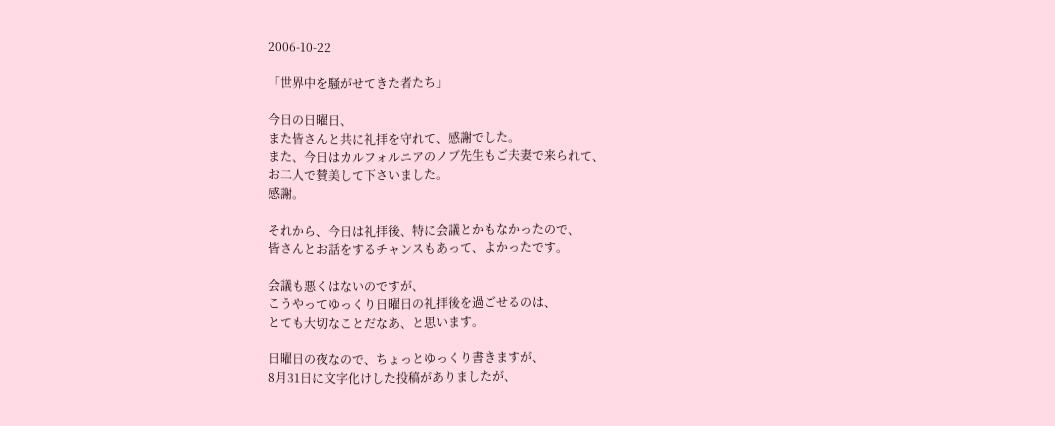2006-10-22

「世界中を騒がせてきた者たち」

今日の日曜日、
また皆さんと共に礼拝を守れて、感謝でした。
また、今日はカルフォルニアのノブ先生もご夫妻で来られて、
お二人で賛美して下さいました。
感謝。

それから、今日は礼拝後、特に会議とかもなかったので、
皆さんとお話をするチャンスもあって、よかったです。

会議も悪くはないのですが、
こうやってゆっくり日曜日の礼拝後を過ごせるのは、
とても大切なことだなあ、と思います。

日曜日の夜なので、ちょっとゆっくり書きますが、
8月31日に文字化けした投稿がありましたが、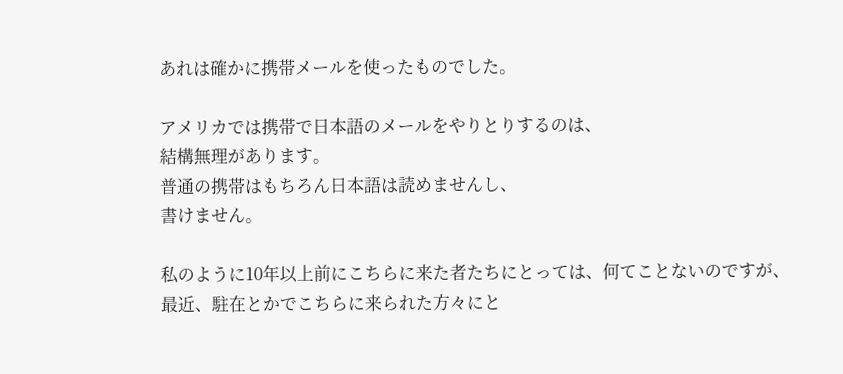あれは確かに携帯メールを使ったものでした。

アメリカでは携帯で日本語のメールをやりとりするのは、
結構無理があります。
普通の携帯はもちろん日本語は読めませんし、
書けません。

私のように10年以上前にこちらに来た者たちにとっては、何てことないのですが、
最近、駐在とかでこちらに来られた方々にと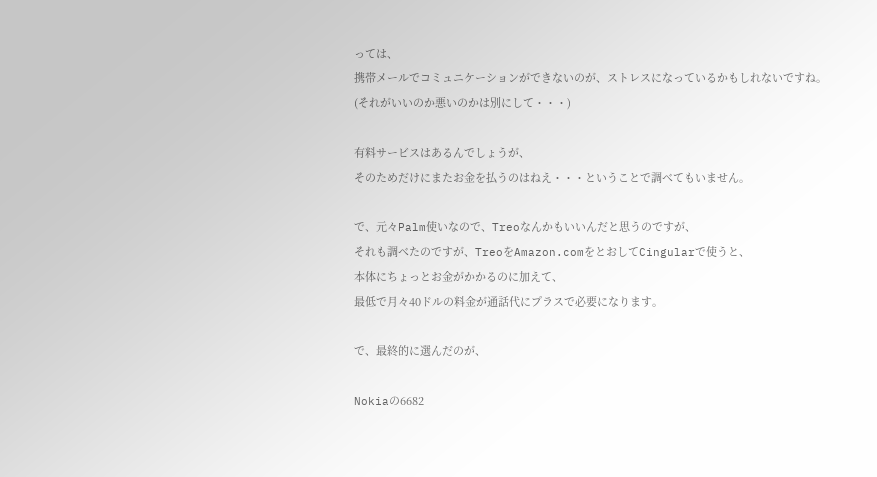っては、
携帯メールでコミュニケーションができないのが、ストレスになっているかもしれないですね。
(それがいいのか悪いのかは別にして・・・)

有料サービスはあるんでしょうが、
そのためだけにまたお金を払うのはねえ・・・ということで調べてもいません。

で、元々Palm使いなので、Treoなんかもいいんだと思うのですが、
それも調べたのですが、TreoをAmazon.comをとおしてCingularで使うと、
本体にちょっとお金がかかるのに加えて、
最低で月々40ドルの料金が通話代にプラスで必要になります。

で、最終的に選んだのが、

Nokiaの6682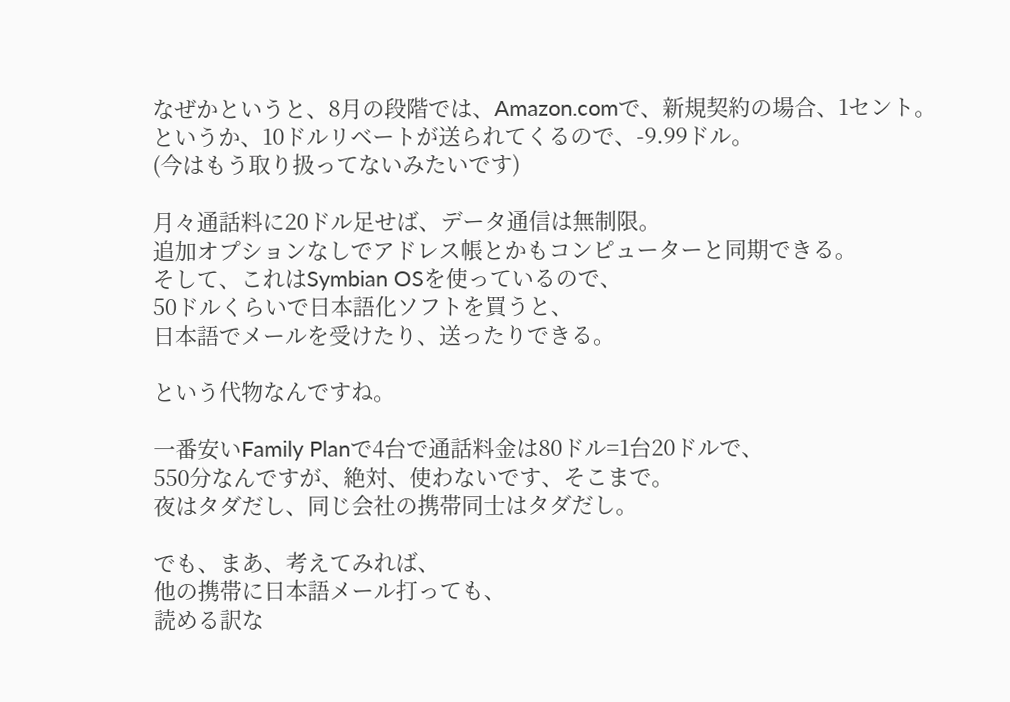なぜかというと、8月の段階では、Amazon.comで、新規契約の場合、1セント。
というか、10ドルリベートが送られてくるので、-9.99ドル。
(今はもう取り扱ってないみたいです)

月々通話料に20ドル足せば、データ通信は無制限。
追加オプションなしでアドレス帳とかもコンピューターと同期できる。
そして、これはSymbian OSを使っているので、
50ドルくらいで日本語化ソフトを買うと、
日本語でメールを受けたり、送ったりできる。

という代物なんですね。

一番安いFamily Planで4台で通話料金は80ドル=1台20ドルで、
550分なんですが、絶対、使わないです、そこまで。
夜はタダだし、同じ会社の携帯同士はタダだし。

でも、まあ、考えてみれば、
他の携帯に日本語メール打っても、
読める訳な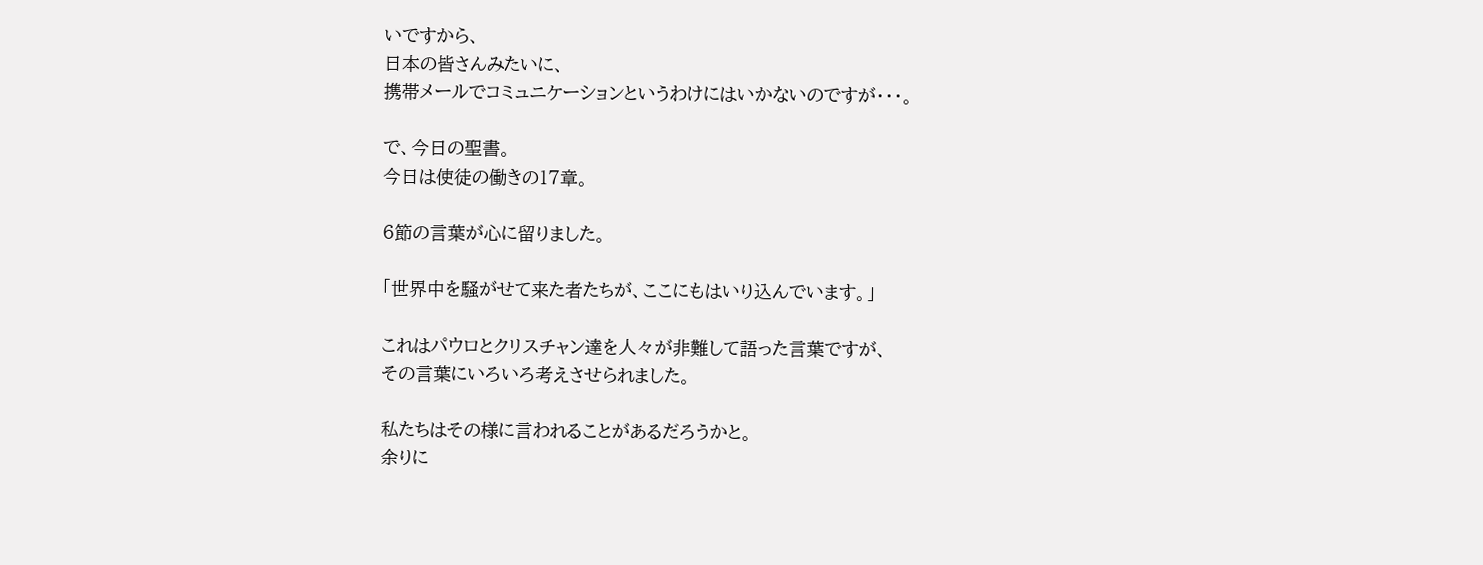いですから、
日本の皆さんみたいに、
携帯メールでコミュニケーションというわけにはいかないのですが・・・。

で、今日の聖書。
今日は使徒の働きの17章。

6節の言葉が心に留りました。

「世界中を騒がせて来た者たちが、ここにもはいり込んでいます。」

これはパウロとクリスチャン達を人々が非難して語った言葉ですが、
その言葉にいろいろ考えさせられました。

私たちはその様に言われることがあるだろうかと。
余りに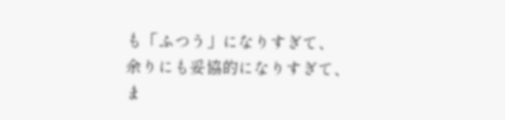も「ふつう」になりすぎて、
余りにも妥協的になりすぎて、
ま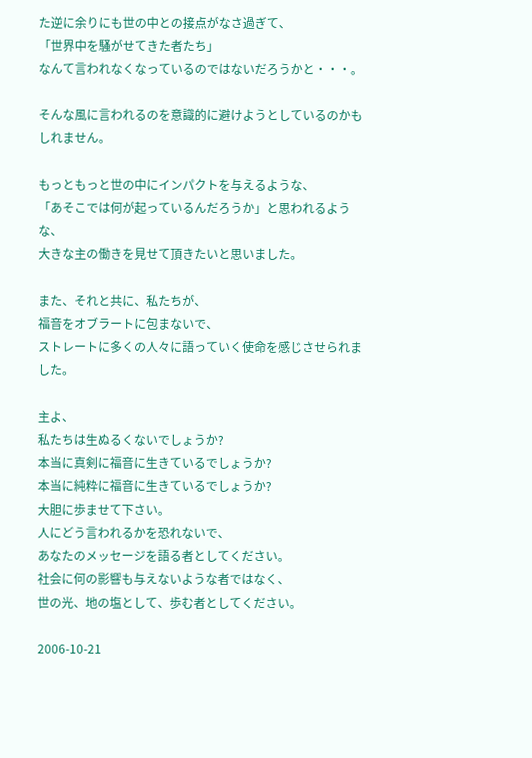た逆に余りにも世の中との接点がなさ過ぎて、
「世界中を騒がせてきた者たち」
なんて言われなくなっているのではないだろうかと・・・。

そんな風に言われるのを意識的に避けようとしているのかもしれません。

もっともっと世の中にインパクトを与えるような、
「あそこでは何が起っているんだろうか」と思われるような、
大きな主の働きを見せて頂きたいと思いました。

また、それと共に、私たちが、
福音をオブラートに包まないで、
ストレートに多くの人々に語っていく使命を感じさせられました。

主よ、
私たちは生ぬるくないでしょうか?
本当に真剣に福音に生きているでしょうか?
本当に純粋に福音に生きているでしょうか?
大胆に歩ませて下さい。
人にどう言われるかを恐れないで、
あなたのメッセージを語る者としてください。
社会に何の影響も与えないような者ではなく、
世の光、地の塩として、歩む者としてください。

2006-10-21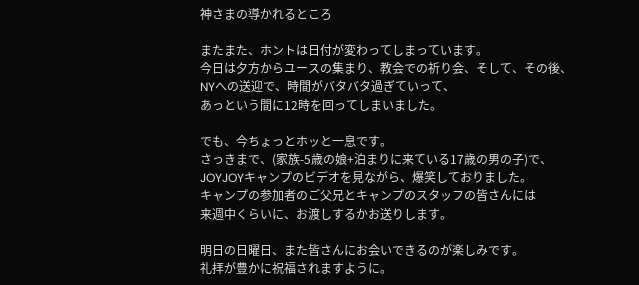神さまの導かれるところ

またまた、ホントは日付が変わってしまっています。
今日は夕方からユースの集まり、教会での祈り会、そして、その後、
NYへの送迎で、時間がバタバタ過ぎていって、
あっという間に12時を回ってしまいました。

でも、今ちょっとホッと一息です。
さっきまで、(家族-5歳の娘+泊まりに来ている17歳の男の子)で、
JOYJOYキャンプのビデオを見ながら、爆笑しておりました。
キャンプの参加者のご父兄とキャンプのスタッフの皆さんには
来週中くらいに、お渡しするかお送りします。

明日の日曜日、また皆さんにお会いできるのが楽しみです。
礼拝が豊かに祝福されますように。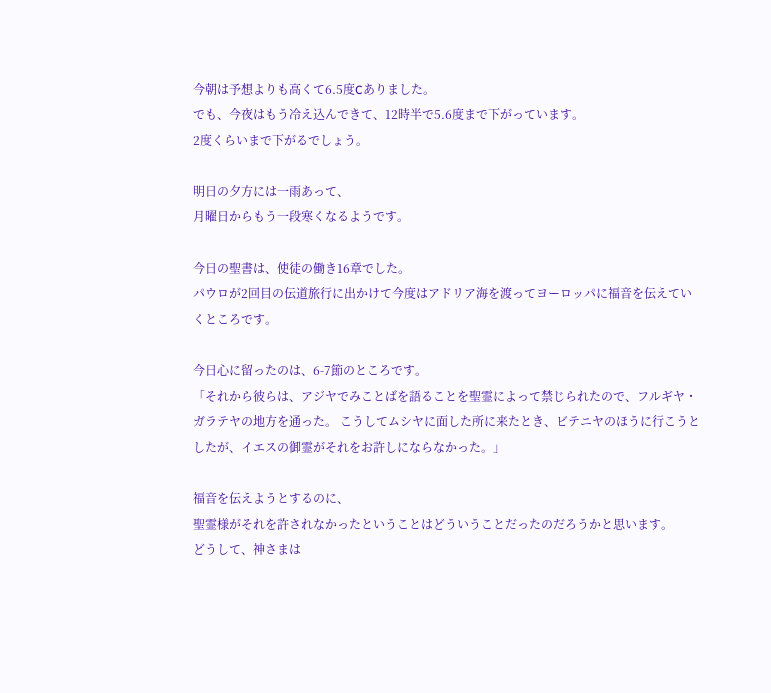今朝は予想よりも高くて6.5度Cありました。
でも、今夜はもう冷え込んできて、12時半で5.6度まで下がっています。
2度くらいまで下がるでしょう。

明日の夕方には一雨あって、
月曜日からもう一段寒くなるようです。

今日の聖書は、使徒の働き16章でした。
パウロが2回目の伝道旅行に出かけて今度はアドリア海を渡ってヨーロッパに福音を伝えていくところです。

今日心に留ったのは、6-7節のところです。
「それから彼らは、アジヤでみことばを語ることを聖霊によって禁じられたので、フルギヤ・ガラテヤの地方を通った。 こうしてムシヤに面した所に来たとき、ビテニヤのほうに行こうとしたが、イエスの御霊がそれをお許しにならなかった。」

福音を伝えようとするのに、
聖霊様がそれを許されなかったということはどういうことだったのだろうかと思います。
どうして、神さまは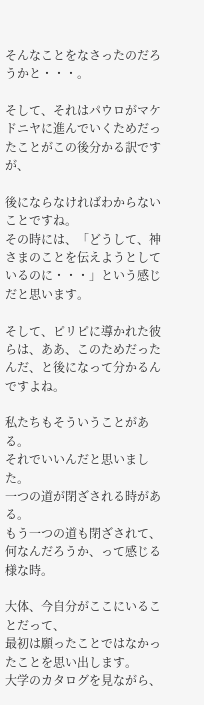そんなことをなさったのだろうかと・・・。

そして、それはパウロがマケドニヤに進んでいくためだったことがこの後分かる訳ですが、

後にならなければわからないことですね。
その時には、「どうして、神さまのことを伝えようとしているのに・・・」という感じだと思います。

そして、ピリピに導かれた彼らは、ああ、このためだったんだ、と後になって分かるんですよね。

私たちもそういうことがある。
それでいいんだと思いました。
一つの道が閉ざされる時がある。
もう一つの道も閉ざされて、
何なんだろうか、って感じる様な時。

大体、今自分がここにいることだって、
最初は願ったことではなかったことを思い出します。
大学のカタログを見ながら、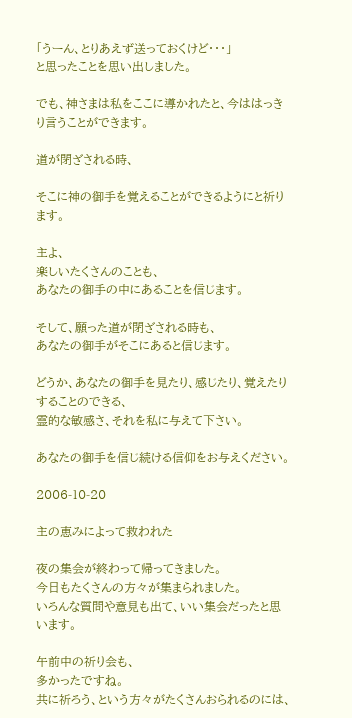「うーん、とりあえず送っておくけど・・・」
と思ったことを思い出しました。

でも、神さまは私をここに導かれたと、今ははっきり言うことができます。

道が閉ざされる時、

そこに神の御手を覚えることができるようにと祈ります。

主よ、
楽しいたくさんのことも、
あなたの御手の中にあることを信じます。

そして、願った道が閉ざされる時も、
あなたの御手がそこにあると信じます。

どうか、あなたの御手を見たり、感じたり、覚えたりすることのできる、
霊的な敏感さ、それを私に与えて下さい。

あなたの御手を信じ続ける信仰をお与えください。

2006-10-20

主の恵みによって救われた

夜の集会が終わって帰ってきました。
今日もたくさんの方々が集まられました。
いろんな質問や意見も出て、いい集会だったと思います。

午前中の祈り会も、
多かったですね。
共に祈ろう、という方々がたくさんおられるのには、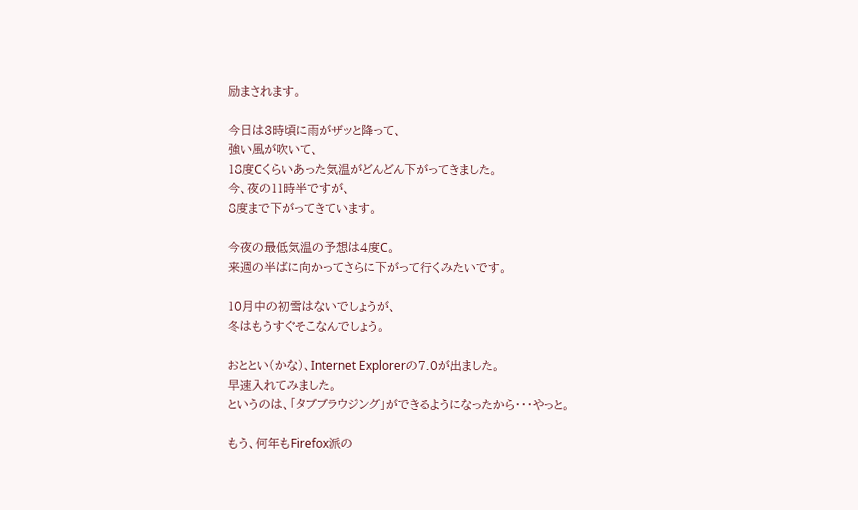励まされます。

今日は3時頃に雨がザッと降って、
強い風が吹いて、
18度Cくらいあった気温がどんどん下がってきました。
今、夜の11時半ですが、
8度まで下がってきています。

今夜の最低気温の予想は4度C。
来週の半ばに向かってさらに下がって行くみたいです。

10月中の初雪はないでしょうが、
冬はもうすぐそこなんでしょう。

おととい(かな)、Internet Explorerの7.0が出ました。
早速入れてみました。
というのは、「タブブラウジング」ができるようになったから・・・やっと。

もう、何年もFirefox派の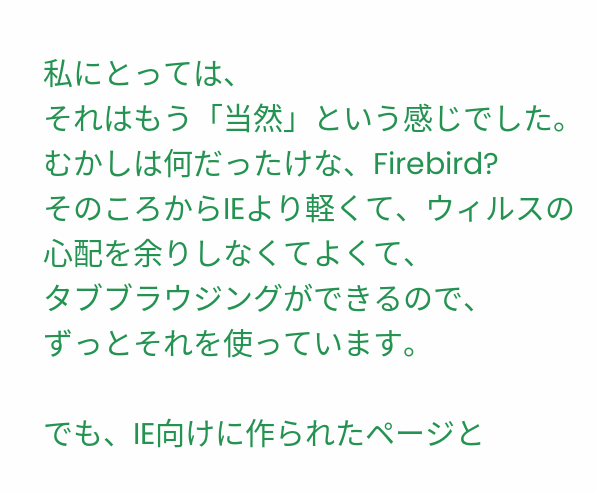私にとっては、
それはもう「当然」という感じでした。
むかしは何だったけな、Firebird?
そのころからIEより軽くて、ウィルスの心配を余りしなくてよくて、
タブブラウジングができるので、
ずっとそれを使っています。

でも、IE向けに作られたページと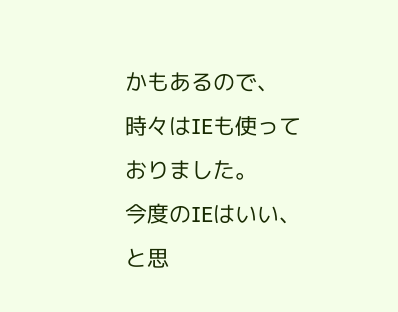かもあるので、
時々はIEも使っておりました。
今度のIEはいい、と思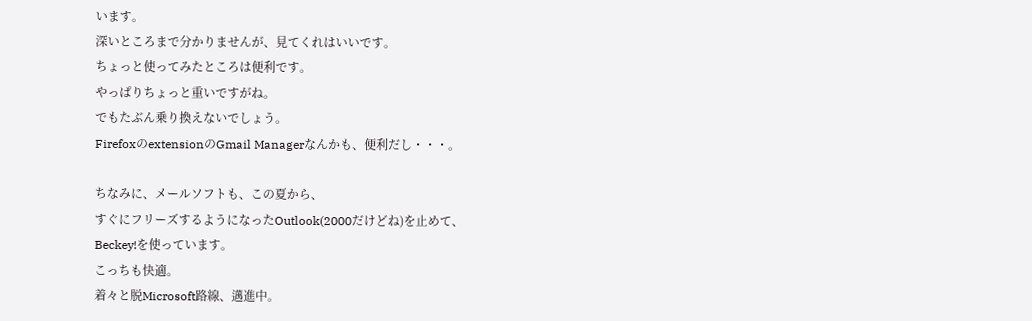います。
深いところまで分かりませんが、見てくれはいいです。
ちょっと使ってみたところは便利です。
やっぱりちょっと重いですがね。
でもたぶん乗り換えないでしょう。
FirefoxのextensionのGmail Managerなんかも、便利だし・・・。

ちなみに、メールソフトも、この夏から、
すぐにフリーズするようになったOutlook(2000だけどね)を止めて、
Beckey!を使っています。
こっちも快適。
着々と脱Microsoft路線、邁進中。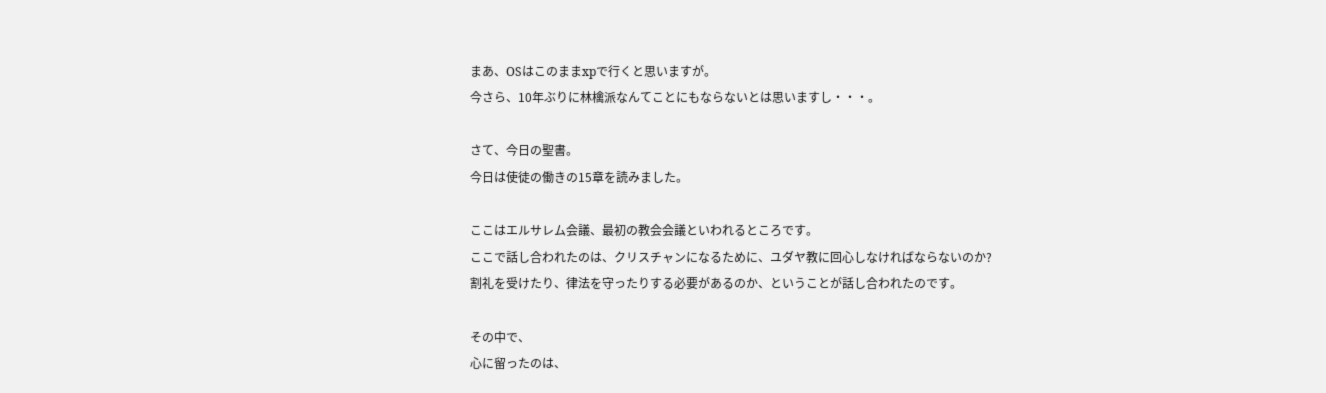まあ、OSはこのままxpで行くと思いますが。
今さら、10年ぶりに林檎派なんてことにもならないとは思いますし・・・。

さて、今日の聖書。
今日は使徒の働きの15章を読みました。

ここはエルサレム会議、最初の教会会議といわれるところです。
ここで話し合われたのは、クリスチャンになるために、ユダヤ教に回心しなければならないのか?
割礼を受けたり、律法を守ったりする必要があるのか、ということが話し合われたのです。

その中で、
心に留ったのは、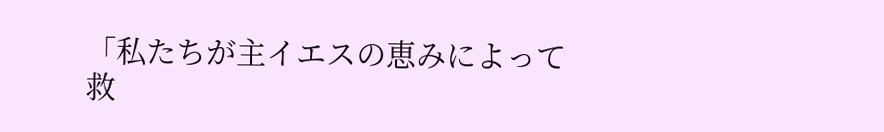「私たちが主イエスの恵みによって救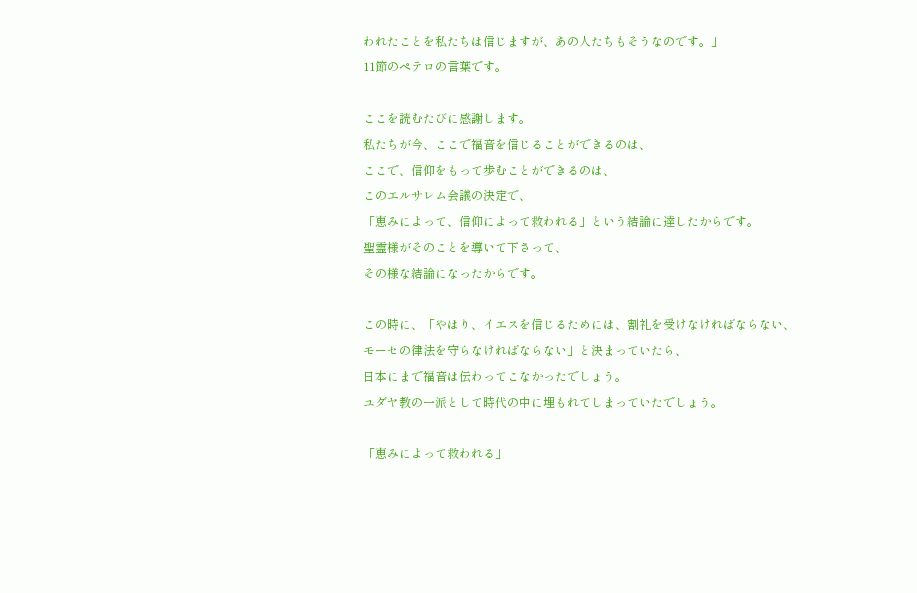われたことを私たちは信じますが、あの人たちもそうなのです。」
11節のペテロの言葉です。

ここを読むたびに感謝します。
私たちが今、ここで福音を信じることができるのは、
ここで、信仰をもって歩むことができるのは、
このエルサレム会議の決定で、
「恵みによって、信仰によって救われる」という結論に達したからです。
聖霊様がそのことを導いて下さって、
その様な結論になったからです。

この時に、「やはり、イエスを信じるためには、割礼を受けなければならない、
モーセの律法を守らなければならない」と決まっていたら、
日本にまで福音は伝わってこなかったでしょう。
ユダヤ教の一派として時代の中に埋もれてしまっていたでしょう。

「恵みによって救われる」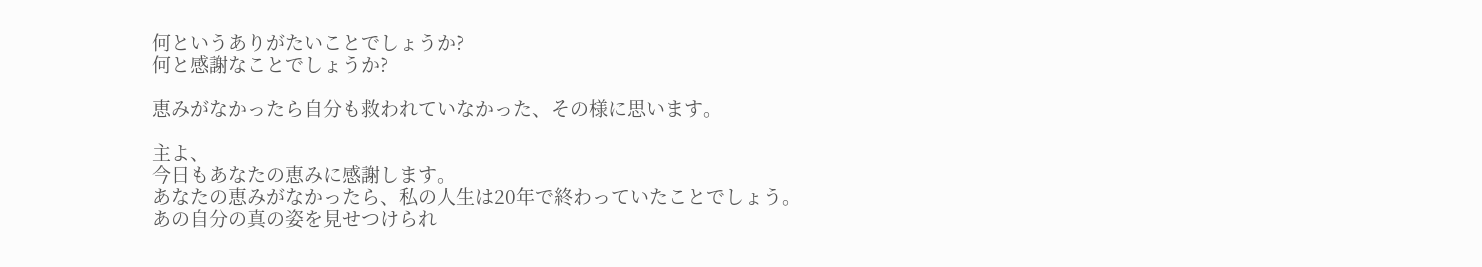何というありがたいことでしょうか?
何と感謝なことでしょうか?

恵みがなかったら自分も救われていなかった、その様に思います。

主よ、
今日もあなたの恵みに感謝します。
あなたの恵みがなかったら、私の人生は20年で終わっていたことでしょう。
あの自分の真の姿を見せつけられ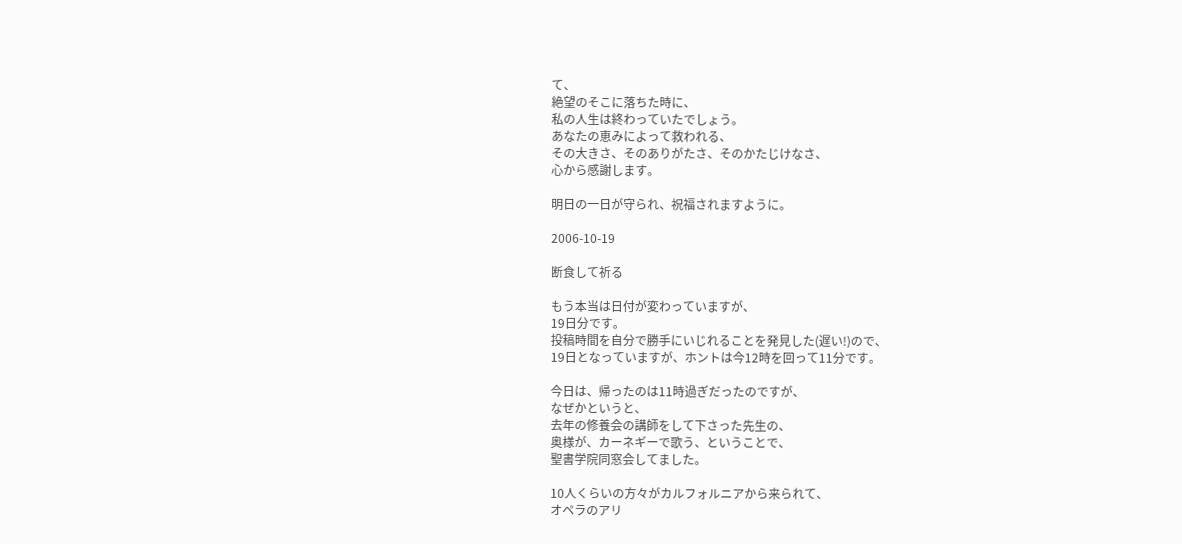て、
絶望のそこに落ちた時に、
私の人生は終わっていたでしょう。
あなたの恵みによって救われる、
その大きさ、そのありがたさ、そのかたじけなさ、
心から感謝します。

明日の一日が守られ、祝福されますように。

2006-10-19

断食して祈る

もう本当は日付が変わっていますが、
19日分です。
投稿時間を自分で勝手にいじれることを発見した(遅い!)ので、
19日となっていますが、ホントは今12時を回って11分です。

今日は、帰ったのは11時過ぎだったのですが、
なぜかというと、
去年の修養会の講師をして下さった先生の、
奥様が、カーネギーで歌う、ということで、
聖書学院同窓会してました。

10人くらいの方々がカルフォルニアから来られて、
オペラのアリ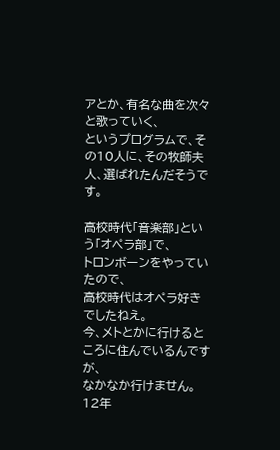アとか、有名な曲を次々と歌っていく、
というプログラムで、その10人に、その牧師夫人、選ばれたんだそうです。

高校時代「音楽部」という「オペラ部」で、
トロンボーンをやっていたので、
高校時代はオペラ好きでしたねえ。
今、メトとかに行けるところに住んでいるんですが、
なかなか行けません。
12年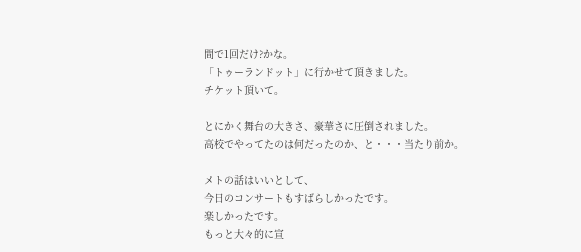間で1回だけ?かな。
「トゥーランドット」に行かせて頂きました。
チケット頂いて。

とにかく舞台の大きさ、豪華さに圧倒されました。
高校でやってたのは何だったのか、と・・・当たり前か。

メトの話はいいとして、
今日のコンサートもすばらしかったです。
楽しかったです。
もっと大々的に宣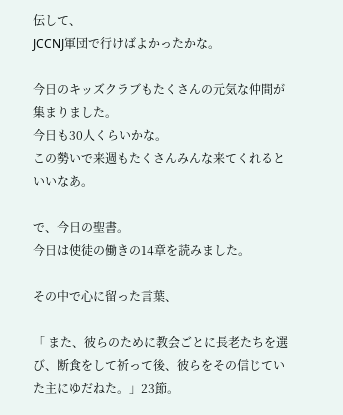伝して、
JCCNJ軍団で行けばよかったかな。

今日のキッズクラブもたくさんの元気な仲間が集まりました。
今日も30人くらいかな。
この勢いで来週もたくさんみんな来てくれるといいなあ。

で、今日の聖書。
今日は使徒の働きの14章を読みました。

その中で心に留った言葉、

「 また、彼らのために教会ごとに長老たちを選び、断食をして祈って後、彼らをその信じていた主にゆだねた。」23節。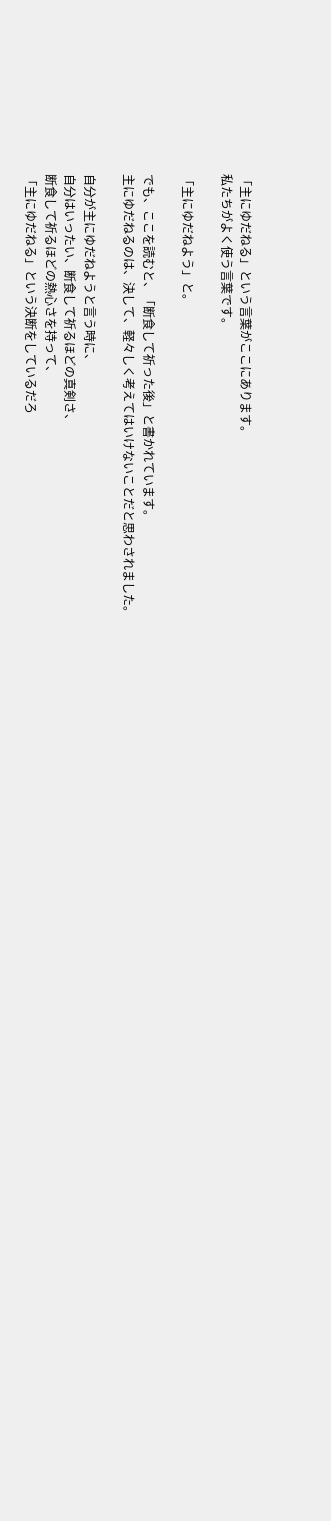「主にゆだねる」という言葉がここにあります。
私たちがよく使う言葉です。

「主にゆだねよう」と。

でも、ここを読むと、「断食して祈った後」と書かれています。
主にゆだねるのは、決して、軽々しく考えてはいけないことだと思わされました。

自分が主にゆだねようと言う時に、
自分はいったい、断食して祈るほどの真剣さ、
断食して祈るほどの熱心さを持って、
「主にゆだねる」という決断をしているだろ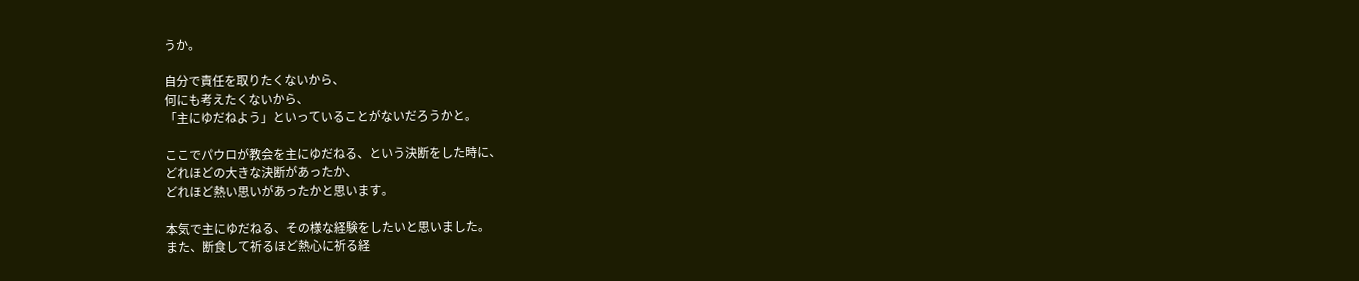うか。

自分で責任を取りたくないから、
何にも考えたくないから、
「主にゆだねよう」といっていることがないだろうかと。

ここでパウロが教会を主にゆだねる、という決断をした時に、
どれほどの大きな決断があったか、
どれほど熱い思いがあったかと思います。

本気で主にゆだねる、その様な経験をしたいと思いました。
また、断食して祈るほど熱心に祈る経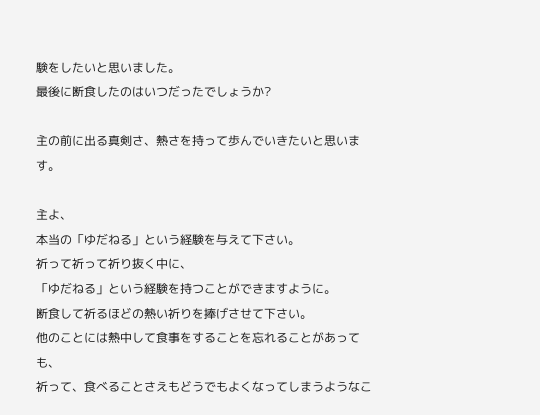験をしたいと思いました。
最後に断食したのはいつだったでしょうか?

主の前に出る真剣さ、熱さを持って歩んでいきたいと思います。

主よ、
本当の「ゆだねる」という経験を与えて下さい。
祈って祈って祈り抜く中に、
「ゆだねる」という経験を持つことができますように。
断食して祈るほどの熱い祈りを捧げさせて下さい。
他のことには熱中して食事をすることを忘れることがあっても、
祈って、食べることさえもどうでもよくなってしまうようなこ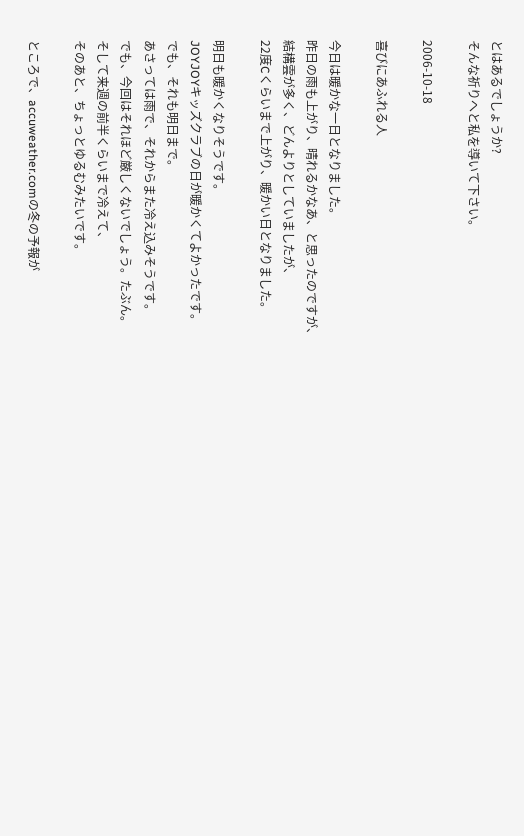とはあるでしょうか?
そんな祈りへと私を導いて下さい。

2006-10-18

喜びにあふれる人

今日は暖かな一日となりました。
昨日の雨も上がり、晴れるかなあ、と思ったのですが、
結構雲が多く、どんよりとしていましたが、
22度Cくらいまで上がり、暖かい日となりました。

明日も暖かくなりそうです。
JOYJOYキッズクラブの日が暖かくてよかったです。
でも、それも明日まで。
あさっては雨で、それからまた冷え込みそうです。
でも、今回はそれほど厳しくないでしょう。たぶん。
そして来週の前半くらいまで冷えて、
そのあと、ちょっとゆるむみたいです。

ところで、accuweather.comの冬の予報が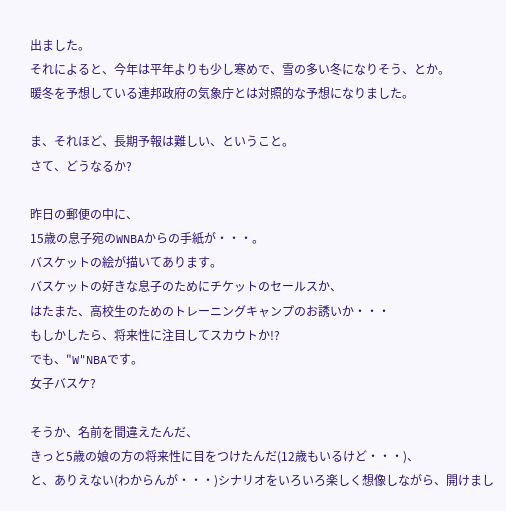出ました。
それによると、今年は平年よりも少し寒めで、雪の多い冬になりそう、とか。
暖冬を予想している連邦政府の気象庁とは対照的な予想になりました。

ま、それほど、長期予報は難しい、ということ。
さて、どうなるか?

昨日の郵便の中に、
15歳の息子宛のWNBAからの手紙が・・・。
バスケットの絵が描いてあります。
バスケットの好きな息子のためにチケットのセールスか、
はたまた、高校生のためのトレーニングキャンプのお誘いか・・・
もしかしたら、将来性に注目してスカウトか!?
でも、"W"NBAです。
女子バスケ?

そうか、名前を間違えたんだ、
きっと5歳の娘の方の将来性に目をつけたんだ(12歳もいるけど・・・)、
と、ありえない(わからんが・・・)シナリオをいろいろ楽しく想像しながら、開けまし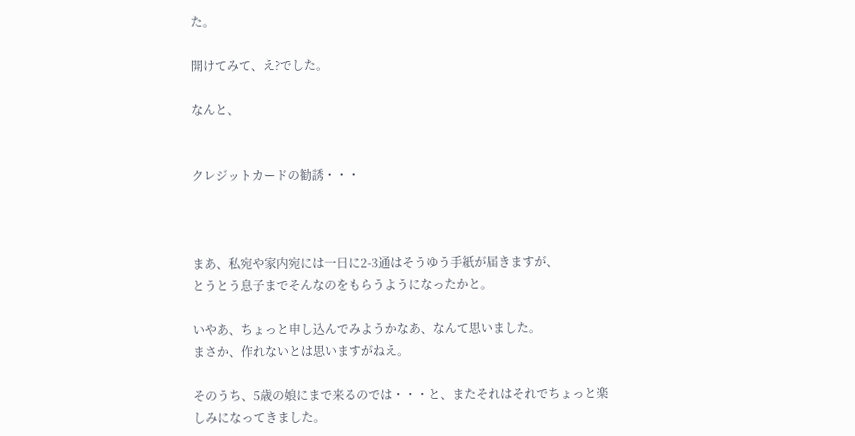た。

開けてみて、え?でした。

なんと、


クレジットカードの勧誘・・・



まあ、私宛や家内宛には一日に2-3通はそうゆう手紙が届きますが、
とうとう息子までそんなのをもらうようになったかと。

いやあ、ちょっと申し込んでみようかなあ、なんて思いました。
まさか、作れないとは思いますがねえ。

そのうち、5歳の娘にまで来るのでは・・・と、またそれはそれでちょっと楽しみになってきました。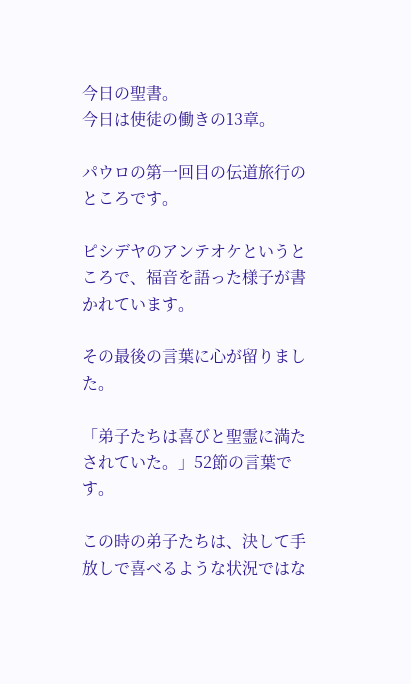今日の聖書。
今日は使徒の働きの13章。

パウロの第一回目の伝道旅行のところです。

ピシデヤのアンテオケというところで、福音を語った様子が書かれています。

その最後の言葉に心が留りました。

「弟子たちは喜びと聖霊に満たされていた。」52節の言葉です。

この時の弟子たちは、決して手放しで喜べるような状況ではな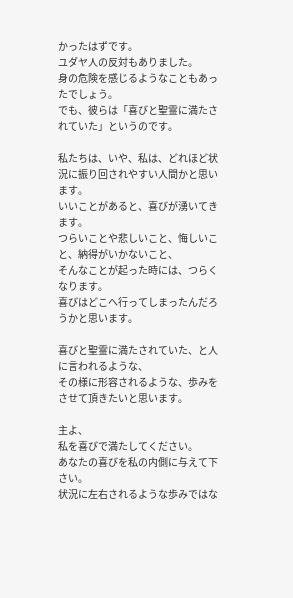かったはずです。
ユダヤ人の反対もありました。
身の危険を感じるようなこともあったでしょう。
でも、彼らは「喜びと聖霊に満たされていた」というのです。

私たちは、いや、私は、どれほど状況に振り回されやすい人間かと思います。
いいことがあると、喜びが湧いてきます。
つらいことや悲しいこと、悔しいこと、納得がいかないこと、
そんなことが起った時には、つらくなります。
喜びはどこへ行ってしまったんだろうかと思います。

喜びと聖霊に満たされていた、と人に言われるような、
その様に形容されるような、歩みをさせて頂きたいと思います。

主よ、
私を喜びで満たしてください。
あなたの喜びを私の内側に与えて下さい。
状況に左右されるような歩みではな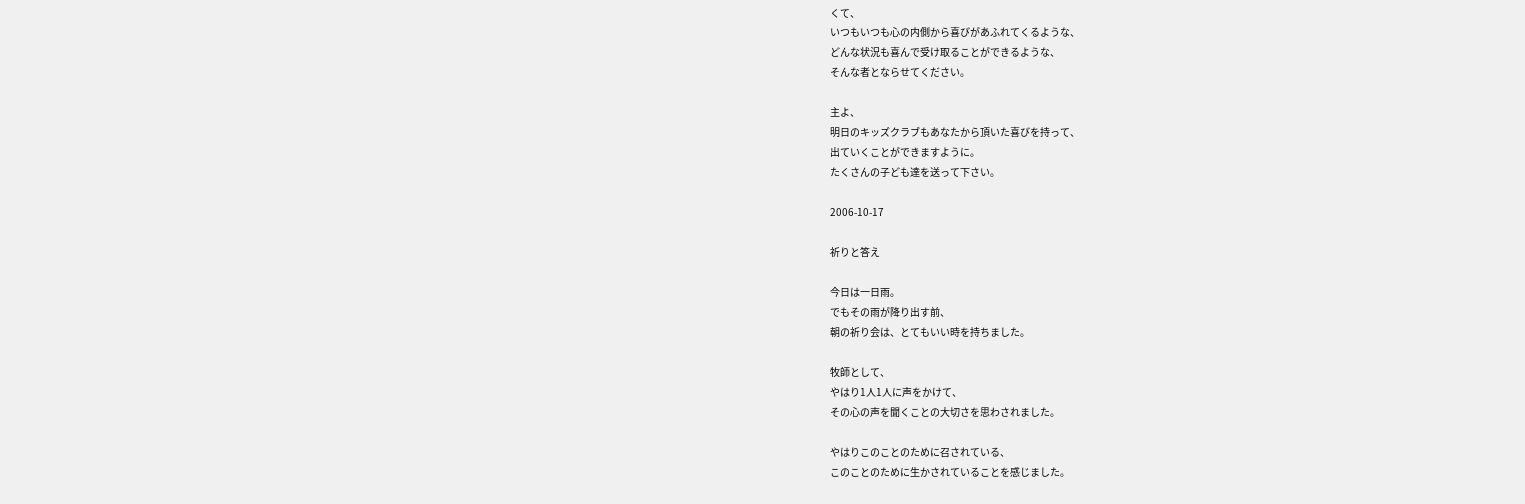くて、
いつもいつも心の内側から喜びがあふれてくるような、
どんな状況も喜んで受け取ることができるような、
そんな者とならせてください。

主よ、
明日のキッズクラブもあなたから頂いた喜びを持って、
出ていくことができますように。
たくさんの子ども達を送って下さい。

2006-10-17

祈りと答え

今日は一日雨。
でもその雨が降り出す前、
朝の祈り会は、とてもいい時を持ちました。

牧師として、
やはり1人1人に声をかけて、
その心の声を聞くことの大切さを思わされました。

やはりこのことのために召されている、
このことのために生かされていることを感じました。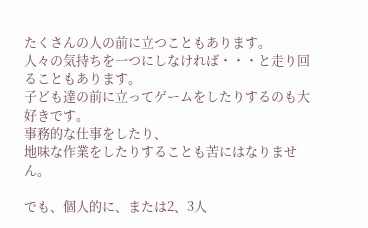たくさんの人の前に立つこともあります。
人々の気持ちを一つにしなければ・・・と走り回ることもあります。
子ども達の前に立ってゲームをしたりするのも大好きです。
事務的な仕事をしたり、
地味な作業をしたりすることも苦にはなりません。

でも、個人的に、または2、3人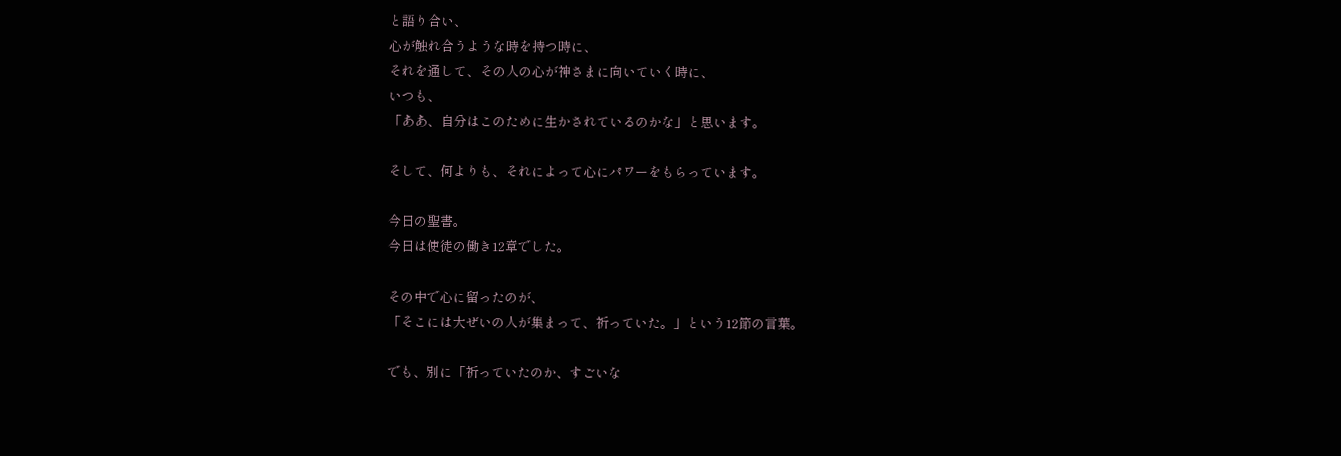と語り合い、
心が触れ合うような時を持つ時に、
それを通して、その人の心が神さまに向いていく時に、
いつも、
「ああ、自分はこのために生かされているのかな」と思います。

そして、何よりも、それによって心にパワーをもらっています。

今日の聖書。
今日は使徒の働き12章でした。

その中で心に留ったのが、
「そこには大ぜいの人が集まって、祈っていた。」という12節の言葉。

でも、別に「祈っていたのか、すごいな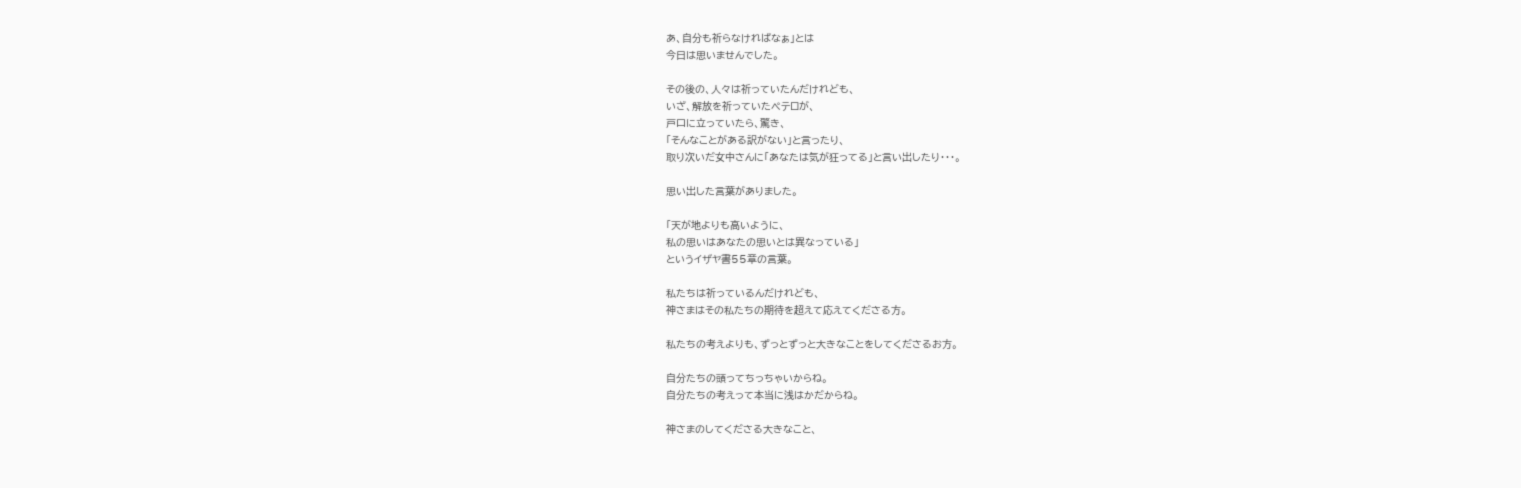あ、自分も祈らなければなぁ」とは
今日は思いませんでした。

その後の、人々は祈っていたんだけれども、
いざ、解放を祈っていたペテロが、
戸口に立っていたら、驚き、
「そんなことがある訳がない」と言ったり、
取り次いだ女中さんに「あなたは気が狂ってる」と言い出したり・・・。

思い出した言葉がありました。

「天が地よりも高いように、
私の思いはあなたの思いとは異なっている」
というイザヤ書55章の言葉。

私たちは祈っているんだけれども、
神さまはその私たちの期待を超えて応えてくださる方。

私たちの考えよりも、ずっとずっと大きなことをしてくださるお方。

自分たちの頭ってちっちゃいからね。
自分たちの考えって本当に浅はかだからね。

神さまのしてくださる大きなこと、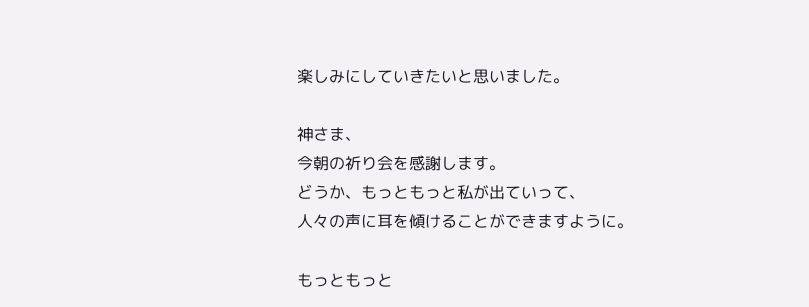楽しみにしていきたいと思いました。

神さま、
今朝の祈り会を感謝します。
どうか、もっともっと私が出ていって、
人々の声に耳を傾けることができますように。

もっともっと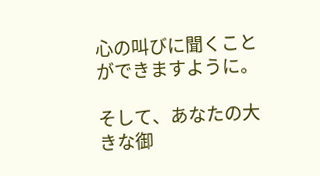心の叫びに聞くことができますように。

そして、あなたの大きな御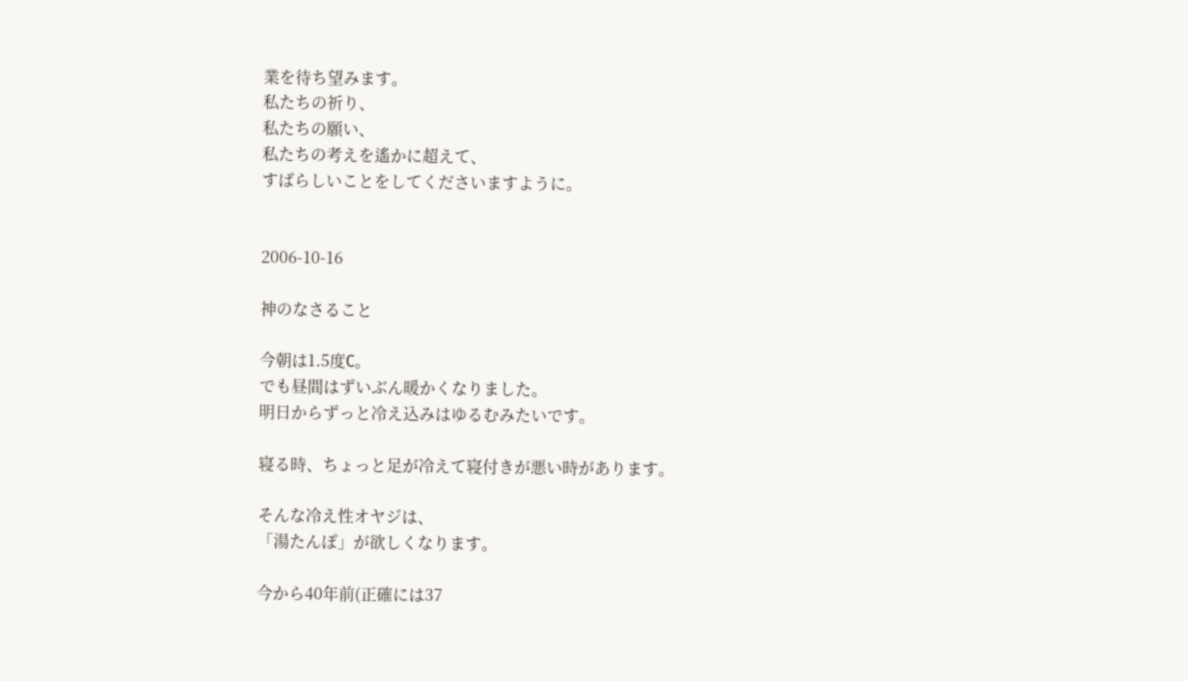業を待ち望みます。
私たちの祈り、
私たちの願い、
私たちの考えを遙かに超えて、
すばらしいことをしてくださいますように。


2006-10-16

神のなさること

今朝は1.5度C。
でも昼間はずいぶん暖かくなりました。
明日からずっと冷え込みはゆるむみたいです。

寝る時、ちょっと足が冷えて寝付きが悪い時があります。

そんな冷え性オヤジは、
「湯たんぽ」が欲しくなります。

今から40年前(正確には37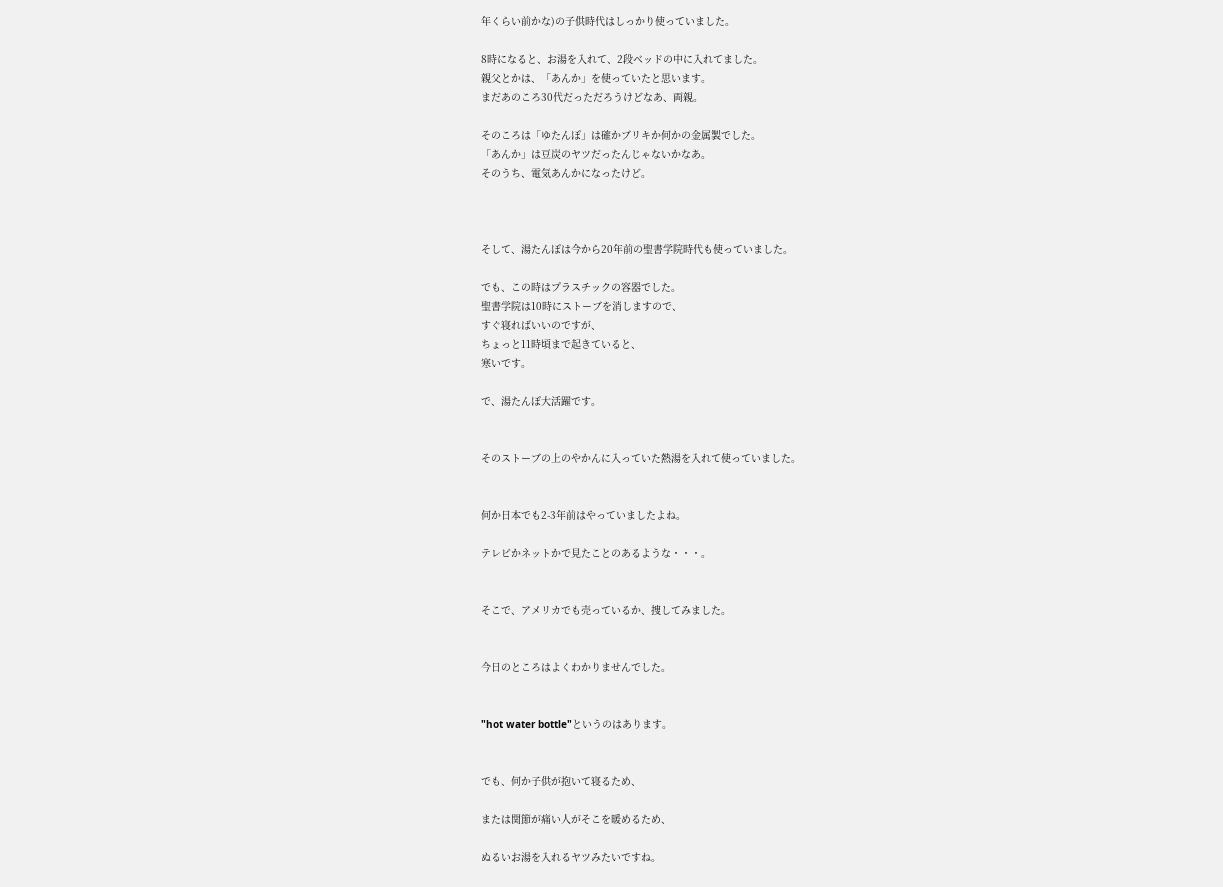年くらい前かな)の子供時代はしっかり使っていました。

8時になると、お湯を入れて、2段ベッドの中に入れてました。
親父とかは、「あんか」を使っていたと思います。
まだあのころ30代だっただろうけどなあ、両親。

そのころは「ゆたんぽ」は確かブリキか何かの金属製でした。
「あんか」は豆炭のヤツだったんじゃないかなあ。
そのうち、電気あんかになったけど。



そして、湯たんぽは今から20年前の聖書学院時代も使っていました。

でも、この時はプラスチックの容器でした。
聖書学院は10時にストーブを消しますので、
すぐ寝ればいいのですが、
ちょっと11時頃まで起きていると、
寒いです。

で、湯たんぽ大活躍です。


そのストーブの上のやかんに入っていた熱湯を入れて使っていました。


何か日本でも2-3年前はやっていましたよね。

テレビかネットかで見たことのあるような・・・。


そこで、アメリカでも売っているか、捜してみました。


今日のところはよくわかりませんでした。


"hot water bottle"というのはあります。


でも、何か子供が抱いて寝るため、

または関節が痛い人がそこを暖めるため、

ぬるいお湯を入れるヤツみたいですね。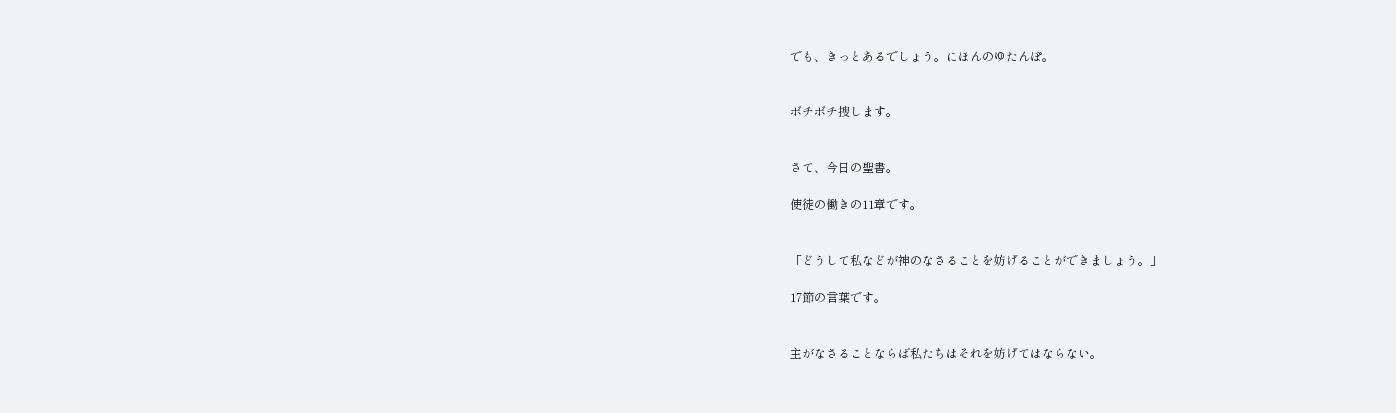でも、きっとあるでしょう。にほんのゆたんぽ。


ボチボチ捜します。


さて、今日の聖書。

使徒の働きの11章です。


「どうして私などが神のなさることを妨げることができましょう。」

17節の言葉です。


主がなさることならば私たちはそれを妨げてはならない。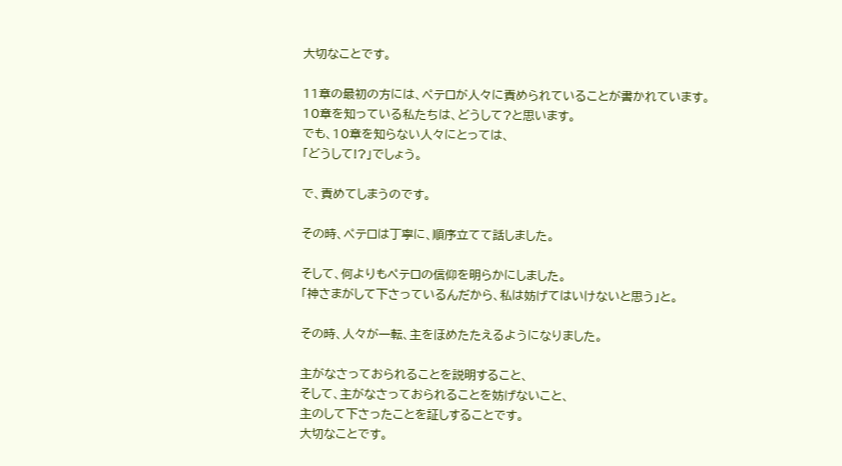大切なことです。

11章の最初の方には、ペテロが人々に責められていることが書かれています。
10章を知っている私たちは、どうして?と思います。
でも、10章を知らない人々にとっては、
「どうして!?」でしょう。

で、責めてしまうのです。

その時、ペテロは丁寧に、順序立てて話しました。

そして、何よりもペテロの信仰を明らかにしました。
「神さまがして下さっているんだから、私は妨げてはいけないと思う」と。

その時、人々が一転、主をほめたたえるようになりました。

主がなさっておられることを説明すること、
そして、主がなさっておられることを妨げないこと、
主のして下さったことを証しすることです。
大切なことです。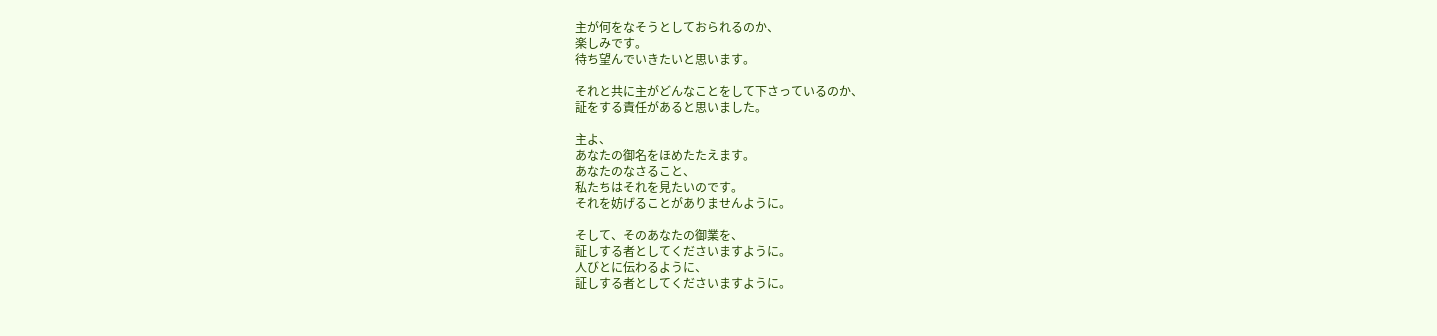主が何をなそうとしておられるのか、
楽しみです。
待ち望んでいきたいと思います。

それと共に主がどんなことをして下さっているのか、
証をする責任があると思いました。

主よ、
あなたの御名をほめたたえます。
あなたのなさること、
私たちはそれを見たいのです。
それを妨げることがありませんように。

そして、そのあなたの御業を、
証しする者としてくださいますように。
人びとに伝わるように、
証しする者としてくださいますように。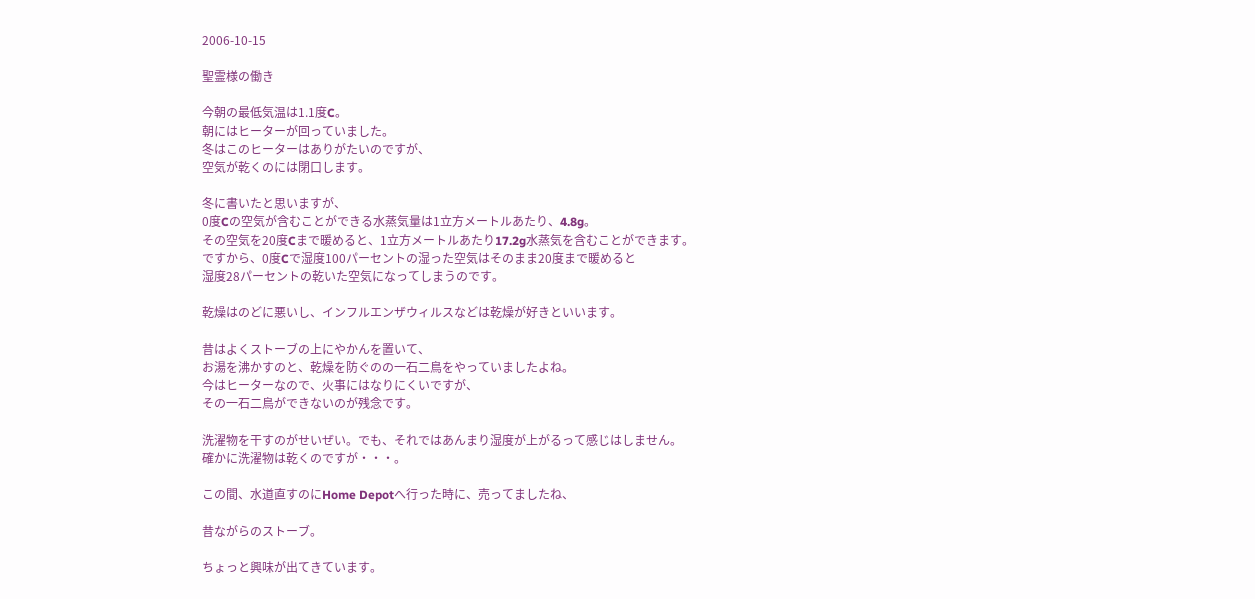2006-10-15

聖霊様の働き

今朝の最低気温は1.1度C。
朝にはヒーターが回っていました。
冬はこのヒーターはありがたいのですが、
空気が乾くのには閉口します。

冬に書いたと思いますが、
0度Cの空気が含むことができる水蒸気量は1立方メートルあたり、4.8g。
その空気を20度Cまで暖めると、1立方メートルあたり17.2g水蒸気を含むことができます。
ですから、0度Cで湿度100パーセントの湿った空気はそのまま20度まで暖めると
湿度28パーセントの乾いた空気になってしまうのです。

乾燥はのどに悪いし、インフルエンザウィルスなどは乾燥が好きといいます。

昔はよくストーブの上にやかんを置いて、
お湯を沸かすのと、乾燥を防ぐのの一石二鳥をやっていましたよね。
今はヒーターなので、火事にはなりにくいですが、
その一石二鳥ができないのが残念です。

洗濯物を干すのがせいぜい。でも、それではあんまり湿度が上がるって感じはしません。
確かに洗濯物は乾くのですが・・・。

この間、水道直すのにHome Depotへ行った時に、売ってましたね、

昔ながらのストーブ。

ちょっと興味が出てきています。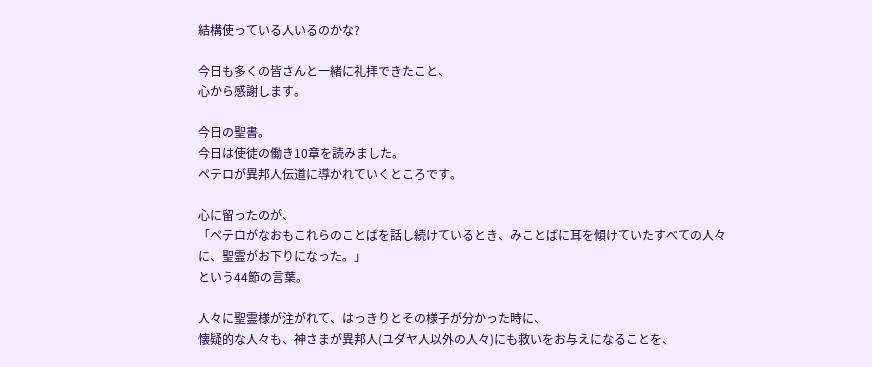結構使っている人いるのかな?

今日も多くの皆さんと一緒に礼拝できたこと、
心から感謝します。

今日の聖書。
今日は使徒の働き10章を読みました。
ペテロが異邦人伝道に導かれていくところです。

心に留ったのが、
「ペテロがなおもこれらのことばを話し続けているとき、みことばに耳を傾けていたすべての人々に、聖霊がお下りになった。」
という44節の言葉。

人々に聖霊様が注がれて、はっきりとその様子が分かった時に、
懐疑的な人々も、神さまが異邦人(ユダヤ人以外の人々)にも救いをお与えになることを、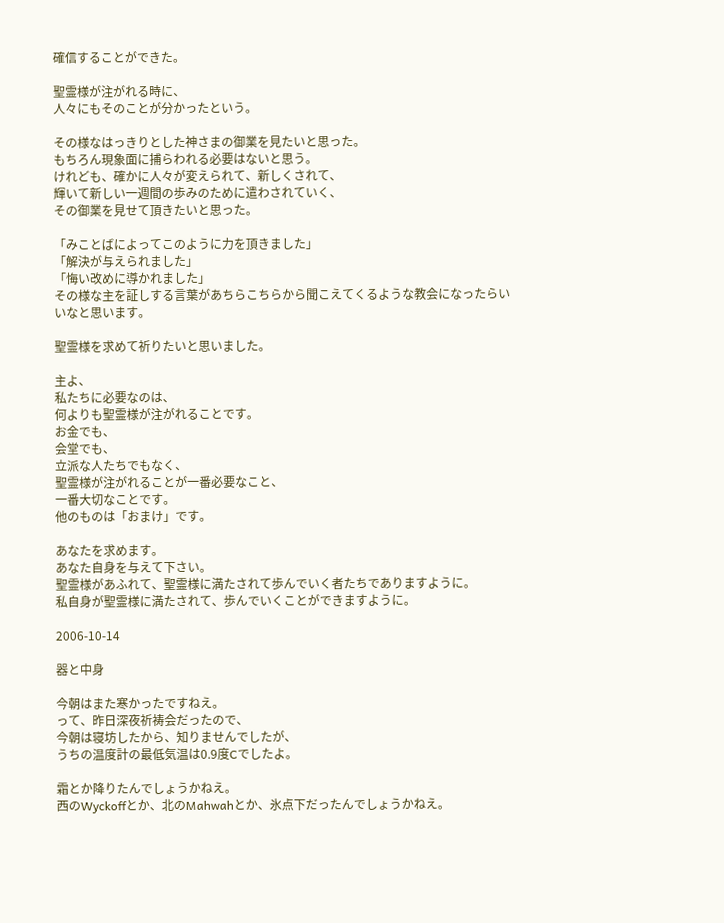確信することができた。

聖霊様が注がれる時に、
人々にもそのことが分かったという。

その様なはっきりとした神さまの御業を見たいと思った。
もちろん現象面に捕らわれる必要はないと思う。
けれども、確かに人々が変えられて、新しくされて、
輝いて新しい一週間の歩みのために遣わされていく、
その御業を見せて頂きたいと思った。

「みことばによってこのように力を頂きました」
「解決が与えられました」
「悔い改めに導かれました」
その様な主を証しする言葉があちらこちらから聞こえてくるような教会になったらいいなと思います。

聖霊様を求めて祈りたいと思いました。

主よ、
私たちに必要なのは、
何よりも聖霊様が注がれることです。
お金でも、
会堂でも、
立派な人たちでもなく、
聖霊様が注がれることが一番必要なこと、
一番大切なことです。
他のものは「おまけ」です。

あなたを求めます。
あなた自身を与えて下さい。
聖霊様があふれて、聖霊様に満たされて歩んでいく者たちでありますように。
私自身が聖霊様に満たされて、歩んでいくことができますように。

2006-10-14

器と中身

今朝はまた寒かったですねえ。
って、昨日深夜祈祷会だったので、
今朝は寝坊したから、知りませんでしたが、
うちの温度計の最低気温は0.9度Cでしたよ。

霜とか降りたんでしょうかねえ。
西のWyckoffとか、北のMahwahとか、氷点下だったんでしょうかねえ。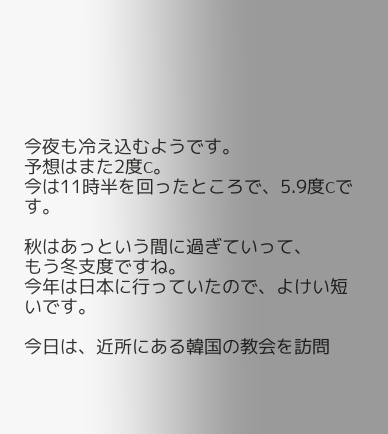今夜も冷え込むようです。
予想はまた2度C。
今は11時半を回ったところで、5.9度Cです。

秋はあっという間に過ぎていって、
もう冬支度ですね。
今年は日本に行っていたので、よけい短いです。

今日は、近所にある韓国の教会を訪問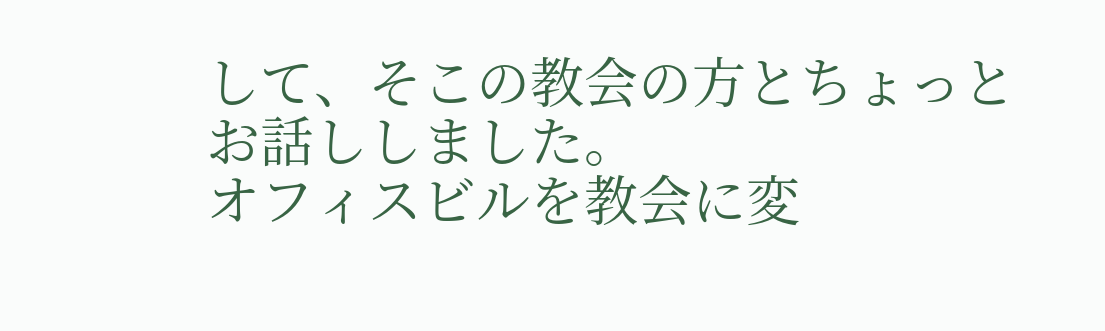して、そこの教会の方とちょっとお話ししました。
オフィスビルを教会に変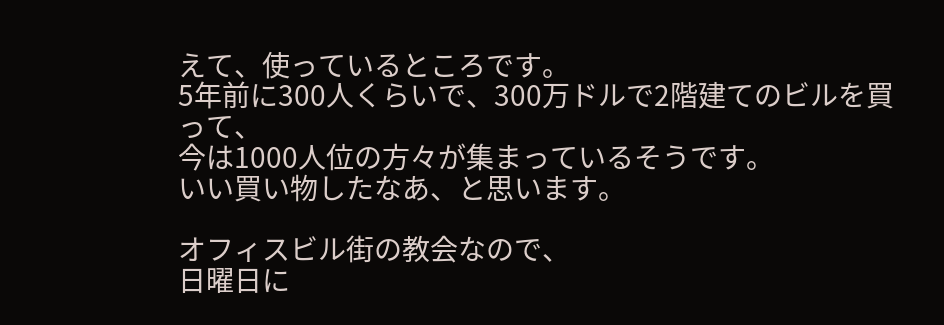えて、使っているところです。
5年前に300人くらいで、300万ドルで2階建てのビルを買って、
今は1000人位の方々が集まっているそうです。
いい買い物したなあ、と思います。

オフィスビル街の教会なので、
日曜日に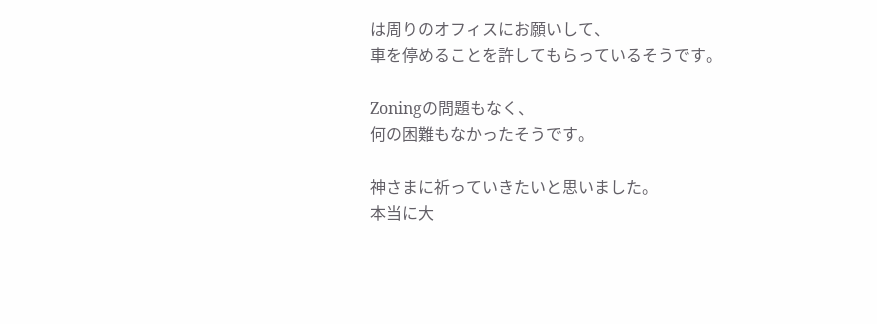は周りのオフィスにお願いして、
車を停めることを許してもらっているそうです。

Zoningの問題もなく、
何の困難もなかったそうです。

神さまに祈っていきたいと思いました。
本当に大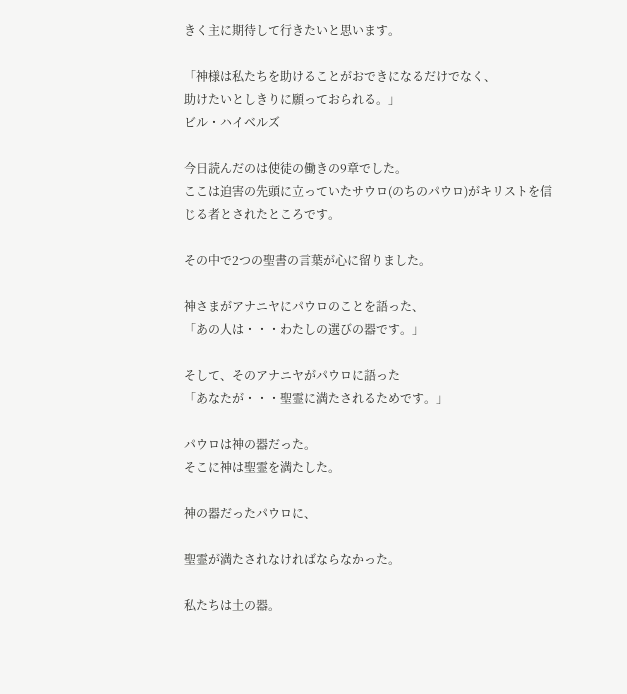きく主に期待して行きたいと思います。

「神様は私たちを助けることがおできになるだけでなく、
助けたいとしきりに願っておられる。」
ビル・ハイベルズ

今日読んだのは使徒の働きの9章でした。
ここは迫害の先頭に立っていたサウロ(のちのパウロ)がキリストを信じる者とされたところです。

その中で2つの聖書の言葉が心に留りました。

神さまがアナニヤにパウロのことを語った、
「あの人は・・・わたしの選びの器です。」

そして、そのアナニヤがパウロに語った
「あなたが・・・聖霊に満たされるためです。」

パウロは神の器だった。
そこに神は聖霊を満たした。

神の器だったパウロに、

聖霊が満たされなければならなかった。

私たちは土の器。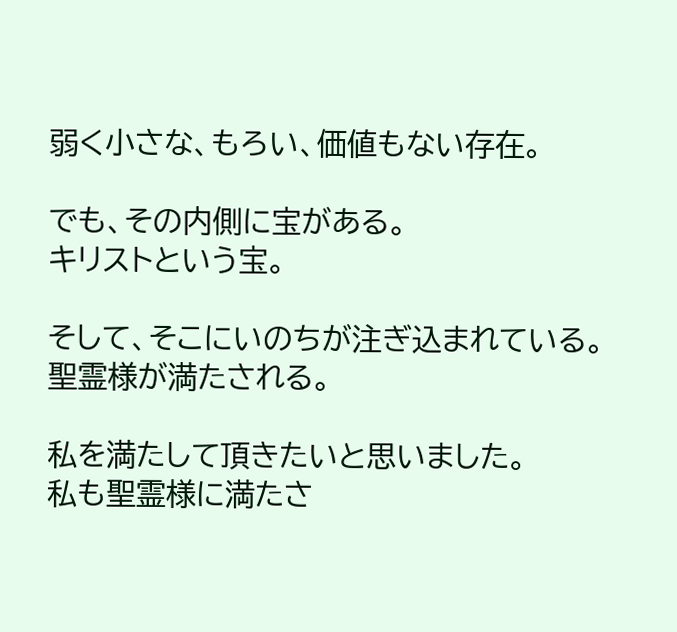弱く小さな、もろい、価値もない存在。

でも、その内側に宝がある。
キリストという宝。

そして、そこにいのちが注ぎ込まれている。
聖霊様が満たされる。

私を満たして頂きたいと思いました。
私も聖霊様に満たさ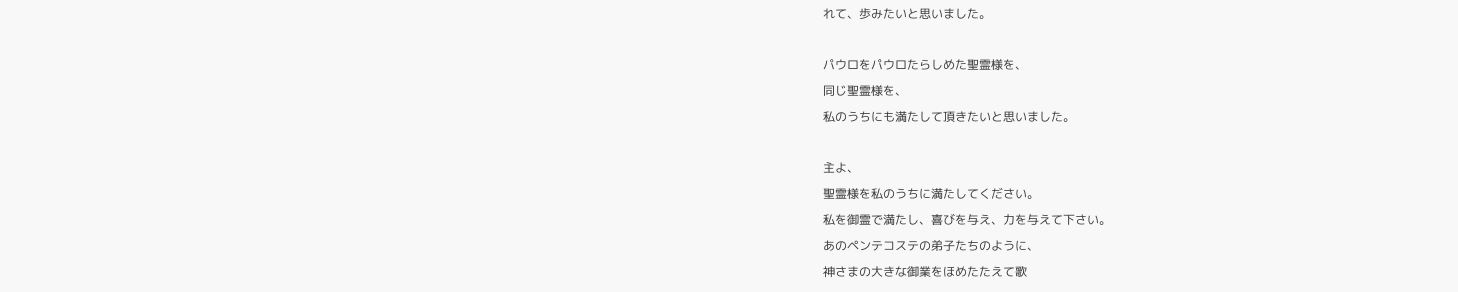れて、歩みたいと思いました。

パウロをパウロたらしめた聖霊様を、
同じ聖霊様を、
私のうちにも満たして頂きたいと思いました。

主よ、
聖霊様を私のうちに満たしてください。
私を御霊で満たし、喜びを与え、力を与えて下さい。
あのペンテコステの弟子たちのように、
神さまの大きな御業をほめたたえて歌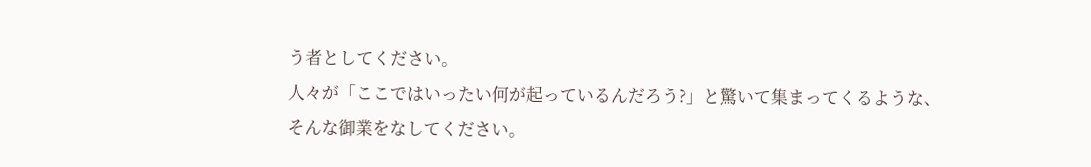う者としてください。
人々が「ここではいったい何が起っているんだろう?」と驚いて集まってくるような、
そんな御業をなしてください。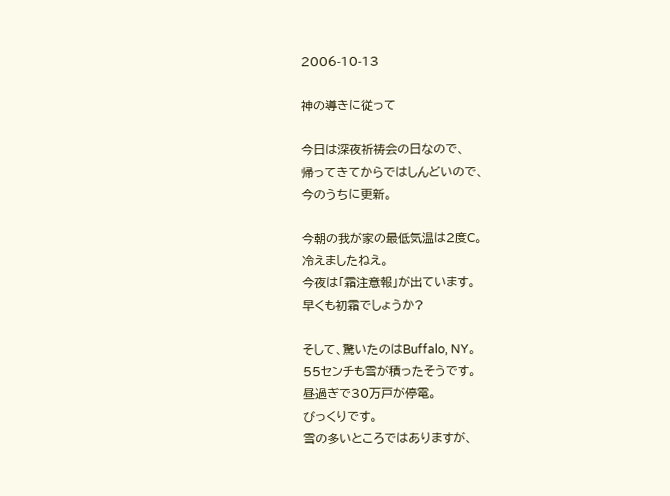2006-10-13

神の導きに従って

今日は深夜祈祷会の日なので、
帰ってきてからではしんどいので、
今のうちに更新。

今朝の我が家の最低気温は2度C。
冷えましたねえ。
今夜は「霜注意報」が出ています。
早くも初霜でしょうか?

そして、驚いたのはBuffalo, NY。
55センチも雪が積ったそうです。
昼過ぎで30万戸が停電。
びっくりです。
雪の多いところではありますが、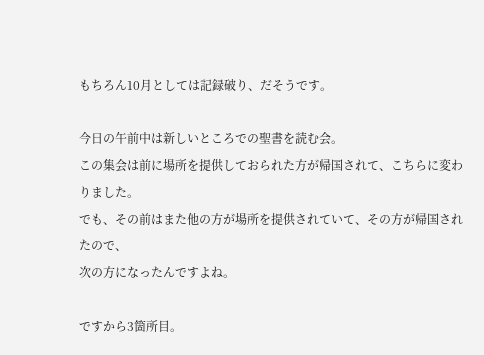もちろん10月としては記録破り、だそうです。

今日の午前中は新しいところでの聖書を読む会。
この集会は前に場所を提供しておられた方が帰国されて、こちらに変わりました。
でも、その前はまた他の方が場所を提供されていて、その方が帰国されたので、
次の方になったんですよね。

ですから3箇所目。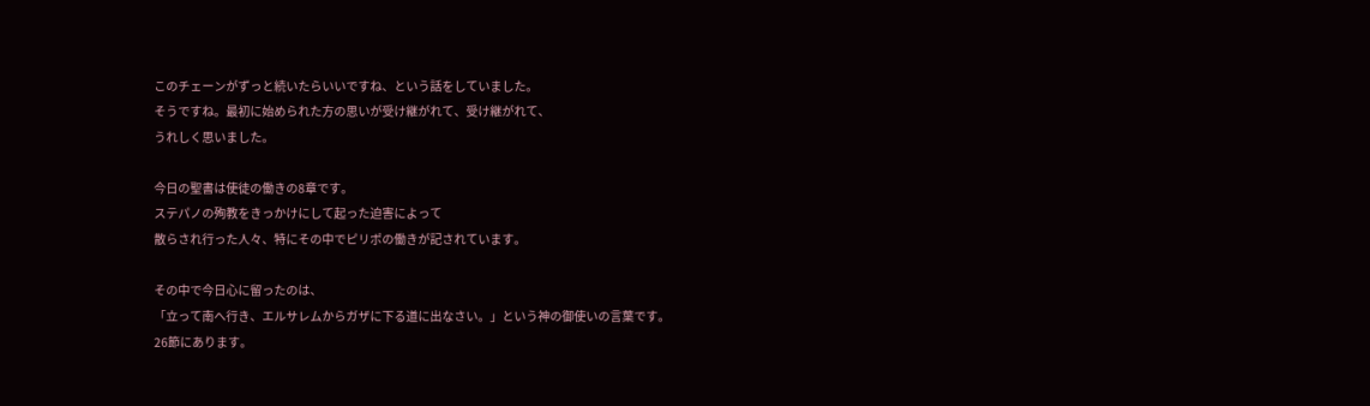このチェーンがずっと続いたらいいですね、という話をしていました。
そうですね。最初に始められた方の思いが受け継がれて、受け継がれて、
うれしく思いました。

今日の聖書は使徒の働きの8章です。
ステパノの殉教をきっかけにして起った迫害によって
散らされ行った人々、特にその中でピリポの働きが記されています。

その中で今日心に留ったのは、
「立って南へ行き、エルサレムからガザに下る道に出なさい。」という神の御使いの言葉です。
26節にあります。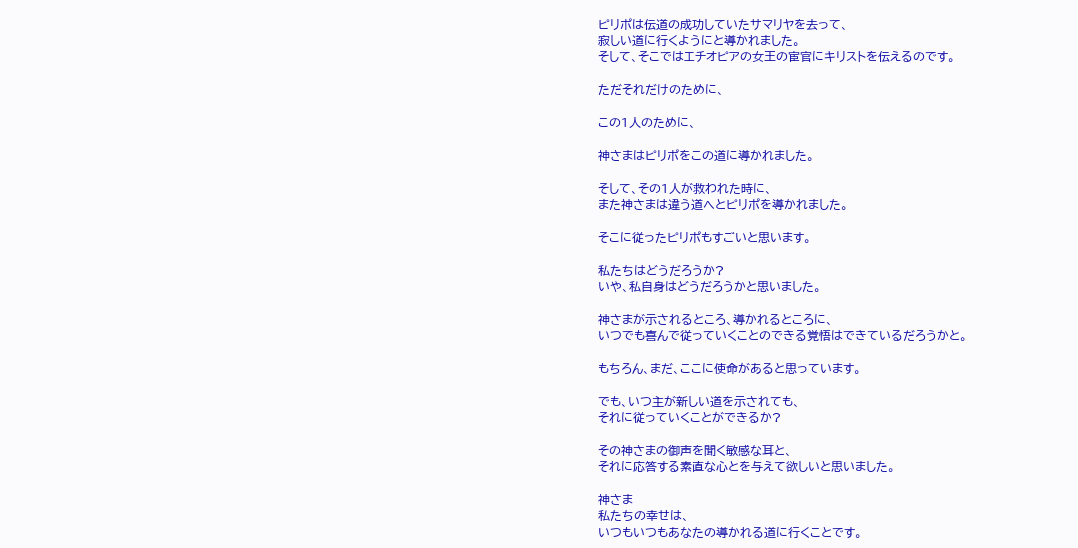ピリポは伝道の成功していたサマリヤを去って、
寂しい道に行くようにと導かれました。
そして、そこではエチオピアの女王の宦官にキリストを伝えるのです。

ただそれだけのために、

この1人のために、

神さまはピリポをこの道に導かれました。

そして、その1人が救われた時に、
また神さまは違う道へとピリポを導かれました。

そこに従ったピリポもすごいと思います。

私たちはどうだろうか?
いや、私自身はどうだろうかと思いました。

神さまが示されるところ、導かれるところに、
いつでも喜んで従っていくことのできる覚悟はできているだろうかと。

もちろん、まだ、ここに使命があると思っています。

でも、いつ主が新しい道を示されても、
それに従っていくことができるか?

その神さまの御声を聞く敏感な耳と、
それに応答する素直な心とを与えて欲しいと思いました。

神さま
私たちの幸せは、
いつもいつもあなたの導かれる道に行くことです。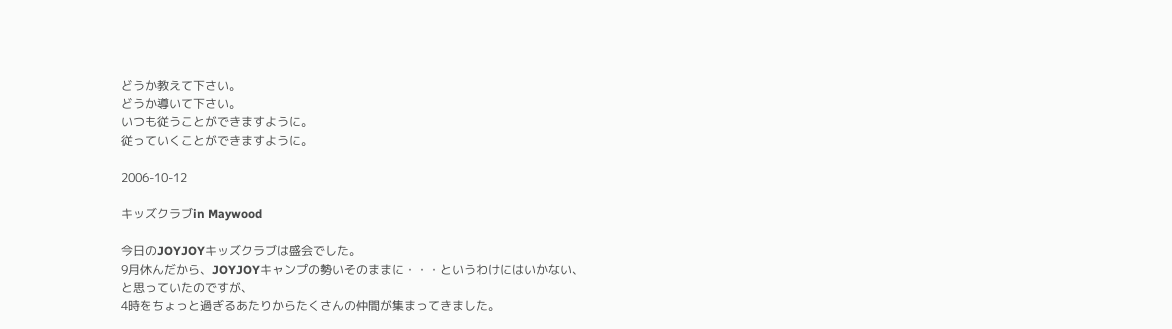どうか教えて下さい。
どうか導いて下さい。
いつも従うことができますように。
従っていくことができますように。

2006-10-12

キッズクラブin Maywood

今日のJOYJOYキッズクラブは盛会でした。
9月休んだから、JOYJOYキャンプの勢いそのままに・・・というわけにはいかない、
と思っていたのですが、
4時をちょっと過ぎるあたりからたくさんの仲間が集まってきました。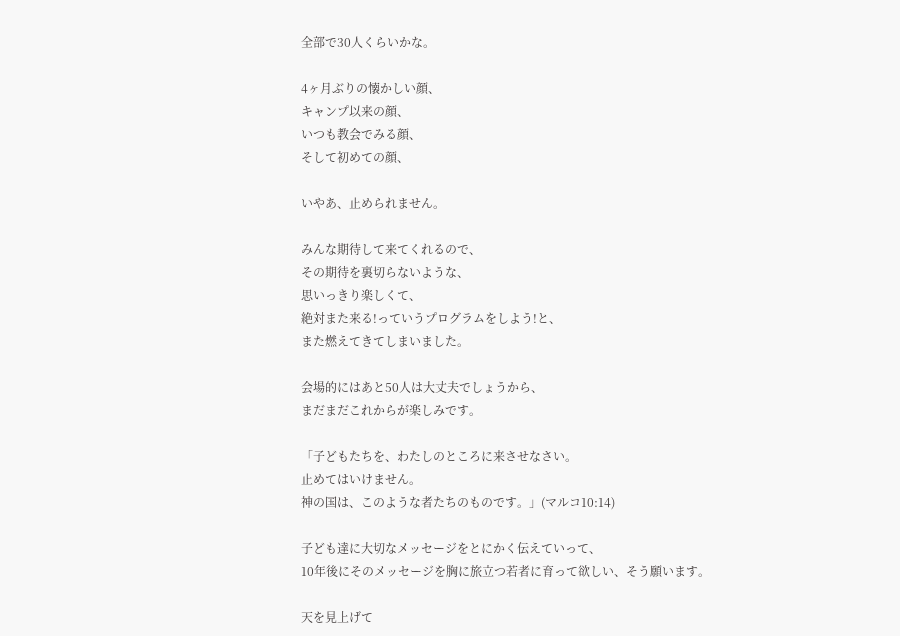全部で30人くらいかな。

4ヶ月ぶりの懐かしい顔、
キャンプ以来の顔、
いつも教会でみる顔、
そして初めての顔、

いやあ、止められません。

みんな期待して来てくれるので、
その期待を裏切らないような、
思いっきり楽しくて、
絶対また来る!っていうプログラムをしよう!と、
また燃えてきてしまいました。

会場的にはあと50人は大丈夫でしょうから、
まだまだこれからが楽しみです。

「子どもたちを、わたしのところに来させなさい。
止めてはいけません。
神の国は、このような者たちのものです。」(マルコ10:14)

子ども達に大切なメッセージをとにかく伝えていって、
10年後にそのメッセージを胸に旅立つ若者に育って欲しい、そう願います。

天を見上げて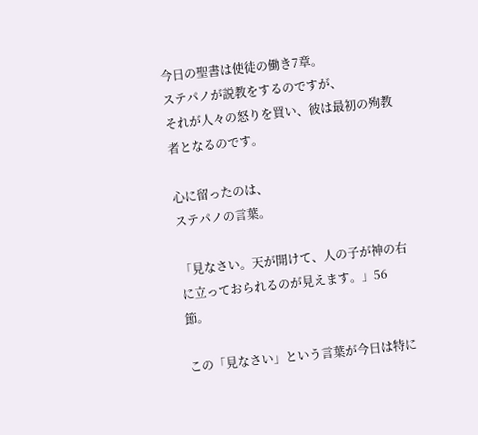今日の聖書は使徒の働き7章。
ステパノが説教をするのですが、
それが人々の怒りを買い、彼は最初の殉教者となるのです。

心に留ったのは、
ステパノの言葉。

「見なさい。天が開けて、人の子が神の右に立っておられるのが見えます。」56節。

この「見なさい」という言葉が今日は特に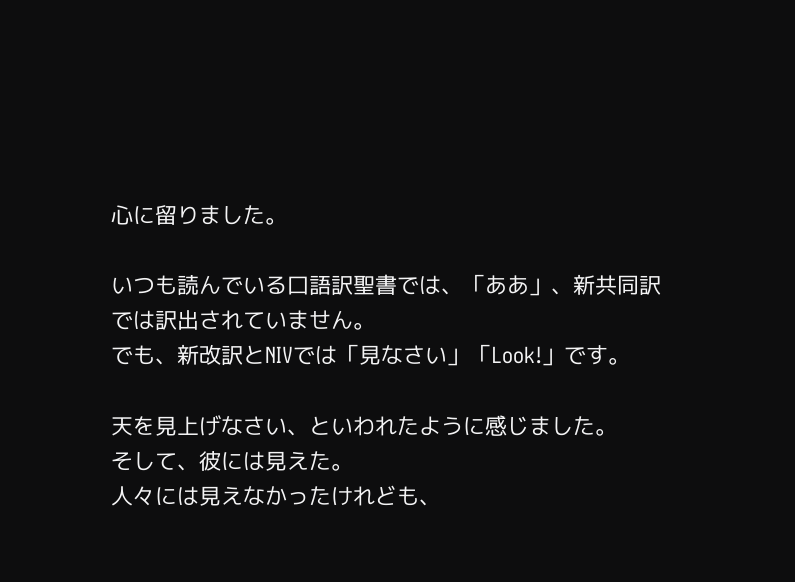心に留りました。

いつも読んでいる口語訳聖書では、「ああ」、新共同訳では訳出されていません。
でも、新改訳とNIVでは「見なさい」「Look!」です。

天を見上げなさい、といわれたように感じました。
そして、彼には見えた。
人々には見えなかったけれども、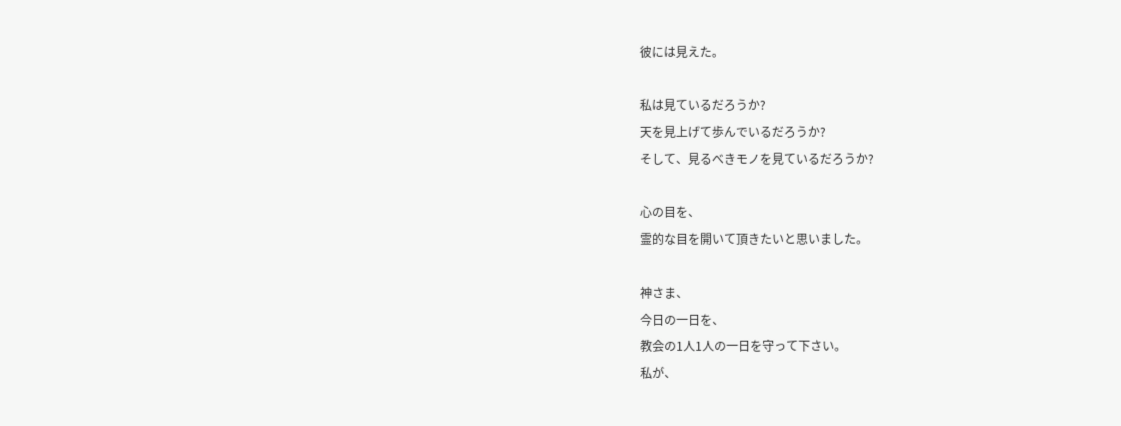彼には見えた。

私は見ているだろうか?
天を見上げて歩んでいるだろうか?
そして、見るべきモノを見ているだろうか?

心の目を、
霊的な目を開いて頂きたいと思いました。

神さま、
今日の一日を、
教会の1人1人の一日を守って下さい。
私が、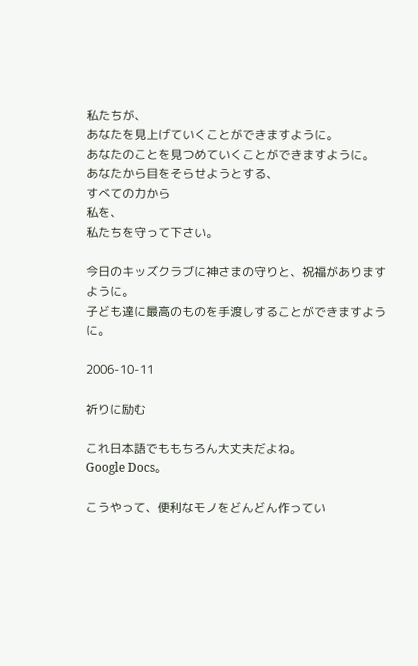私たちが、
あなたを見上げていくことができますように。
あなたのことを見つめていくことができますように。
あなたから目をそらせようとする、
すべての力から
私を、
私たちを守って下さい。

今日のキッズクラブに神さまの守りと、祝福がありますように。
子ども達に最高のものを手渡しすることができますように。

2006-10-11

祈りに励む

これ日本語でももちろん大丈夫だよね。
Google Docs。

こうやって、便利なモノをどんどん作ってい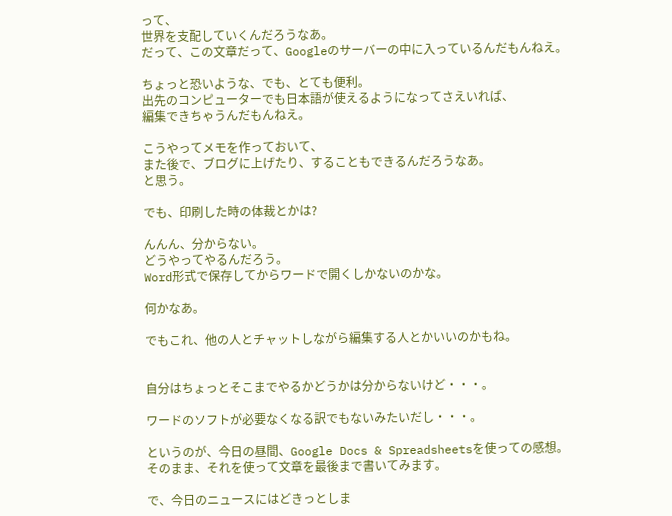って、
世界を支配していくんだろうなあ。
だって、この文章だって、Googleのサーバーの中に入っているんだもんねえ。

ちょっと恐いような、でも、とても便利。
出先のコンピューターでも日本語が使えるようになってさえいれば、
編集できちゃうんだもんねえ。

こうやってメモを作っておいて、
また後で、ブログに上げたり、することもできるんだろうなあ。
と思う。

でも、印刷した時の体裁とかは?

んんん、分からない。
どうやってやるんだろう。
Word形式で保存してからワードで開くしかないのかな。

何かなあ。

でもこれ、他の人とチャットしながら編集する人とかいいのかもね。


自分はちょっとそこまでやるかどうかは分からないけど・・・。

ワードのソフトが必要なくなる訳でもないみたいだし・・・。

というのが、今日の昼間、Google Docs & Spreadsheetsを使っての感想。
そのまま、それを使って文章を最後まで書いてみます。

で、今日のニュースにはどきっとしま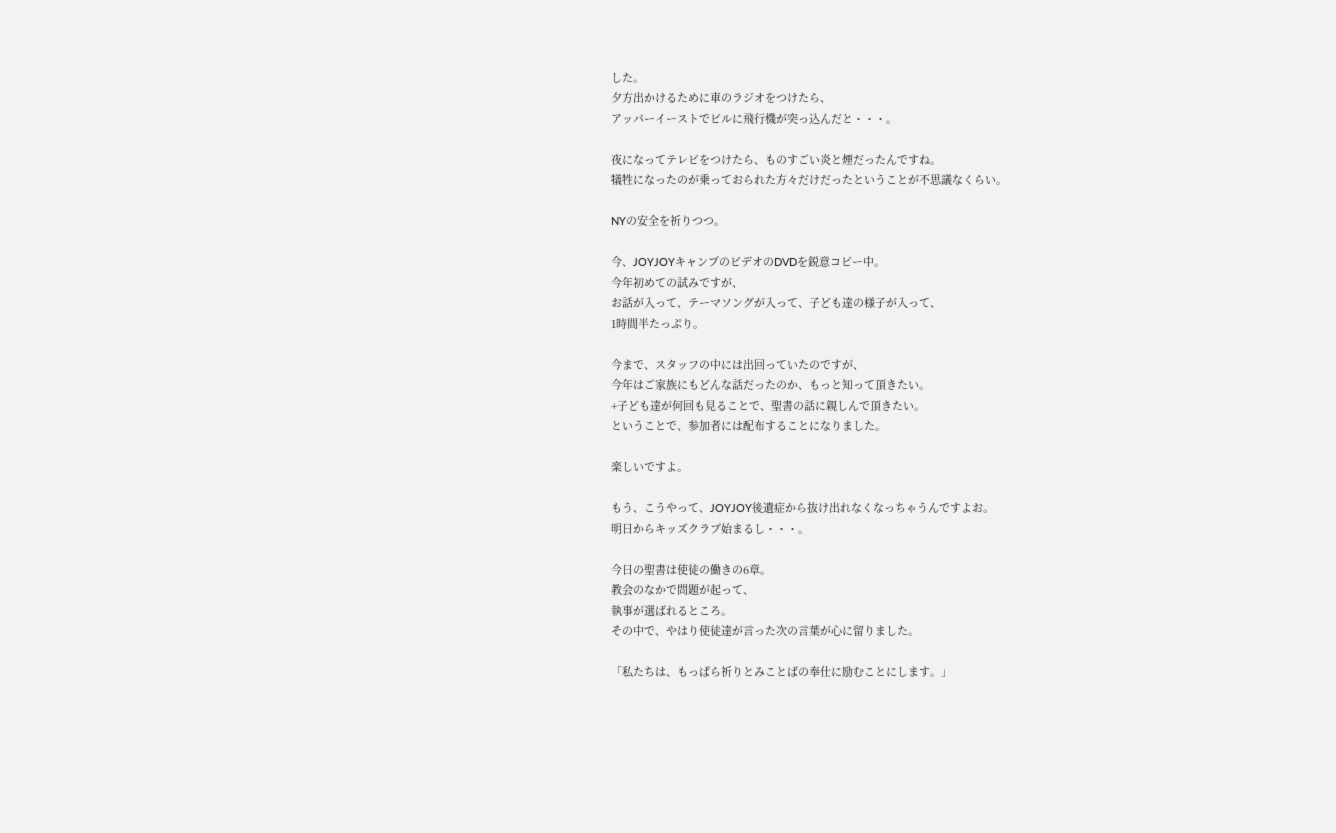した。
夕方出かけるために車のラジオをつけたら、
アッパーイーストでビルに飛行機が突っ込んだと・・・。

夜になってテレビをつけたら、ものすごい炎と煙だったんですね。
犠牲になったのが乗っておられた方々だけだったということが不思議なくらい。

NYの安全を祈りつつ。

今、JOYJOYキャンプのビデオのDVDを鋭意コピー中。
今年初めての試みですが、
お話が入って、テーマソングが入って、子ども達の様子が入って、
1時間半たっぷり。

今まで、スタッフの中には出回っていたのですが、
今年はご家族にもどんな話だったのか、もっと知って頂きたい。
+子ども達が何回も見ることで、聖書の話に親しんで頂きたい。
ということで、参加者には配布することになりました。

楽しいですよ。

もう、こうやって、JOYJOY後遺症から抜け出れなくなっちゃうんですよお。
明日からキッズクラブ始まるし・・・。

今日の聖書は使徒の働きの6章。
教会のなかで問題が起って、
執事が選ばれるところ。
その中で、やはり使徒達が言った次の言葉が心に留りました。

「私たちは、もっぱら祈りとみことばの奉仕に励むことにします。」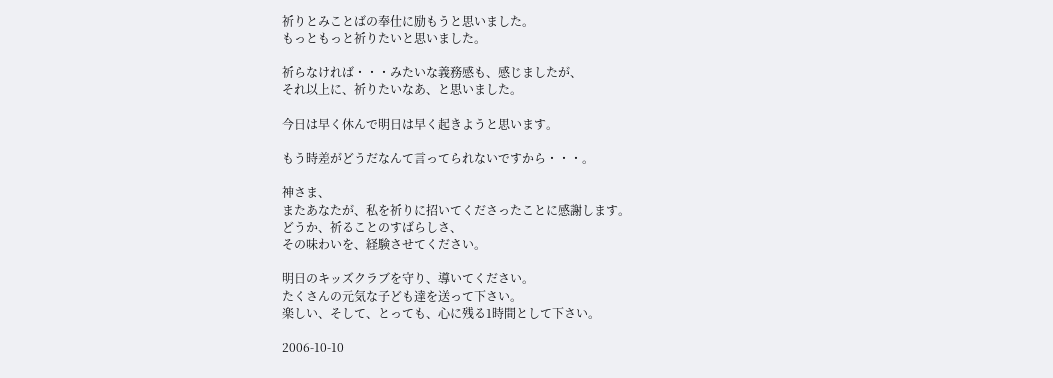祈りとみことばの奉仕に励もうと思いました。
もっともっと祈りたいと思いました。

祈らなければ・・・みたいな義務感も、感じましたが、
それ以上に、祈りたいなあ、と思いました。

今日は早く休んで明日は早く起きようと思います。

もう時差がどうだなんて言ってられないですから・・・。

神さま、
またあなたが、私を祈りに招いてくださったことに感謝します。
どうか、祈ることのすばらしさ、
その味わいを、経験させてください。

明日のキッズクラブを守り、導いてください。
たくさんの元気な子ども達を送って下さい。
楽しい、そして、とっても、心に残る1時間として下さい。

2006-10-10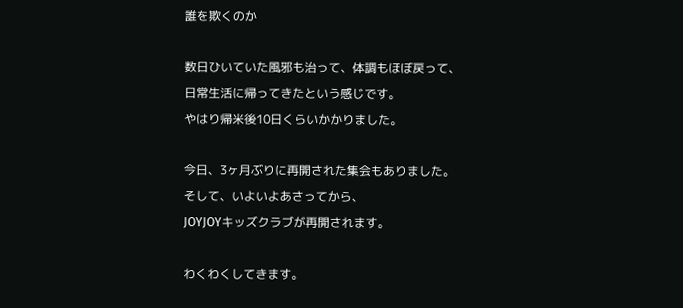誰を欺くのか

数日ひいていた風邪も治って、体調もほぼ戻って、
日常生活に帰ってきたという感じです。
やはり帰米後10日くらいかかりました。

今日、3ヶ月ぶりに再開された集会もありました。
そして、いよいよあさってから、
JOYJOYキッズクラブが再開されます。

わくわくしてきます。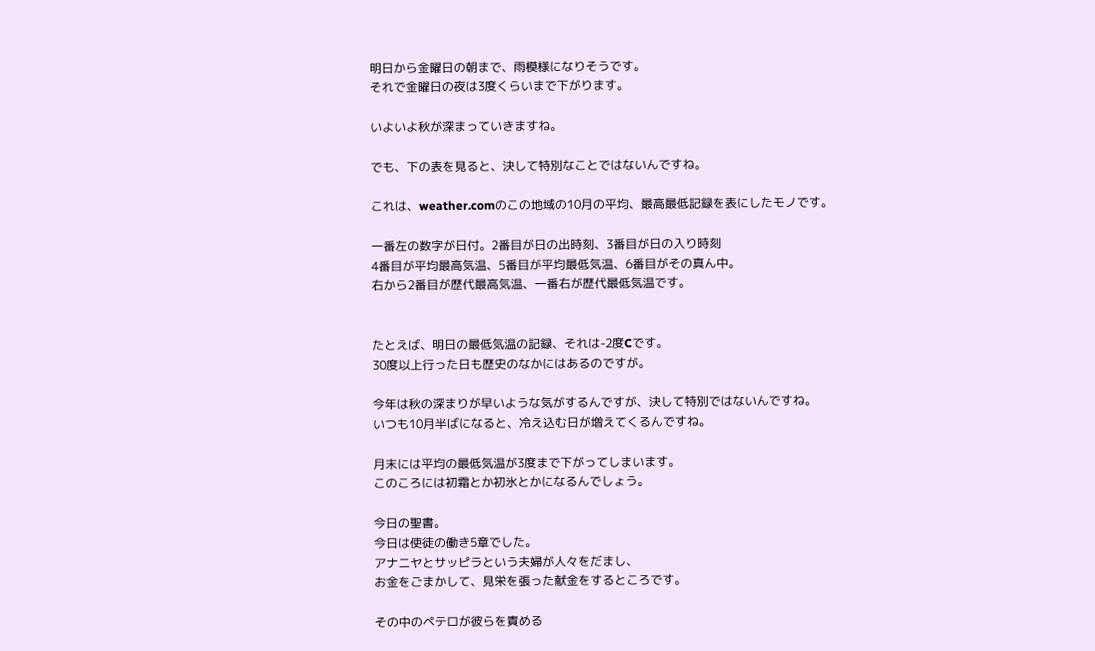明日から金曜日の朝まで、雨模様になりそうです。
それで金曜日の夜は3度くらいまで下がります。

いよいよ秋が深まっていきますね。

でも、下の表を見ると、決して特別なことではないんですね。

これは、weather.comのこの地域の10月の平均、最高最低記録を表にしたモノです。

一番左の数字が日付。2番目が日の出時刻、3番目が日の入り時刻
4番目が平均最高気温、5番目が平均最低気温、6番目がその真ん中。
右から2番目が歴代最高気温、一番右が歴代最低気温です。


たとえば、明日の最低気温の記録、それは-2度Cです。
30度以上行った日も歴史のなかにはあるのですが。

今年は秋の深まりが早いような気がするんですが、決して特別ではないんですね。
いつも10月半ばになると、冷え込む日が増えてくるんですね。

月末には平均の最低気温が3度まで下がってしまいます。
このころには初霜とか初氷とかになるんでしょう。

今日の聖書。
今日は使徒の働き5章でした。
アナニヤとサッピラという夫婦が人々をだまし、
お金をごまかして、見栄を張った献金をするところです。

その中のペテロが彼らを責める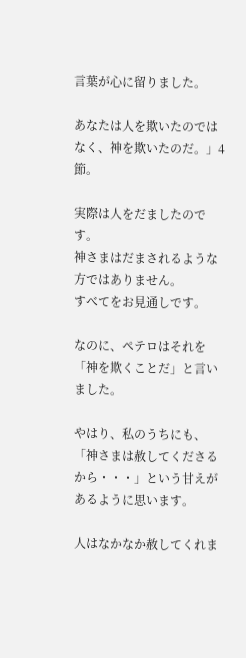言葉が心に留りました。

あなたは人を欺いたのではなく、神を欺いたのだ。」4節。

実際は人をだましたのです。
神さまはだまされるような方ではありません。
すべてをお見通しです。

なのに、ペテロはそれを「神を欺くことだ」と言いました。

やはり、私のうちにも、「神さまは赦してくださるから・・・」という甘えがあるように思います。

人はなかなか赦してくれま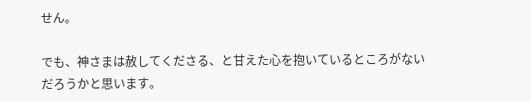せん。

でも、神さまは赦してくださる、と甘えた心を抱いているところがないだろうかと思います。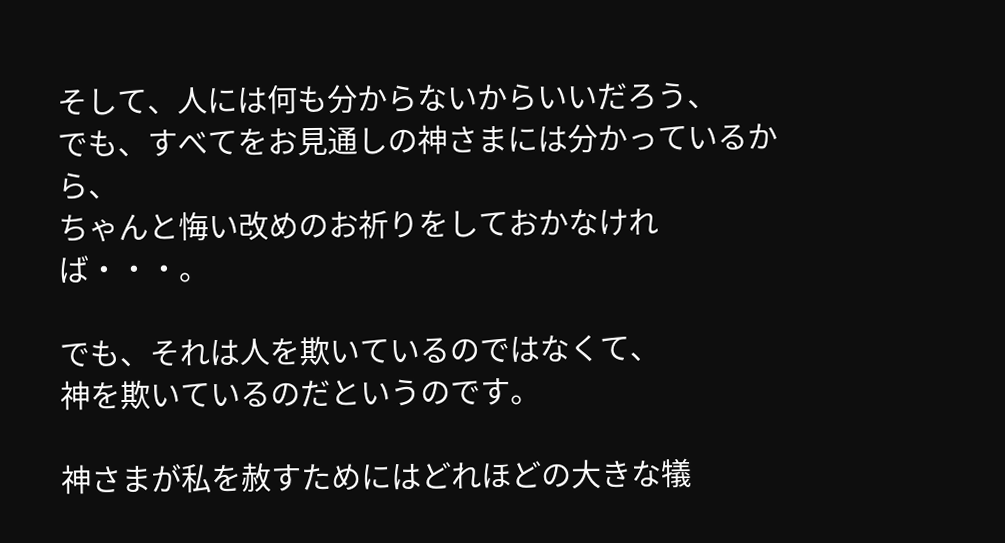そして、人には何も分からないからいいだろう、
でも、すべてをお見通しの神さまには分かっているから、
ちゃんと悔い改めのお祈りをしておかなければ・・・。

でも、それは人を欺いているのではなくて、
神を欺いているのだというのです。

神さまが私を赦すためにはどれほどの大きな犠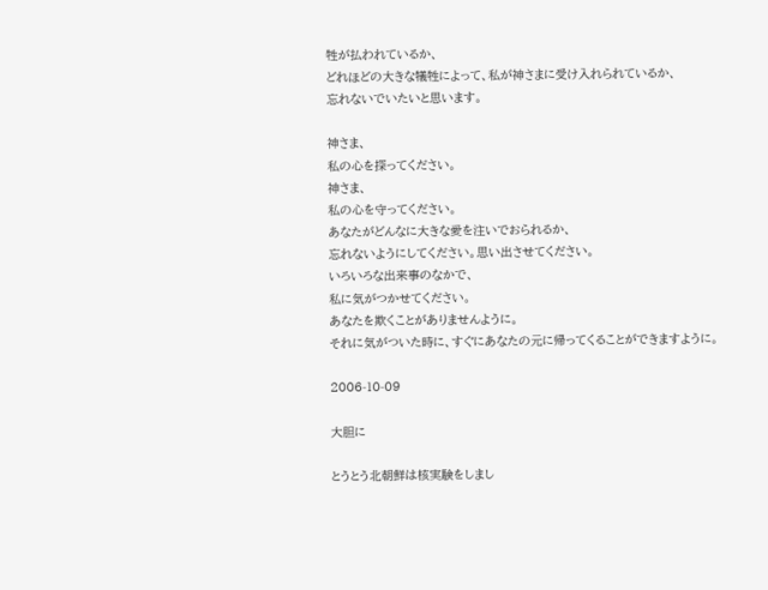牲が払われているか、
どれほどの大きな犠牲によって、私が神さまに受け入れられているか、
忘れないでいたいと思います。

神さま、
私の心を探ってください。
神さま、
私の心を守ってください。
あなたがどんなに大きな愛を注いでおられるか、
忘れないようにしてください。思い出させてください。
いろいろな出来事のなかで、
私に気がつかせてください。
あなたを欺くことがありませんように。
それに気がついた時に、すぐにあなたの元に帰ってくることができますように。

2006-10-09

大胆に

とうとう北朝鮮は核実験をしまし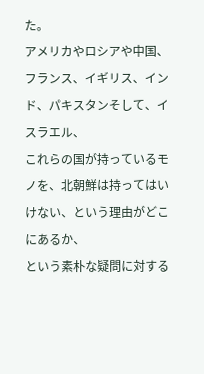た。
アメリカやロシアや中国、フランス、イギリス、インド、パキスタンそして、イスラエル、
これらの国が持っているモノを、北朝鮮は持ってはいけない、という理由がどこにあるか、
という素朴な疑問に対する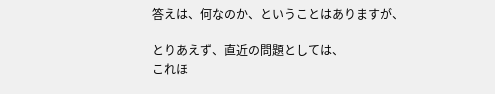答えは、何なのか、ということはありますが、

とりあえず、直近の問題としては、
これほ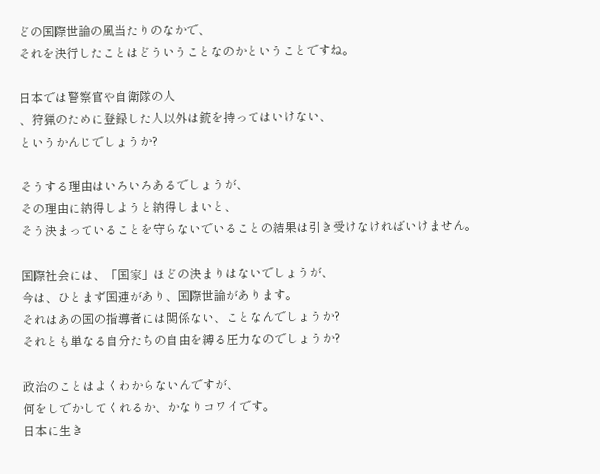どの国際世論の風当たりのなかで、
それを決行したことはどういうことなのかということですね。

日本では警察官や自衛隊の人
、狩猟のために登録した人以外は銃を持ってはいけない、
というかんじでしょうか?

そうする理由はいろいろあるでしょうが、
その理由に納得しようと納得しまいと、
そう決まっていることを守らないでいることの結果は引き受けなければいけません。

国際社会には、「国家」ほどの決まりはないでしょうが、
今は、ひとまず国連があり、国際世論があります。
それはあの国の指導者には関係ない、ことなんでしょうか?
それとも単なる自分たちの自由を縛る圧力なのでしょうか?

政治のことはよくわからないんですが、
何をしでかしてくれるか、かなりコワイです。
日本に生き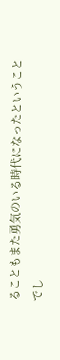ることもまた勇気のいる時代になったということでし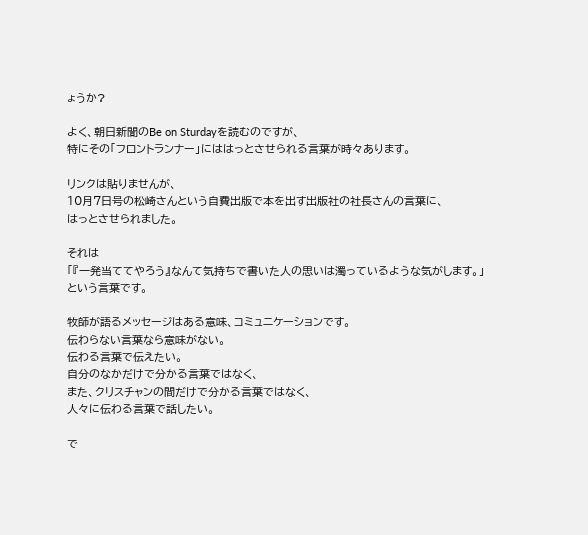ょうか?

よく、朝日新聞のBe on Sturdayを読むのですが、
特にその「フロントランナー」にははっとさせられる言葉が時々あります。

リンクは貼りませんが、
10月7日号の松崎さんという自費出版で本を出す出版社の社長さんの言葉に、
はっとさせられました。

それは
「『一発当ててやろう』なんて気持ちで書いた人の思いは濁っているような気がします。」
という言葉です。

牧師が語るメッセージはある意味、コミュニケーションです。
伝わらない言葉なら意味がない。
伝わる言葉で伝えたい。
自分のなかだけで分かる言葉ではなく、
また、クリスチャンの間だけで分かる言葉ではなく、
人々に伝わる言葉で話したい。

で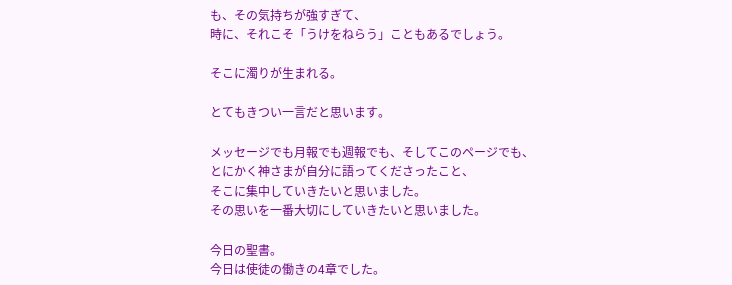も、その気持ちが強すぎて、
時に、それこそ「うけをねらう」こともあるでしょう。

そこに濁りが生まれる。

とてもきつい一言だと思います。

メッセージでも月報でも週報でも、そしてこのページでも、
とにかく神さまが自分に語ってくださったこと、
そこに集中していきたいと思いました。
その思いを一番大切にしていきたいと思いました。

今日の聖書。
今日は使徒の働きの4章でした。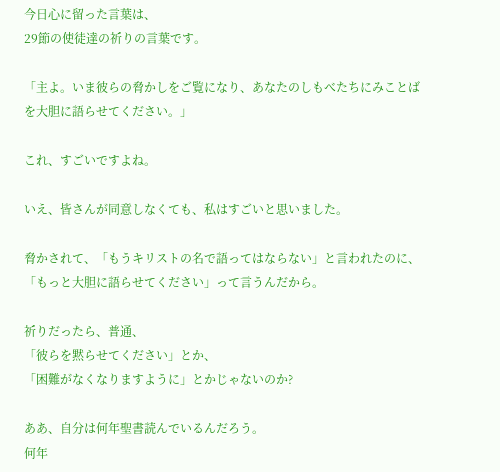今日心に留った言葉は、
29節の使徒達の祈りの言葉です。

「主よ。いま彼らの脅かしをご覧になり、あなたのしもべたちにみことばを大胆に語らせてください。」

これ、すごいですよね。

いえ、皆さんが同意しなくても、私はすごいと思いました。

脅かされて、「もうキリストの名で語ってはならない」と言われたのに、
「もっと大胆に語らせてください」って言うんだから。

祈りだったら、普通、
「彼らを黙らせてください」とか、
「困難がなくなりますように」とかじゃないのか?

ああ、自分は何年聖書読んでいるんだろう。
何年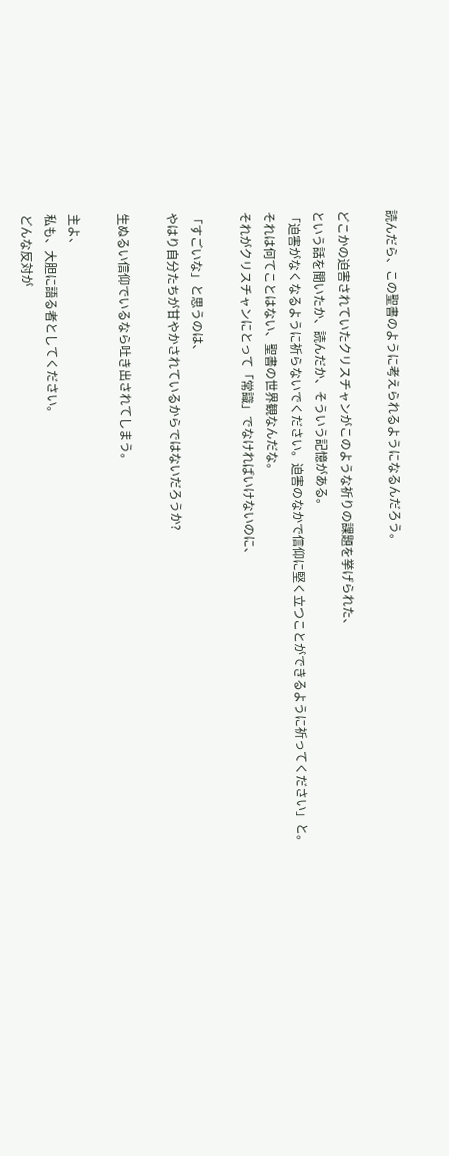読んだら、この聖書のように考えられるようになるんだろう。

どこかの迫害されていたクリスチャンがこのような祈りの課題を挙げられた、
という話を聞いたか、読んだか、そういう記憶がある。
「迫害がなくなるように祈らないでください。迫害のなかで信仰に堅く立つことができるように祈ってください」と。
それは何てことはない、聖書の世界観なんだな。
それがクリスチャンにとって「常識」でなければいけないのに、

「すごいな」と思うのは、
やはり自分たちが甘やかされているからではないだろうか?

生ぬるい信仰でいるなら吐き出されてしまう。

主よ、
私も、大胆に語る者としてください。
どんな反対が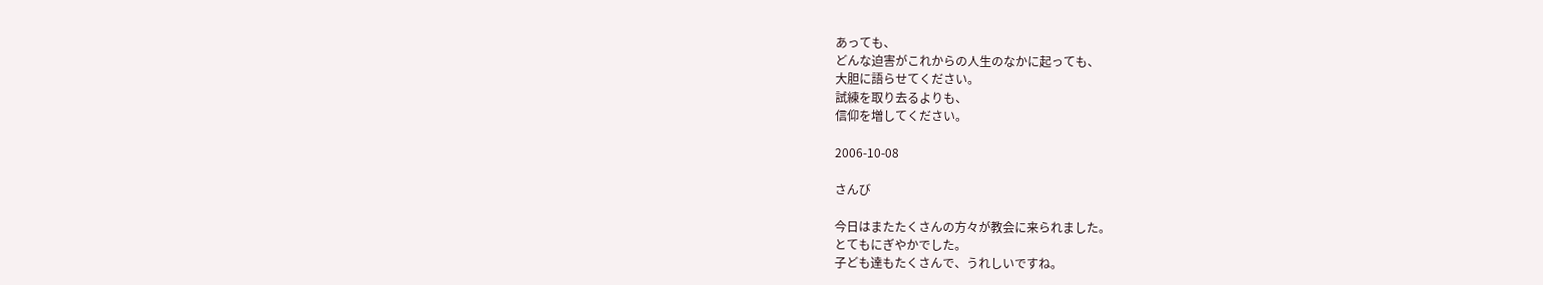あっても、
どんな迫害がこれからの人生のなかに起っても、
大胆に語らせてください。
試練を取り去るよりも、
信仰を増してください。

2006-10-08

さんび

今日はまたたくさんの方々が教会に来られました。
とてもにぎやかでした。
子ども達もたくさんで、うれしいですね。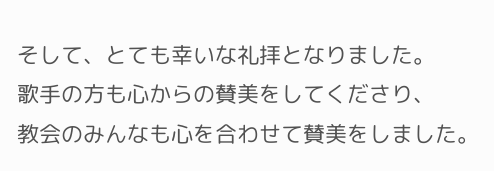そして、とても幸いな礼拝となりました。
歌手の方も心からの賛美をしてくださり、
教会のみんなも心を合わせて賛美をしました。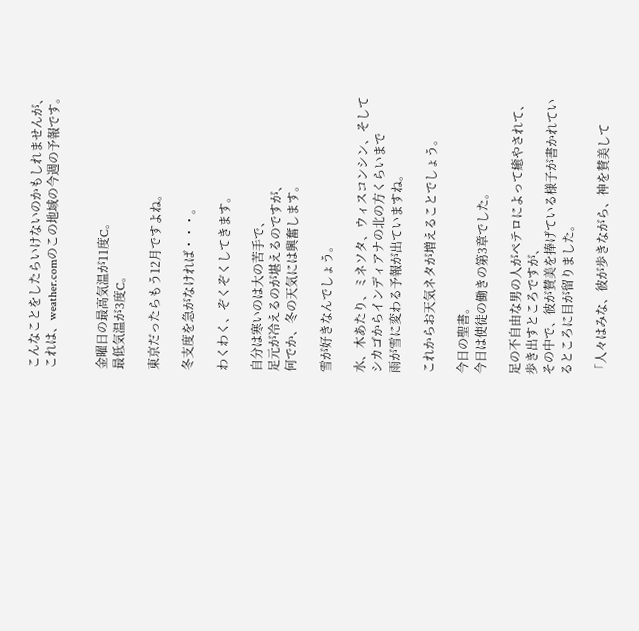こんなことをしたらいけないのかもしれませんが、これは、weather.comのこの地域の今週の予報です。


金曜日の最高気温が11度C。
最低気温が3度C。

東京だったらもう12月ですよね。

冬支度を急がなければ・・・。

わくわく、ぞくぞくしてきます。

自分は寒いのは大の苦手で、
足元が冷えるのが堪えるのですが、
何でか、冬の天気には興奮します。

雪が好きなんでしょう。

水、木あたり、ミネソタ、ウィスコンシン、そしてシカゴからインディアナの北の方くらいまで
雨が雪に変わる予報が出ていますね。

これからお天気ネタが増えることでしょう。

今日の聖書。
今日は使徒の働きの第3章でした。

足の不自由な男の人がペテロによって癒やされて、
歩き出すところですが、
その中で、彼が賛美を捧げている様子が書かれているところに目が留りました。

「人々はみな、彼が歩きながら、神を賛美して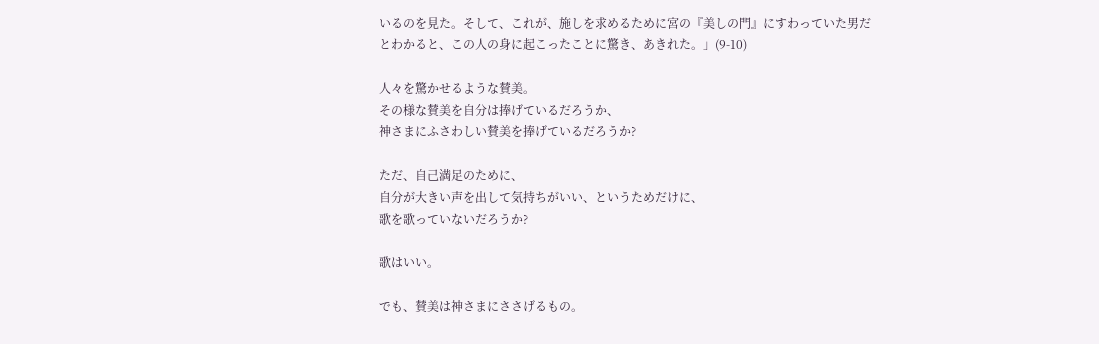いるのを見た。そして、これが、施しを求めるために宮の『美しの門』にすわっていた男だとわかると、この人の身に起こったことに驚き、あきれた。」(9-10)

人々を驚かせるような賛美。
その様な賛美を自分は捧げているだろうか、
神さまにふさわしい賛美を捧げているだろうか?

ただ、自己満足のために、
自分が大きい声を出して気持ちがいい、というためだけに、
歌を歌っていないだろうか?

歌はいい。

でも、賛美は神さまにささげるもの。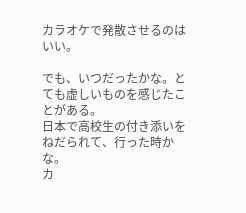カラオケで発散させるのはいい。

でも、いつだったかな。とても虚しいものを感じたことがある。
日本で高校生の付き添いをねだられて、行った時かな。
カ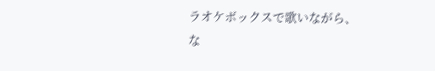ラオケボックスで歌いながら、
な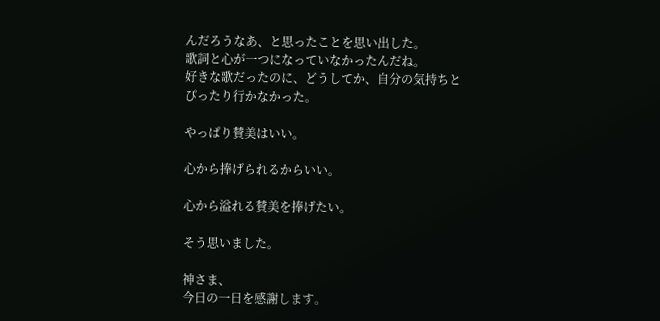んだろうなあ、と思ったことを思い出した。
歌詞と心が一つになっていなかったんだね。
好きな歌だったのに、どうしてか、自分の気持ちとぴったり行かなかった。

やっぱり賛美はいい。

心から捧げられるからいい。

心から溢れる賛美を捧げたい。

そう思いました。

神さま、
今日の一日を感謝します。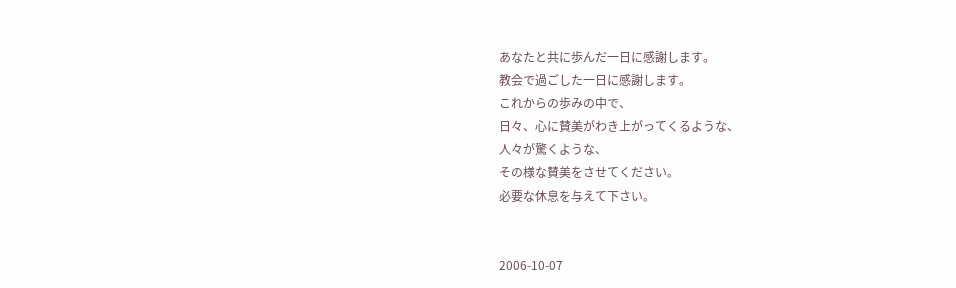あなたと共に歩んだ一日に感謝します。
教会で過ごした一日に感謝します。
これからの歩みの中で、
日々、心に賛美がわき上がってくるような、
人々が驚くような、
その様な賛美をさせてください。
必要な休息を与えて下さい。


2006-10-07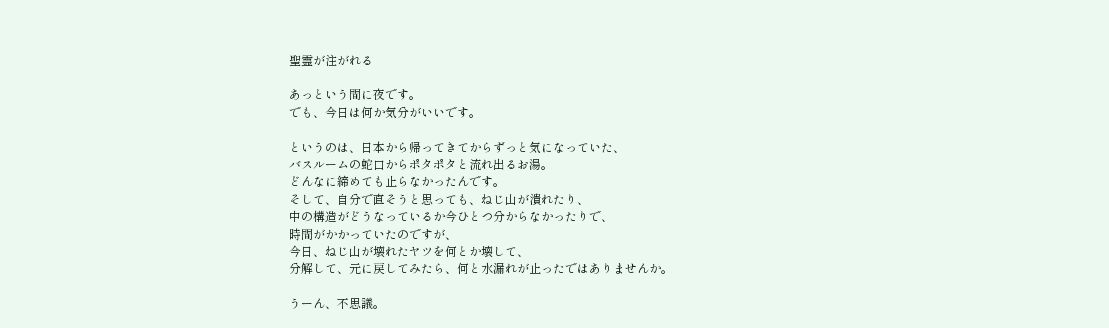聖霊が注がれる

あっという間に夜です。
でも、今日は何か気分がいいです。

というのは、日本から帰ってきてからずっと気になっていた、
バスルームの蛇口からポタポタと流れ出るお湯。
どんなに締めても止らなかったんです。
そして、自分で直そうと思っても、ねじ山が潰れたり、
中の構造がどうなっているか今ひとつ分からなかったりで、
時間がかかっていたのですが、
今日、ねじ山が壊れたヤツを何とか壊して、
分解して、元に戻してみたら、何と水漏れが止ったではありませんか。

うーん、不思議。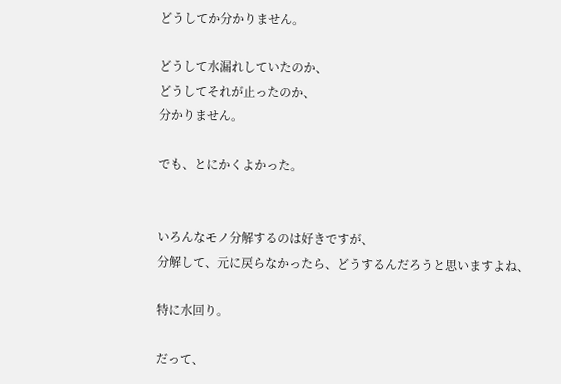どうしてか分かりません。

どうして水漏れしていたのか、
どうしてそれが止ったのか、
分かりません。

でも、とにかくよかった。


いろんなモノ分解するのは好きですが、
分解して、元に戻らなかったら、どうするんだろうと思いますよね、

特に水回り。

だって、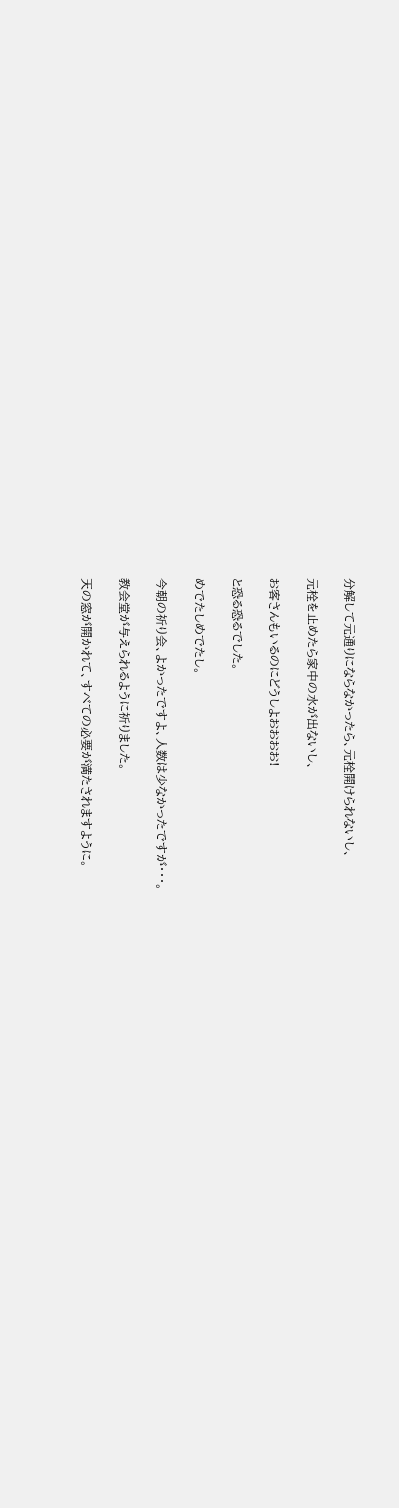分解して元通りにならなかったら、元栓開けられないし、

元栓を止めたら家中の水が出ないし、

お客さんもいるのにどうしよおおおお!

と恐る恐るでした。

めでたしめでたし。

今朝の祈り会、よかったですよ、人数は少なかったですが・・・。

教会堂が与えられるように祈りました。

天の窓が開かれて、すべての必要が満たされますように。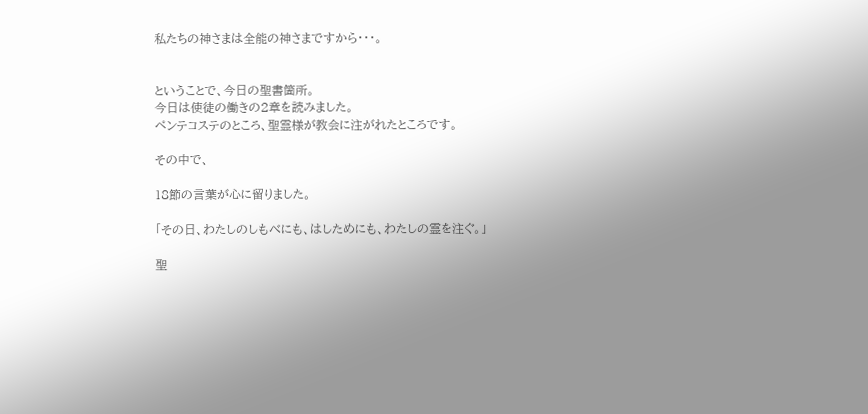私たちの神さまは全能の神さまですから・・・。


ということで、今日の聖書箇所。
今日は使徒の働きの2章を読みました。
ペンテコステのところ、聖霊様が教会に注がれたところです。

その中で、

18節の言葉が心に留りました。

「その日、わたしのしもべにも、はしためにも、わたしの霊を注ぐ。」

聖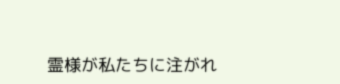霊様が私たちに注がれ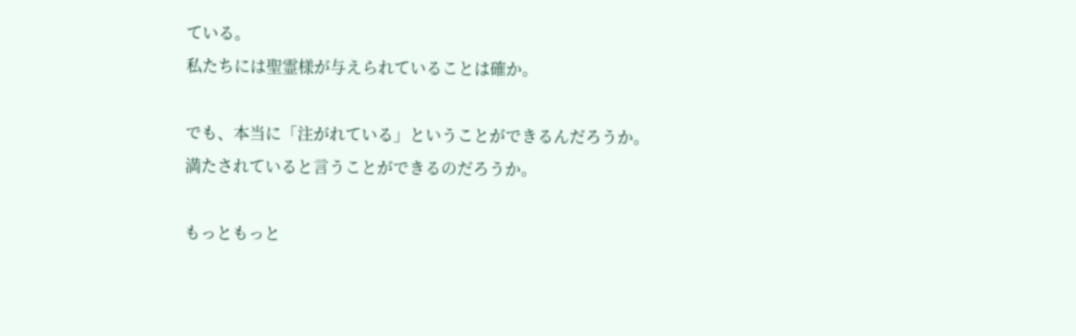ている。
私たちには聖霊様が与えられていることは確か。

でも、本当に「注がれている」ということができるんだろうか。
満たされていると言うことができるのだろうか。

もっともっと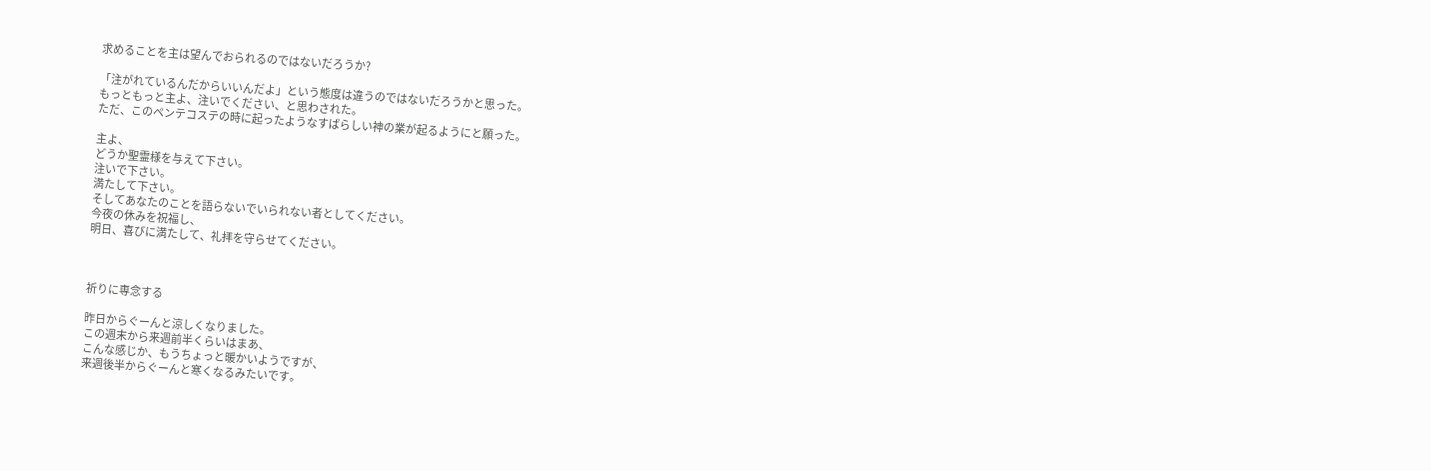求めることを主は望んでおられるのではないだろうか?

「注がれているんだからいいんだよ」という態度は違うのではないだろうかと思った。
もっともっと主よ、注いでください、と思わされた。
ただ、このペンテコステの時に起ったようなすばらしい神の業が起るようにと願った。

主よ、
どうか聖霊様を与えて下さい。
注いで下さい。
満たして下さい。
そしてあなたのことを語らないでいられない者としてください。
今夜の休みを祝福し、
明日、喜びに満たして、礼拝を守らせてください。



祈りに専念する

昨日からぐーんと涼しくなりました。
この週末から来週前半くらいはまあ、
こんな感じか、もうちょっと暖かいようですが、
来週後半からぐーんと寒くなるみたいです。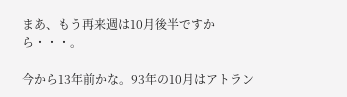まあ、もう再来週は10月後半ですから・・・。

今から13年前かな。93年の10月はアトラン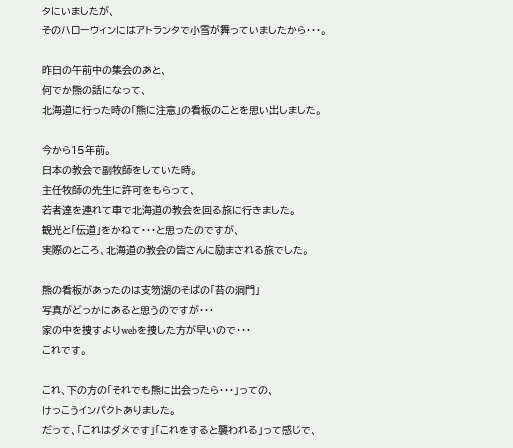タにいましたが、
そのハローウィンにはアトランタで小雪が舞っていましたから・・・。

昨日の午前中の集会のあと、
何でか熊の話になって、
北海道に行った時の「熊に注意」の看板のことを思い出しました。

今から15年前。
日本の教会で副牧師をしていた時。
主任牧師の先生に許可をもらって、
若者達を連れて車で北海道の教会を回る旅に行きました。
観光と「伝道」をかねて・・・と思ったのですが、
実際のところ、北海道の教会の皆さんに励まされる旅でした。

熊の看板があったのは支笏湖のそばの「苔の洞門」
写真がどっかにあると思うのですが・・・
家の中を捜すよりwebを捜した方が早いので・・・
これです。

これ、下の方の「それでも熊に出会ったら・・・」っての、
けっこうインパクトありました。
だって、「これはダメです」「これをすると襲われる」って感じで、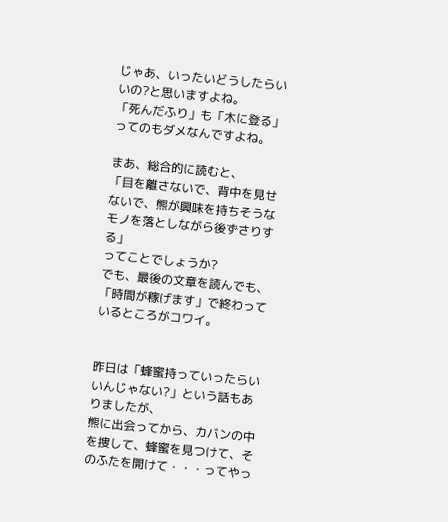じゃあ、いったいどうしたらいいの?と思いますよね。
「死んだふり」も「木に登る」ってのもダメなんですよね。

まあ、総合的に読むと、
「目を離さないで、背中を見せないで、熊が興味を持ちそうなモノを落としながら後ずさりする」
ってことでしょうか?
でも、最後の文章を読んでも、「時間が稼げます」で終わっているところがコワイ。


昨日は「蜂蜜持っていったらいいんじゃない?」という話もありましたが、
熊に出会ってから、カバンの中を捜して、蜂蜜を見つけて、そのふたを開けて・・・ってやっ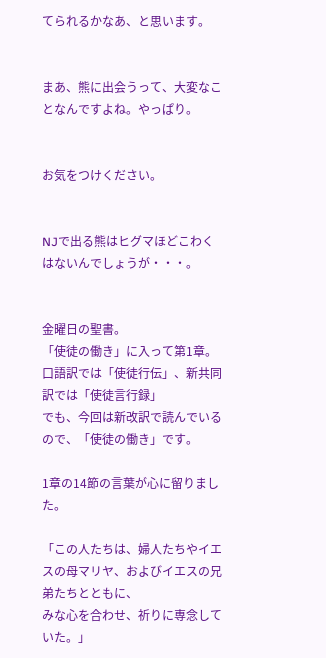てられるかなあ、と思います。


まあ、熊に出会うって、大変なことなんですよね。やっぱり。


お気をつけください。


NJで出る熊はヒグマほどこわくはないんでしょうが・・・。


金曜日の聖書。
「使徒の働き」に入って第1章。
口語訳では「使徒行伝」、新共同訳では「使徒言行録」
でも、今回は新改訳で読んでいるので、「使徒の働き」です。

1章の14節の言葉が心に留りました。

「この人たちは、婦人たちやイエスの母マリヤ、およびイエスの兄弟たちとともに、
みな心を合わせ、祈りに専念していた。」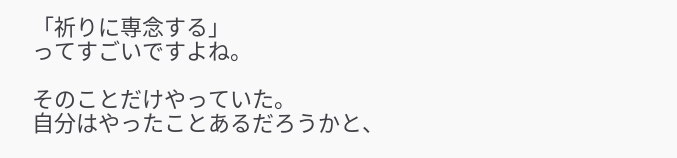「祈りに専念する」
ってすごいですよね。

そのことだけやっていた。
自分はやったことあるだろうかと、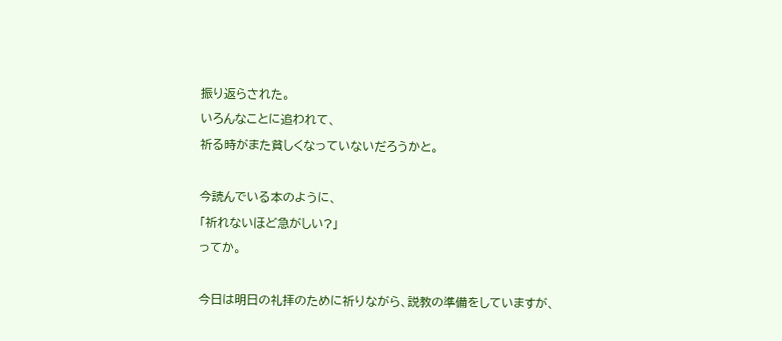振り返らされた。
いろんなことに追われて、
祈る時がまた貧しくなっていないだろうかと。

今読んでいる本のように、
「祈れないほど急がしい?」
ってか。

今日は明日の礼拝のために祈りながら、説教の準備をしていますが、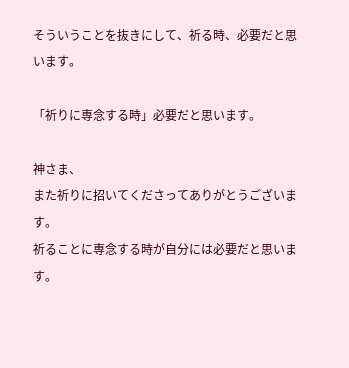そういうことを抜きにして、祈る時、必要だと思います。

「祈りに専念する時」必要だと思います。

神さま、
また祈りに招いてくださってありがとうございます。
祈ることに専念する時が自分には必要だと思います。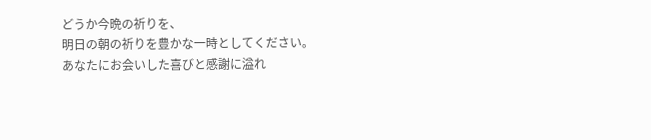どうか今晩の祈りを、
明日の朝の祈りを豊かな一時としてください。
あなたにお会いした喜びと感謝に溢れ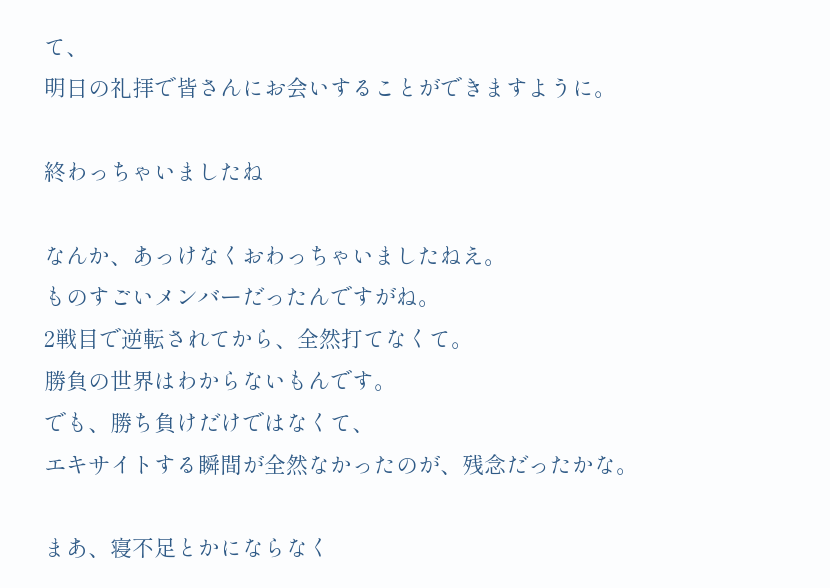て、
明日の礼拝で皆さんにお会いすることができますように。

終わっちゃいましたね

なんか、あっけなくおわっちゃいましたねえ。
ものすごいメンバーだったんですがね。
2戦目で逆転されてから、全然打てなくて。
勝負の世界はわからないもんです。
でも、勝ち負けだけではなくて、
エキサイトする瞬間が全然なかったのが、残念だったかな。

まあ、寝不足とかにならなく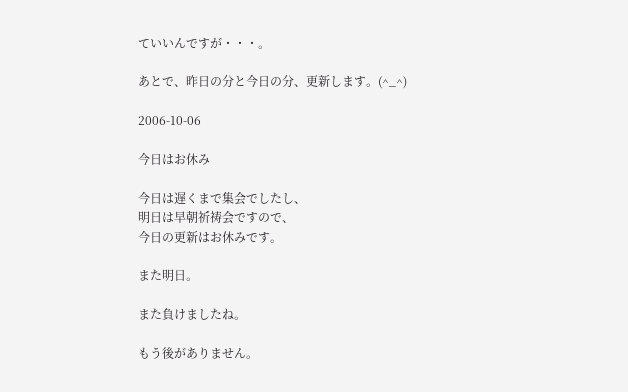ていいんですが・・・。

あとで、昨日の分と今日の分、更新します。(^_^)

2006-10-06

今日はお休み

今日は遅くまで集会でしたし、
明日は早朝祈祷会ですので、
今日の更新はお休みです。

また明日。

また負けましたね。

もう後がありません。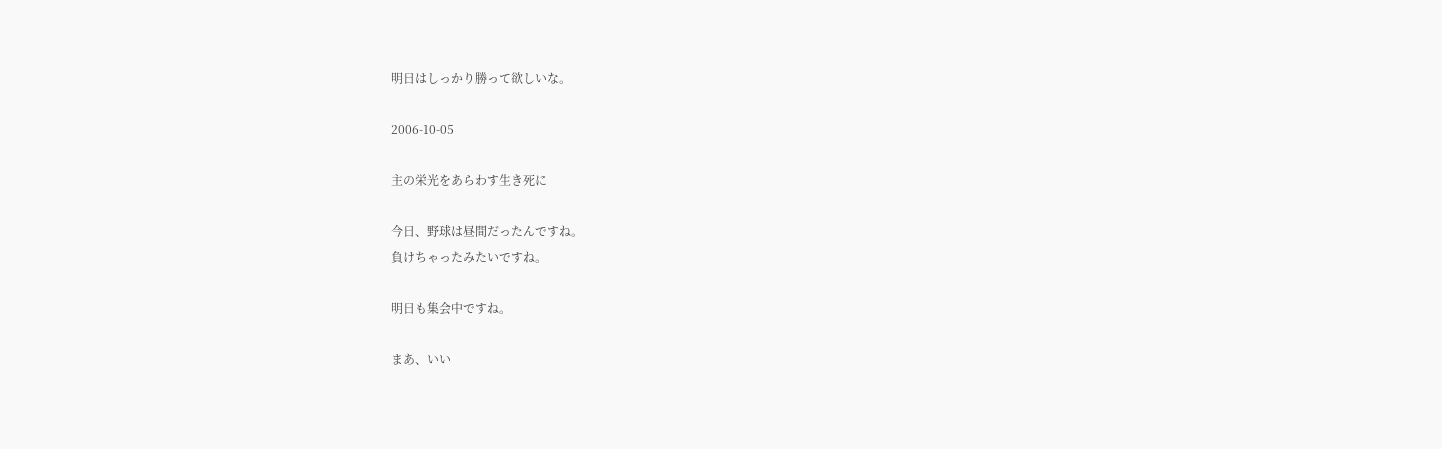明日はしっかり勝って欲しいな。

2006-10-05

主の栄光をあらわす生き死に

今日、野球は昼間だったんですね。
負けちゃったみたいですね。

明日も集会中ですね。

まあ、いい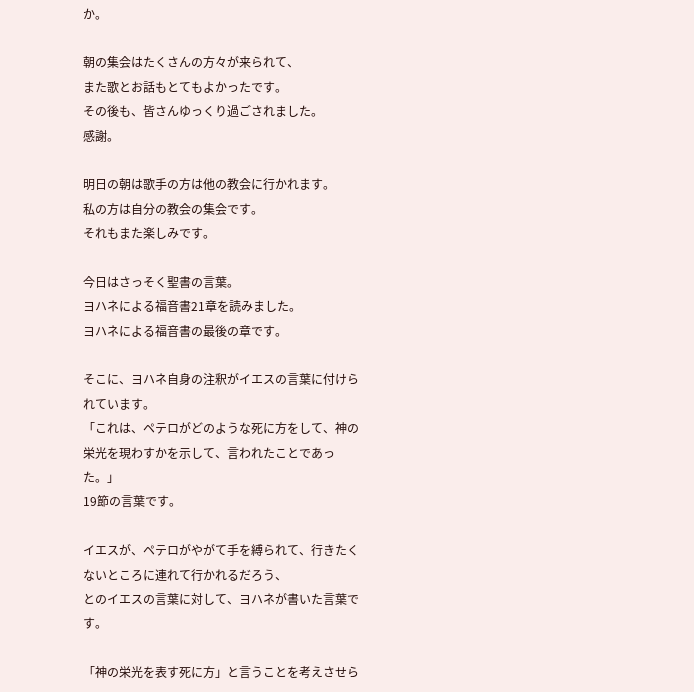か。

朝の集会はたくさんの方々が来られて、
また歌とお話もとてもよかったです。
その後も、皆さんゆっくり過ごされました。
感謝。

明日の朝は歌手の方は他の教会に行かれます。
私の方は自分の教会の集会です。
それもまた楽しみです。

今日はさっそく聖書の言葉。
ヨハネによる福音書21章を読みました。
ヨハネによる福音書の最後の章です。

そこに、ヨハネ自身の注釈がイエスの言葉に付けられています。
「これは、ペテロがどのような死に方をして、神の栄光を現わすかを示して、言われたことであった。」
19節の言葉です。

イエスが、ペテロがやがて手を縛られて、行きたくないところに連れて行かれるだろう、
とのイエスの言葉に対して、ヨハネが書いた言葉です。

「神の栄光を表す死に方」と言うことを考えさせら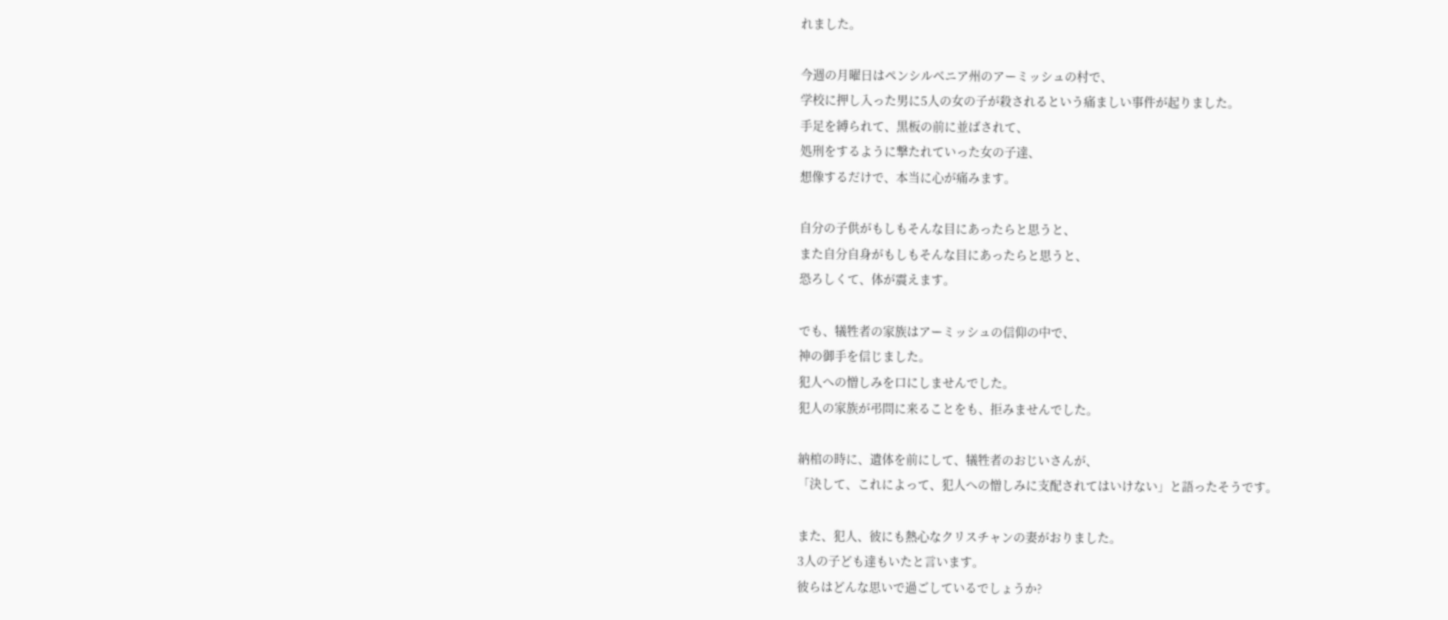れました。

今週の月曜日はペンシルベニア州のアーミッシュの村で、
学校に押し入った男に5人の女の子が殺されるという痛ましい事件が起りました。
手足を縛られて、黒板の前に並ばされて、
処刑をするように撃たれていった女の子達、
想像するだけで、本当に心が痛みます。

自分の子供がもしもそんな目にあったらと思うと、
また自分自身がもしもそんな目にあったらと思うと、
恐ろしくて、体が震えます。

でも、犠牲者の家族はアーミッシュの信仰の中で、
神の御手を信じました。
犯人への憎しみを口にしませんでした。
犯人の家族が弔問に来ることをも、拒みませんでした。

納棺の時に、遺体を前にして、犠牲者のおじいさんが、
「決して、これによって、犯人への憎しみに支配されてはいけない」と語ったそうです。

また、犯人、彼にも熱心なクリスチャンの妻がおりました。
3人の子ども達もいたと言います。
彼らはどんな思いで過ごしているでしょうか?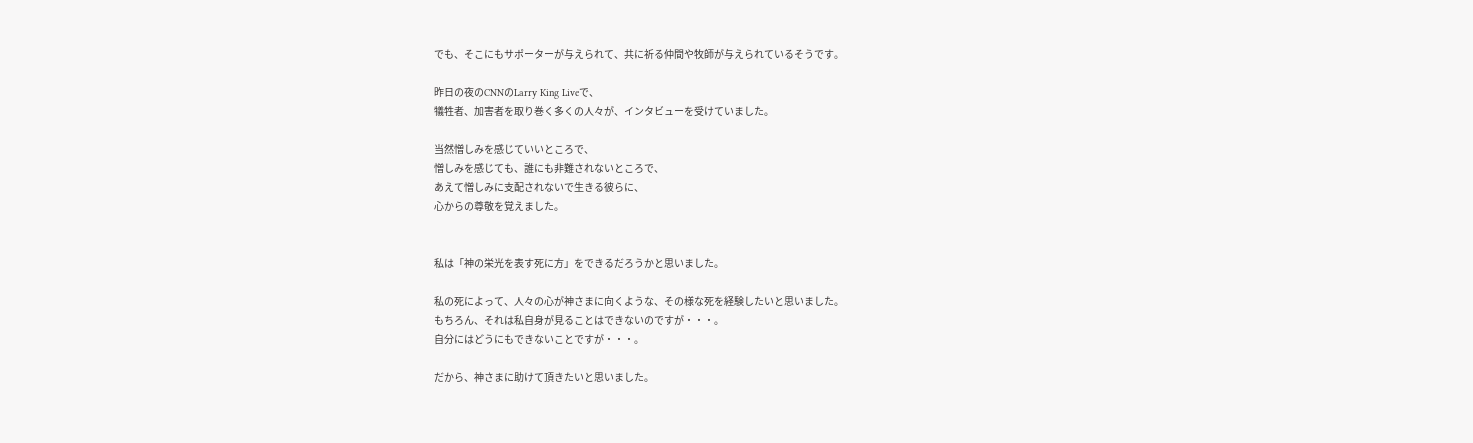でも、そこにもサポーターが与えられて、共に祈る仲間や牧師が与えられているそうです。

昨日の夜のCNNのLarry King Liveで、
犠牲者、加害者を取り巻く多くの人々が、インタビューを受けていました。

当然憎しみを感じていいところで、
憎しみを感じても、誰にも非難されないところで、
あえて憎しみに支配されないで生きる彼らに、
心からの尊敬を覚えました。


私は「神の栄光を表す死に方」をできるだろうかと思いました。

私の死によって、人々の心が神さまに向くような、その様な死を経験したいと思いました。
もちろん、それは私自身が見ることはできないのですが・・・。
自分にはどうにもできないことですが・・・。

だから、神さまに助けて頂きたいと思いました。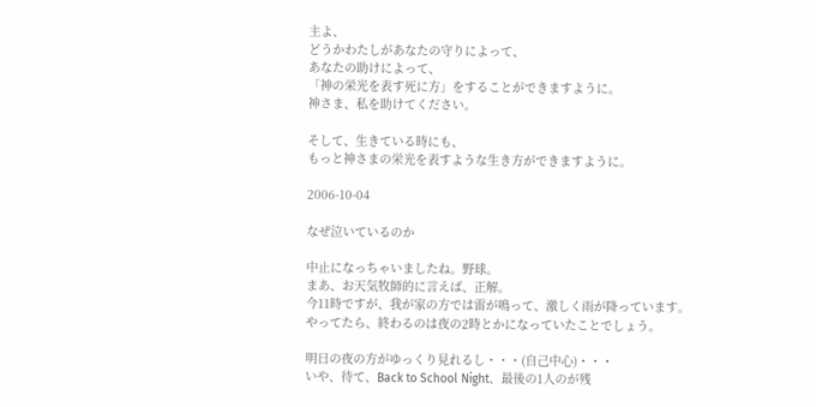主よ、
どうかわたしがあなたの守りによって、
あなたの助けによって、
「神の栄光を表す死に方」をすることができますように。
神さま、私を助けてください。

そして、生きている時にも、
もっと神さまの栄光を表すような生き方ができますように。

2006-10-04

なぜ泣いているのか

中止になっちゃいましたね。野球。
まあ、お天気牧師的に言えば、正解。
今11時ですが、我が家の方では雷が鳴って、激しく雨が降っています。
やってたら、終わるのは夜の2時とかになっていたことでしょう。

明日の夜の方がゆっくり見れるし・・・(自己中心)・・・
いや、待て、Back to School Night、最後の1人のが残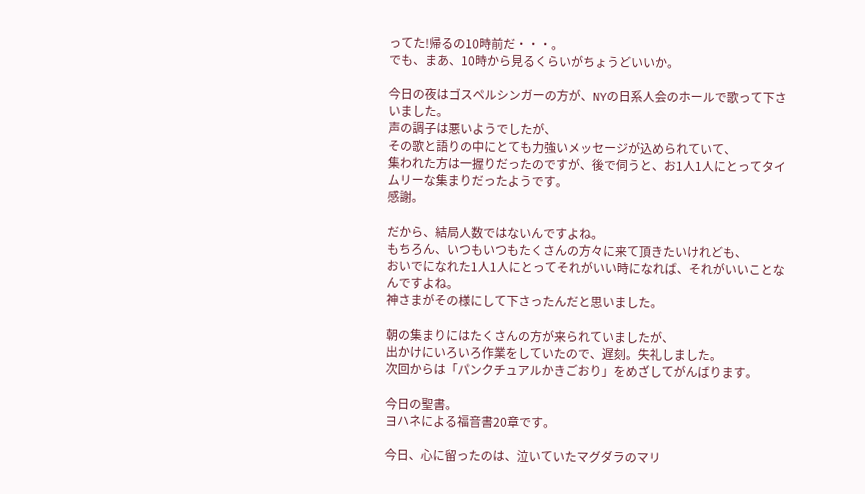ってた!帰るの10時前だ・・・。
でも、まあ、10時から見るくらいがちょうどいいか。

今日の夜はゴスペルシンガーの方が、NYの日系人会のホールで歌って下さいました。
声の調子は悪いようでしたが、
その歌と語りの中にとても力強いメッセージが込められていて、
集われた方は一握りだったのですが、後で伺うと、お1人1人にとってタイムリーな集まりだったようです。
感謝。

だから、結局人数ではないんですよね。
もちろん、いつもいつもたくさんの方々に来て頂きたいけれども、
おいでになれた1人1人にとってそれがいい時になれば、それがいいことなんですよね。
神さまがその様にして下さったんだと思いました。

朝の集まりにはたくさんの方が来られていましたが、
出かけにいろいろ作業をしていたので、遅刻。失礼しました。
次回からは「パンクチュアルかきごおり」をめざしてがんばります。

今日の聖書。
ヨハネによる福音書20章です。

今日、心に留ったのは、泣いていたマグダラのマリ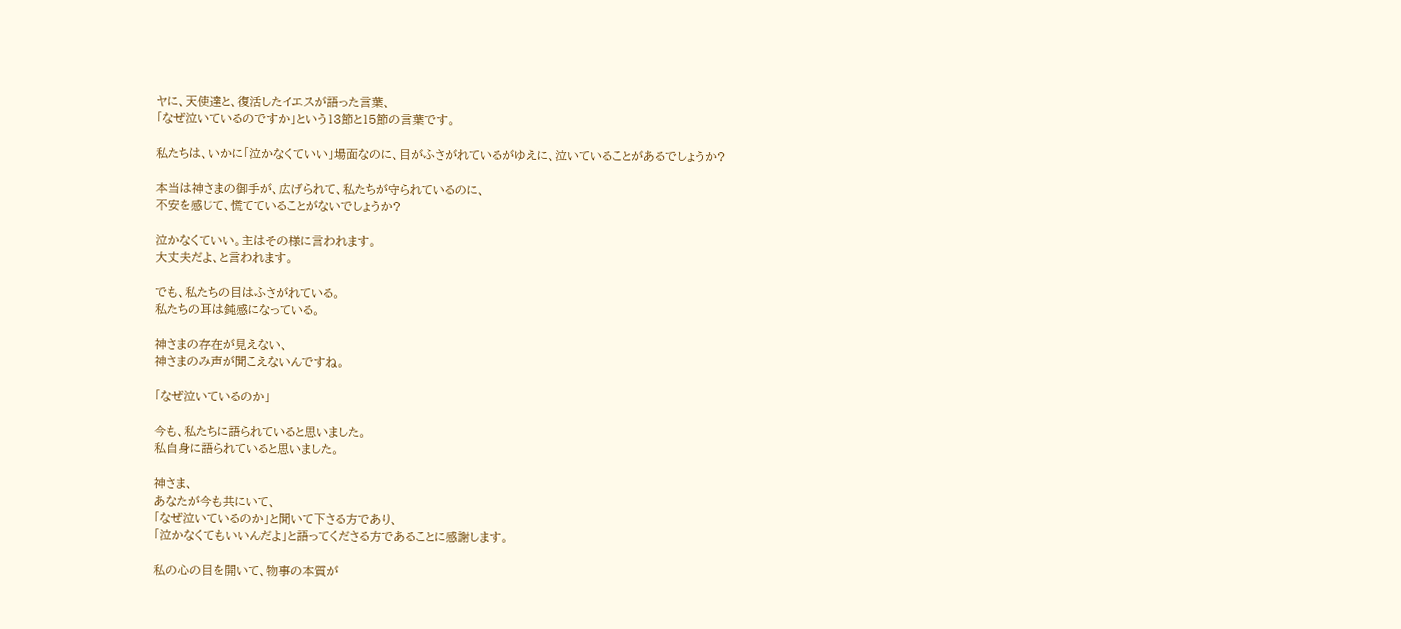ヤに、天使達と、復活したイエスが語った言葉、
「なぜ泣いているのですか」という13節と15節の言葉です。

私たちは、いかに「泣かなくていい」場面なのに、目がふさがれているがゆえに、泣いていることがあるでしょうか?

本当は神さまの御手が、広げられて、私たちが守られているのに、
不安を感じて、慌てていることがないでしょうか?

泣かなくていい。主はその様に言われます。
大丈夫だよ、と言われます。

でも、私たちの目はふさがれている。
私たちの耳は鈍感になっている。

神さまの存在が見えない、
神さまのみ声が聞こえないんですね。

「なぜ泣いているのか」

今も、私たちに語られていると思いました。
私自身に語られていると思いました。

神さま、
あなたが今も共にいて、
「なぜ泣いているのか」と聞いて下さる方であり、
「泣かなくてもいいんだよ」と語ってくださる方であることに感謝します。

私の心の目を開いて、物事の本質が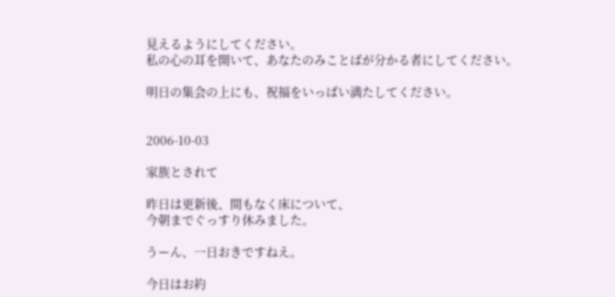見えるようにしてください。
私の心の耳を開いて、あなたのみことばが分かる者にしてください。

明日の集会の上にも、祝福をいっぱい満たしてください。


2006-10-03

家族とされて

昨日は更新後、間もなく床について、
今朝までぐっすり休みました。

うーん、一日おきですねえ。

今日はお約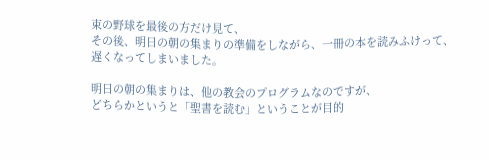束の野球を最後の方だけ見て、
その後、明日の朝の集まりの準備をしながら、一冊の本を読みふけって、
遅くなってしまいました。

明日の朝の集まりは、他の教会のプログラムなのですが、
どちらかというと「聖書を読む」ということが目的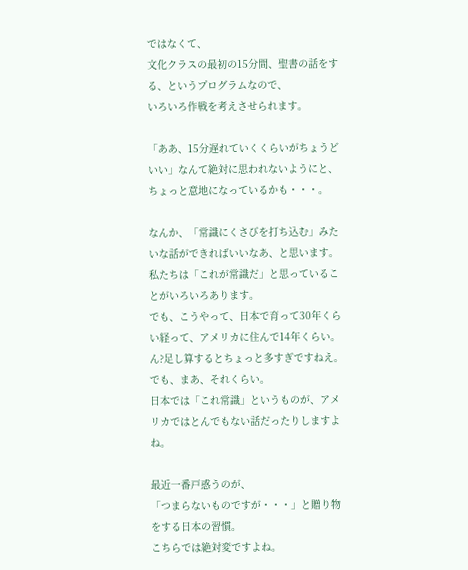ではなくて、
文化クラスの最初の15分間、聖書の話をする、というプログラムなので、
いろいろ作戦を考えさせられます。

「ああ、15分遅れていくくらいがちょうどいい」なんて絶対に思われないようにと、
ちょっと意地になっているかも・・・。

なんか、「常識にくさびを打ち込む」みたいな話ができればいいなあ、と思います。
私たちは「これが常識だ」と思っていることがいろいろあります。
でも、こうやって、日本で育って30年くらい経って、アメリカに住んで14年くらい。
ん?足し算するとちょっと多すぎですねえ。でも、まあ、それくらい。
日本では「これ常識」というものが、アメリカではとんでもない話だったりしますよね。

最近一番戸惑うのが、
「つまらないものですが・・・」と贈り物をする日本の習慣。
こちらでは絶対変ですよね。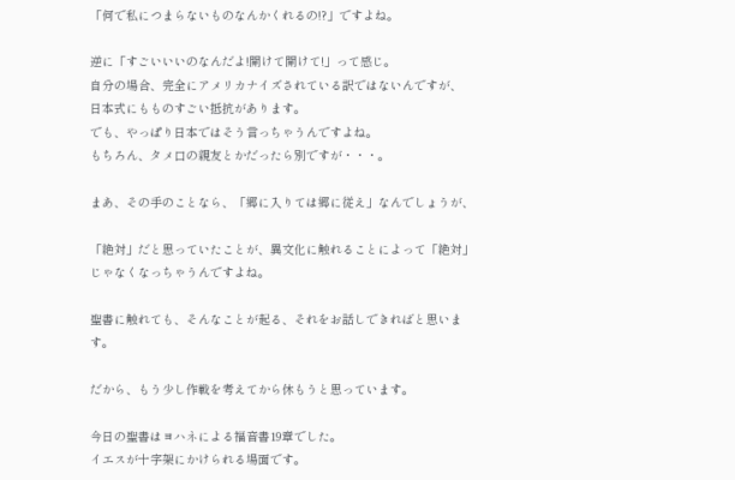「何で私につまらないものなんかくれるの!?」ですよね。

逆に「すごいいいのなんだよ!開けて開けて!」って感じ。
自分の場合、完全にアメリカナイズされている訳ではないんですが、
日本式にもものすごい抵抗があります。
でも、やっぱり日本ではそう言っちゃうんですよね。
もちろん、タメ口の親友とかだったら別ですが・・・。

まあ、その手のことなら、「郷に入りては郷に従え」なんでしょうが、

「絶対」だと思っていたことが、異文化に触れることによって「絶対」じゃなくなっちゃうんですよね。

聖書に触れても、そんなことが起る、それをお話しできればと思います。

だから、もう少し作戦を考えてから休もうと思っています。

今日の聖書はヨハネによる福音書19章でした。
イエスが十字架にかけられる場面です。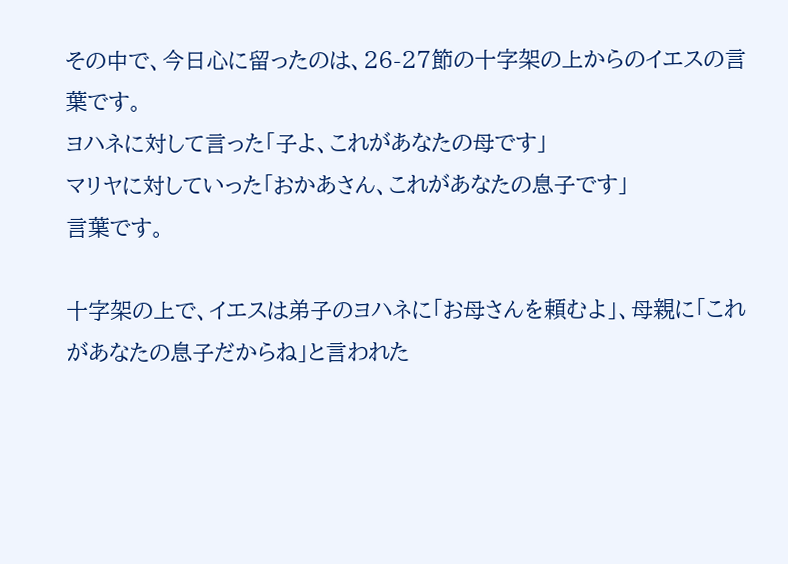その中で、今日心に留ったのは、26-27節の十字架の上からのイエスの言葉です。
ヨハネに対して言った「子よ、これがあなたの母です」
マリヤに対していった「おかあさん、これがあなたの息子です」
言葉です。

十字架の上で、イエスは弟子のヨハネに「お母さんを頼むよ」、母親に「これがあなたの息子だからね」と言われた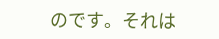のです。それは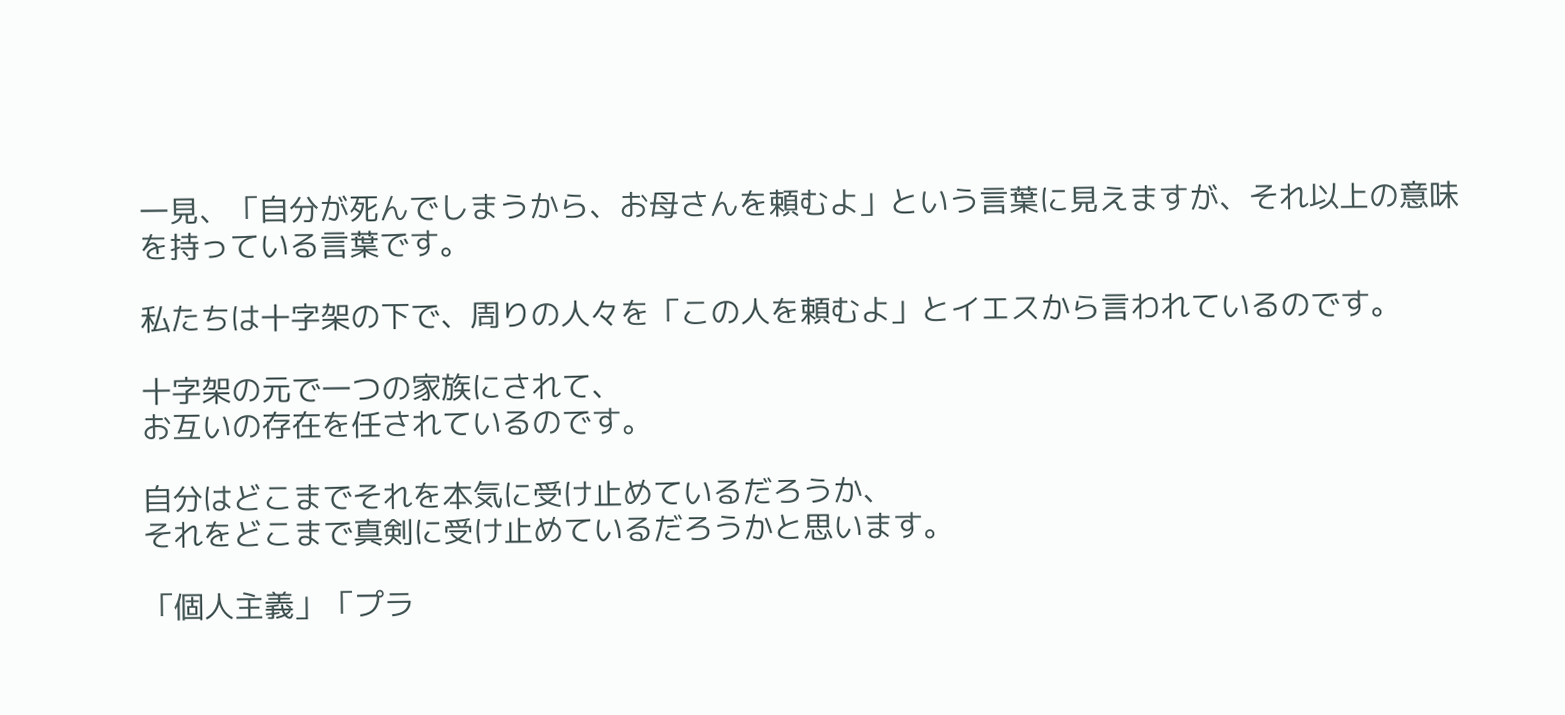一見、「自分が死んでしまうから、お母さんを頼むよ」という言葉に見えますが、それ以上の意味を持っている言葉です。

私たちは十字架の下で、周りの人々を「この人を頼むよ」とイエスから言われているのです。

十字架の元で一つの家族にされて、
お互いの存在を任されているのです。

自分はどこまでそれを本気に受け止めているだろうか、
それをどこまで真剣に受け止めているだろうかと思います。

「個人主義」「プラ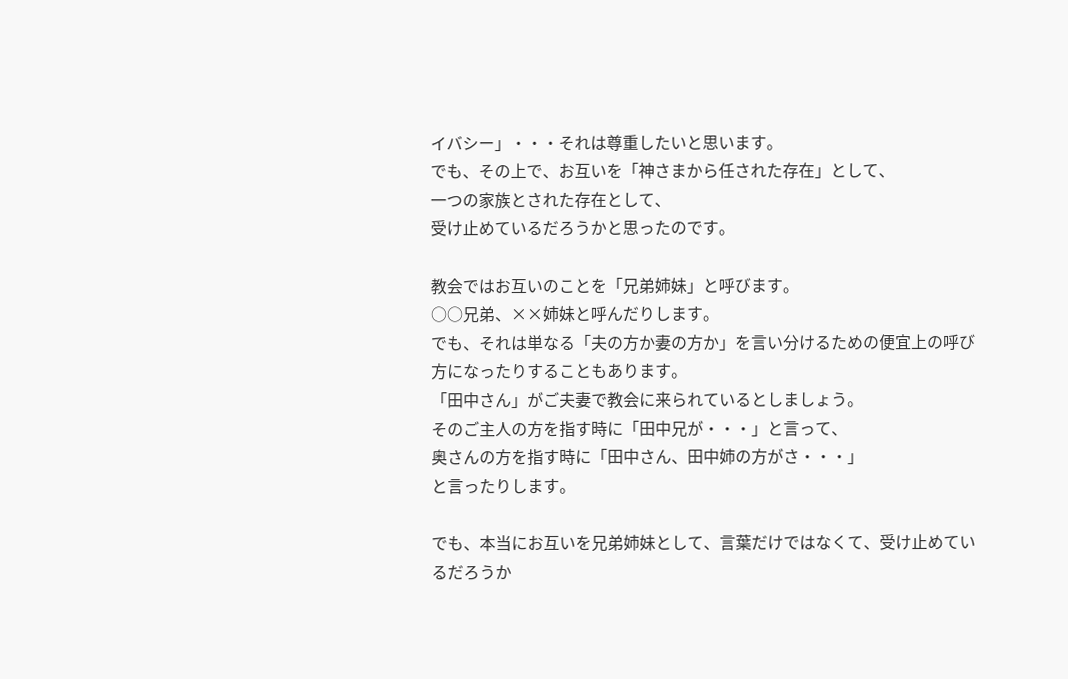イバシー」・・・それは尊重したいと思います。
でも、その上で、お互いを「神さまから任された存在」として、
一つの家族とされた存在として、
受け止めているだろうかと思ったのです。

教会ではお互いのことを「兄弟姉妹」と呼びます。
○○兄弟、××姉妹と呼んだりします。
でも、それは単なる「夫の方か妻の方か」を言い分けるための便宜上の呼び方になったりすることもあります。
「田中さん」がご夫妻で教会に来られているとしましょう。
そのご主人の方を指す時に「田中兄が・・・」と言って、
奥さんの方を指す時に「田中さん、田中姉の方がさ・・・」
と言ったりします。

でも、本当にお互いを兄弟姉妹として、言葉だけではなくて、受け止めているだろうか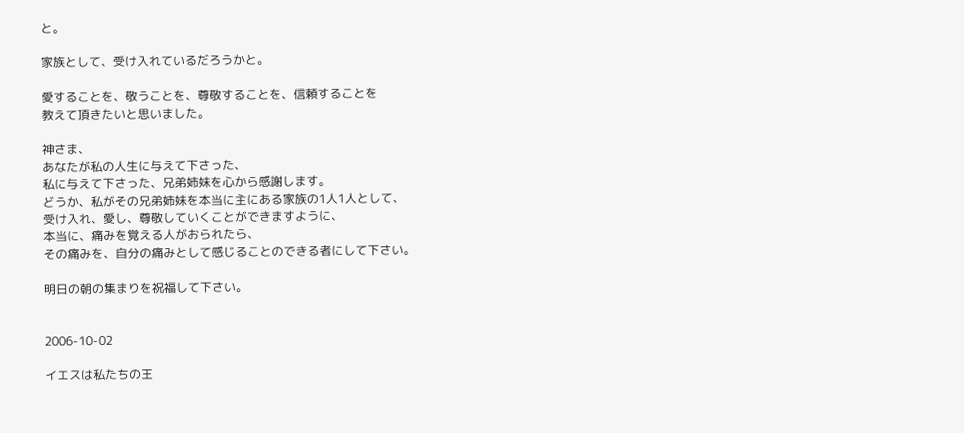と。

家族として、受け入れているだろうかと。

愛することを、敬うことを、尊敬することを、信頼することを
教えて頂きたいと思いました。

神さま、
あなたが私の人生に与えて下さった、
私に与えて下さった、兄弟姉妹を心から感謝します。
どうか、私がその兄弟姉妹を本当に主にある家族の1人1人として、
受け入れ、愛し、尊敬していくことができますように、
本当に、痛みを覚える人がおられたら、
その痛みを、自分の痛みとして感じることのできる者にして下さい。

明日の朝の集まりを祝福して下さい。


2006-10-02

イエスは私たちの王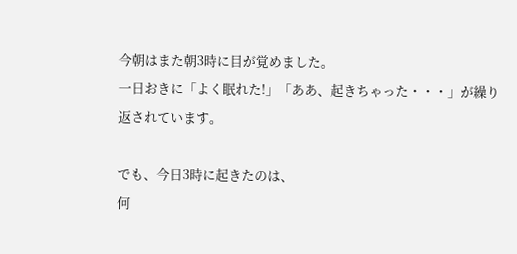今朝はまた朝3時に目が覚めました。
一日おきに「よく眠れた!」「ああ、起きちゃった・・・」が繰り返されています。

でも、今日3時に起きたのは、
何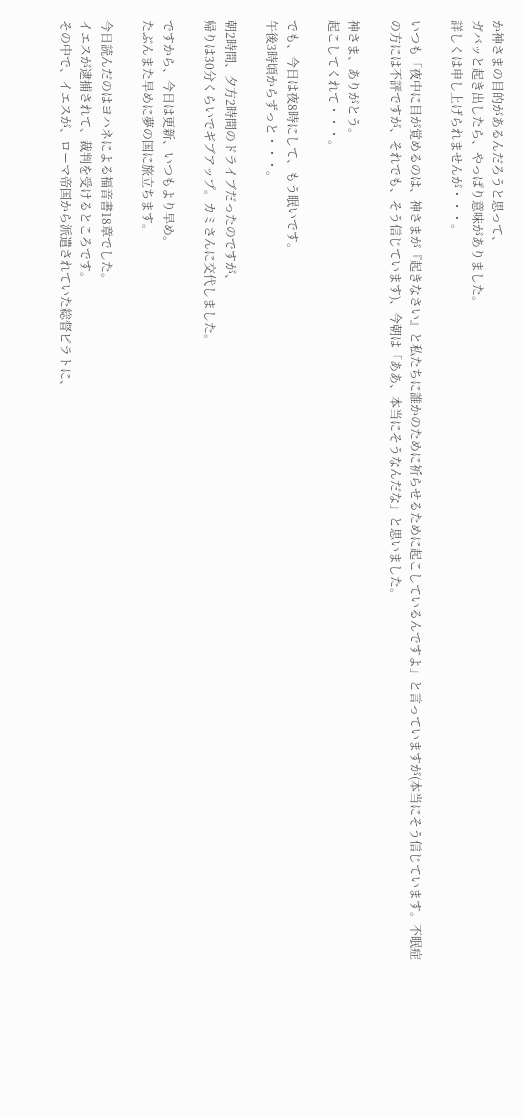か神さまの目的があるんだろうと思って、
ガバッと起き出したら、やっぱり意味がありました。
詳しくは申し上げられませんが・・・。

いつも「夜中に目が覚めるのは、神さまが『起きなさい』と私たちに誰かのために祈らせるために起こしているんですよ」と言っていますが(本当にそう信じています。不眠症の方には不評ですが、それでも、そう信じています)、今朝は「ああ、本当にそうなんだな」と思いました。

神さま、ありがとう。
起こしてくれて・・・。

でも、今日は夜8時にして、もう眠いです。
午後3時頃からずっと・・・。

朝2時間、夕方2時間のドライブだったのですが、
帰りは30分くらいでギブアップ。カミさんに交代しました。

ですから、今日は更新、いつもより早め。
たぶんまた早めに夢の国に旅立ちます。

今日読んだのはヨハネによる福音書18章でした。
イエスが逮捕されて、裁判を受けるところです。
その中で、イエスが、ローマ帝国から派遣されていた総督ピラトに、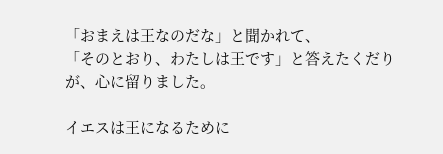「おまえは王なのだな」と聞かれて、
「そのとおり、わたしは王です」と答えたくだりが、心に留りました。

イエスは王になるために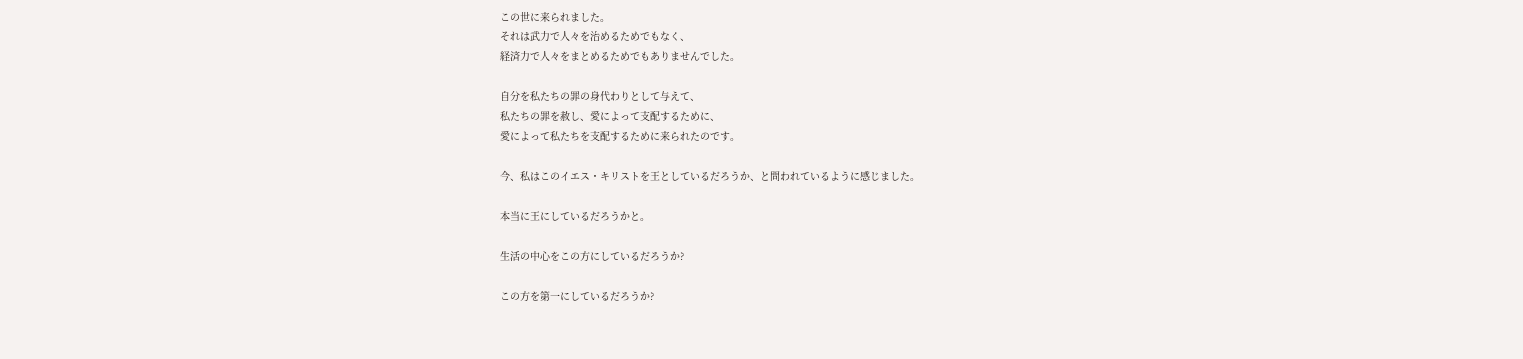この世に来られました。
それは武力で人々を治めるためでもなく、
経済力で人々をまとめるためでもありませんでした。

自分を私たちの罪の身代わりとして与えて、
私たちの罪を赦し、愛によって支配するために、
愛によって私たちを支配するために来られたのです。

今、私はこのイエス・キリストを王としているだろうか、と問われているように感じました。

本当に王にしているだろうかと。

生活の中心をこの方にしているだろうか?

この方を第一にしているだろうか?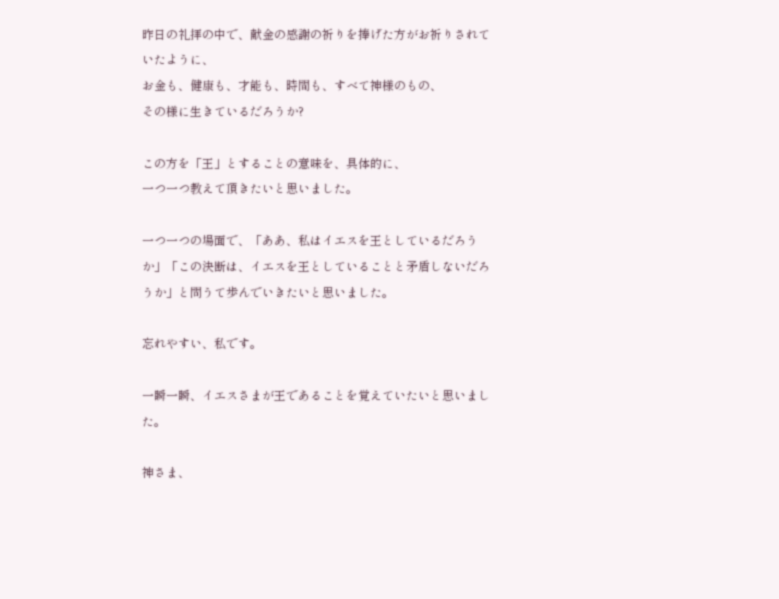昨日の礼拝の中で、献金の感謝の祈りを捧げた方がお祈りされていたように、
お金も、健康も、才能も、時間も、すべて神様のもの、
その様に生きているだろうか?

この方を「王」とすることの意味を、具体的に、
一つ一つ教えて頂きたいと思いました。

一つ一つの場面で、「ああ、私はイエスを王としているだろうか」「この決断は、イエスを王としていることと矛盾しないだろうか」と問うて歩んでいきたいと思いました。

忘れやすい、私です。

一瞬一瞬、イエスさまが王であることを覚えていたいと思いました。

神さま、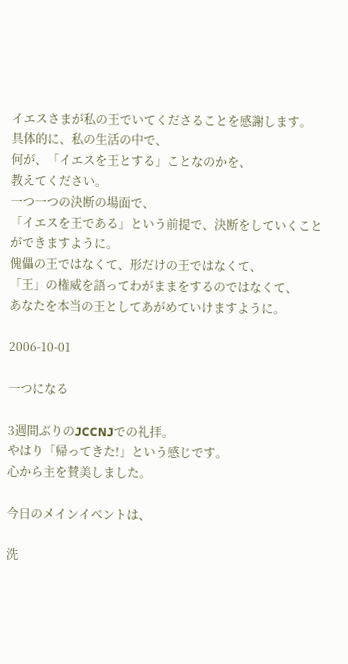イエスさまが私の王でいてくださることを感謝します。
具体的に、私の生活の中で、
何が、「イエスを王とする」ことなのかを、
教えてください。
一つ一つの決断の場面で、
「イエスを王である」という前提で、決断をしていくことができますように。
傀儡の王ではなくて、形だけの王ではなくて、
「王」の権威を語ってわがままをするのではなくて、
あなたを本当の王としてあがめていけますように。

2006-10-01

一つになる

3週間ぶりのJCCNJでの礼拝。
やはり「帰ってきた!」という感じです。
心から主を賛美しました。

今日のメインイベントは、

洗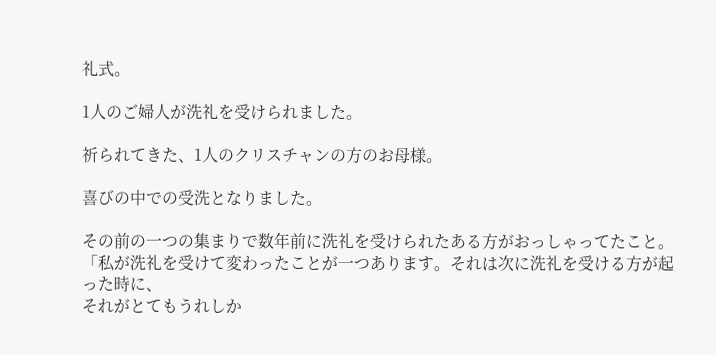礼式。

1人のご婦人が洗礼を受けられました。

祈られてきた、1人のクリスチャンの方のお母様。

喜びの中での受洗となりました。

その前の一つの集まりで数年前に洗礼を受けられたある方がおっしゃってたこと。
「私が洗礼を受けて変わったことが一つあります。それは次に洗礼を受ける方が起った時に、
それがとてもうれしか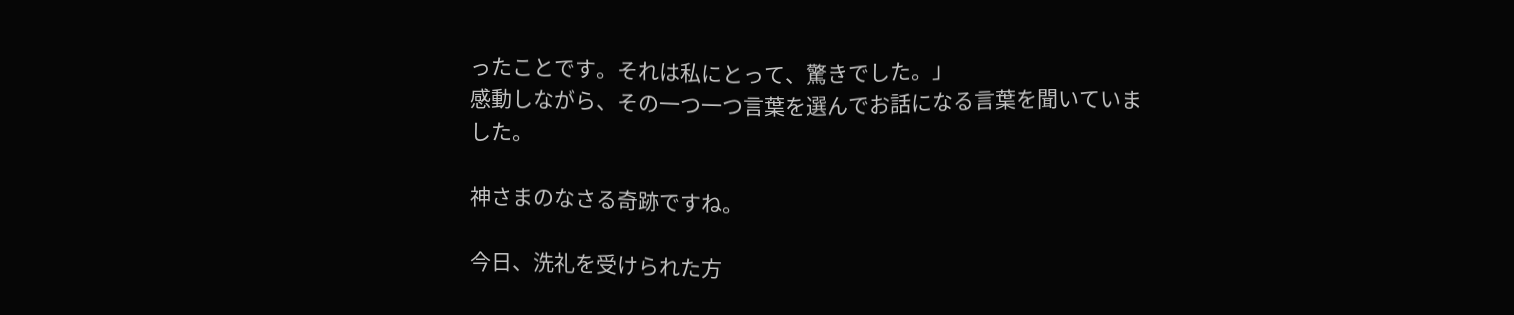ったことです。それは私にとって、驚きでした。」
感動しながら、その一つ一つ言葉を選んでお話になる言葉を聞いていました。

神さまのなさる奇跡ですね。

今日、洗礼を受けられた方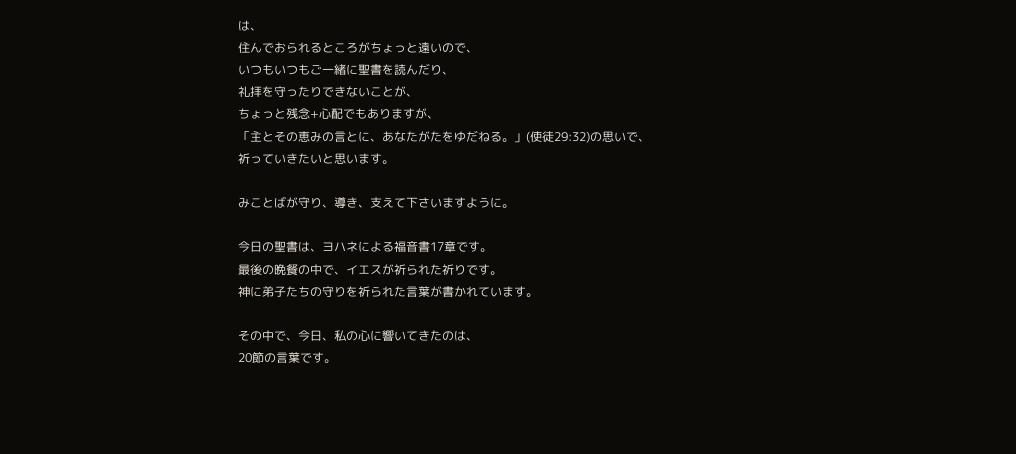は、
住んでおられるところがちょっと遠いので、
いつもいつもご一緒に聖書を読んだり、
礼拝を守ったりできないことが、
ちょっと残念+心配でもありますが、
「主とその恵みの言とに、あなたがたをゆだねる。」(使徒29:32)の思いで、
祈っていきたいと思います。

みことばが守り、導き、支えて下さいますように。

今日の聖書は、ヨハネによる福音書17章です。
最後の晩餐の中で、イエスが祈られた祈りです。
神に弟子たちの守りを祈られた言葉が書かれています。

その中で、今日、私の心に響いてきたのは、
20節の言葉です。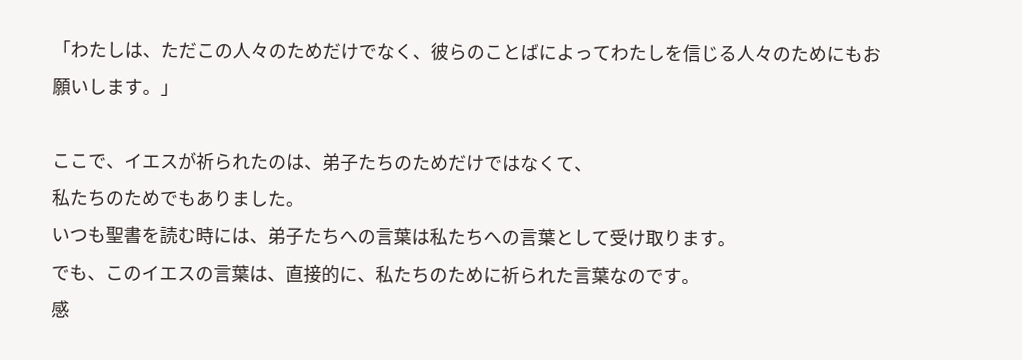「わたしは、ただこの人々のためだけでなく、彼らのことばによってわたしを信じる人々のためにもお願いします。」

ここで、イエスが祈られたのは、弟子たちのためだけではなくて、
私たちのためでもありました。
いつも聖書を読む時には、弟子たちへの言葉は私たちへの言葉として受け取ります。
でも、このイエスの言葉は、直接的に、私たちのために祈られた言葉なのです。
感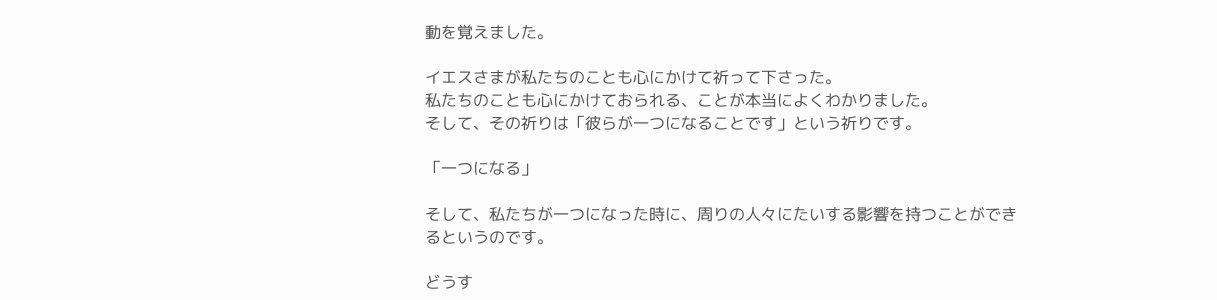動を覚えました。

イエスさまが私たちのことも心にかけて祈って下さった。
私たちのことも心にかけておられる、ことが本当によくわかりました。
そして、その祈りは「彼らが一つになることです」という祈りです。

「一つになる」

そして、私たちが一つになった時に、周りの人々にたいする影響を持つことができるというのです。

どうす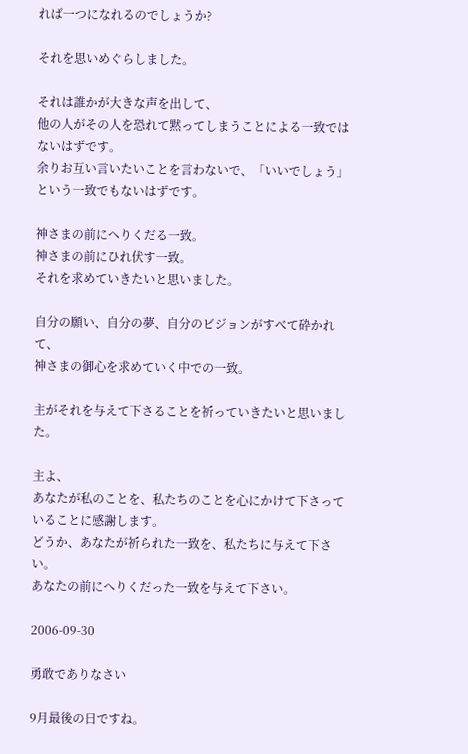れば一つになれるのでしょうか?

それを思いめぐらしました。

それは誰かが大きな声を出して、
他の人がその人を恐れて黙ってしまうことによる一致ではないはずです。
余りお互い言いたいことを言わないで、「いいでしょう」という一致でもないはずです。

神さまの前にへりくだる一致。
神さまの前にひれ伏す一致。
それを求めていきたいと思いました。

自分の願い、自分の夢、自分のビジョンがすべて砕かれて、
神さまの御心を求めていく中での一致。

主がそれを与えて下さることを祈っていきたいと思いました。

主よ、
あなたが私のことを、私たちのことを心にかけて下さっていることに感謝します。
どうか、あなたが祈られた一致を、私たちに与えて下さい。
あなたの前にへりくだった一致を与えて下さい。

2006-09-30

勇敢でありなさい

9月最後の日ですね。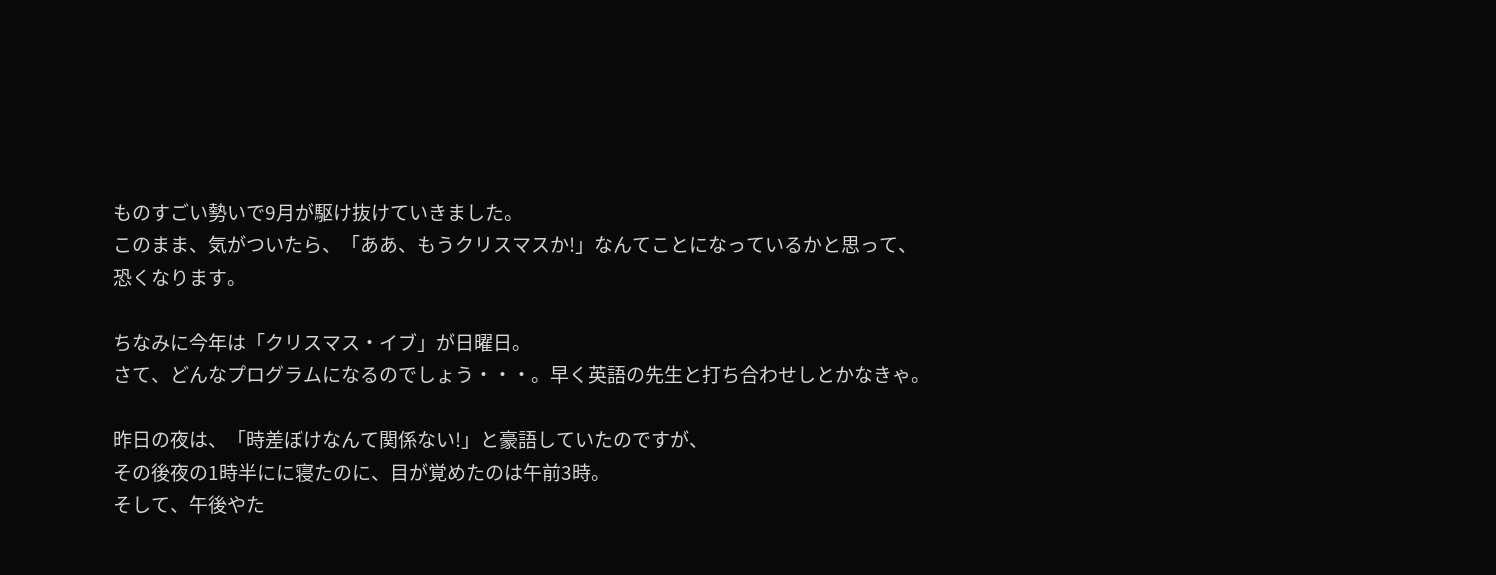ものすごい勢いで9月が駆け抜けていきました。
このまま、気がついたら、「ああ、もうクリスマスか!」なんてことになっているかと思って、
恐くなります。

ちなみに今年は「クリスマス・イブ」が日曜日。
さて、どんなプログラムになるのでしょう・・・。早く英語の先生と打ち合わせしとかなきゃ。

昨日の夜は、「時差ぼけなんて関係ない!」と豪語していたのですが、
その後夜の1時半にに寝たのに、目が覚めたのは午前3時。
そして、午後やた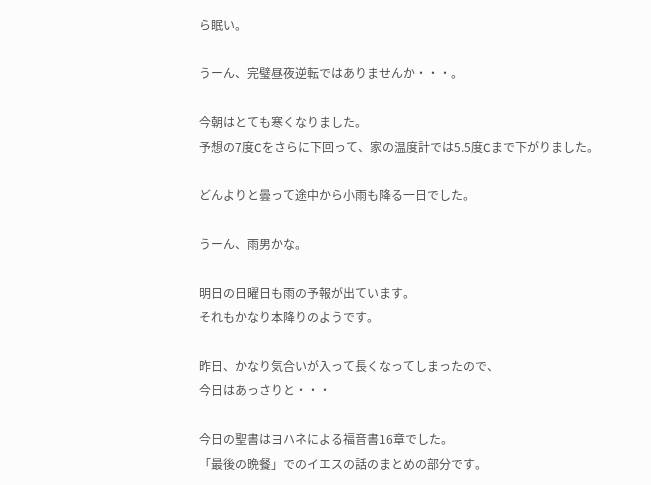ら眠い。

うーん、完璧昼夜逆転ではありませんか・・・。

今朝はとても寒くなりました。
予想の7度Cをさらに下回って、家の温度計では5.5度Cまで下がりました。

どんよりと曇って途中から小雨も降る一日でした。

うーん、雨男かな。

明日の日曜日も雨の予報が出ています。
それもかなり本降りのようです。

昨日、かなり気合いが入って長くなってしまったので、
今日はあっさりと・・・

今日の聖書はヨハネによる福音書16章でした。
「最後の晩餐」でのイエスの話のまとめの部分です。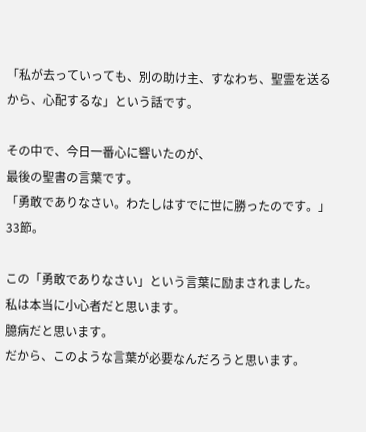「私が去っていっても、別の助け主、すなわち、聖霊を送るから、心配するな」という話です。

その中で、今日一番心に響いたのが、
最後の聖書の言葉です。
「勇敢でありなさい。わたしはすでに世に勝ったのです。」33節。

この「勇敢でありなさい」という言葉に励まされました。
私は本当に小心者だと思います。
臆病だと思います。
だから、このような言葉が必要なんだろうと思います。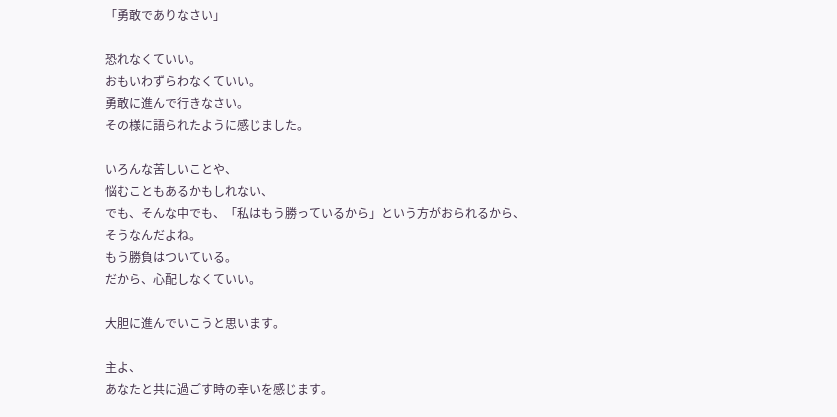「勇敢でありなさい」

恐れなくていい。
おもいわずらわなくていい。
勇敢に進んで行きなさい。
その様に語られたように感じました。

いろんな苦しいことや、
悩むこともあるかもしれない、
でも、そんな中でも、「私はもう勝っているから」という方がおられるから、
そうなんだよね。
もう勝負はついている。
だから、心配しなくていい。

大胆に進んでいこうと思います。

主よ、
あなたと共に過ごす時の幸いを感じます。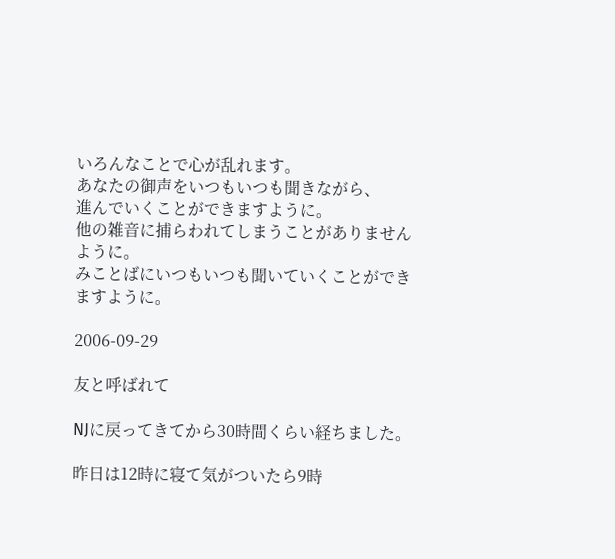いろんなことで心が乱れます。
あなたの御声をいつもいつも聞きながら、
進んでいくことができますように。
他の雑音に捕らわれてしまうことがありませんように。
みことばにいつもいつも聞いていくことができますように。

2006-09-29

友と呼ばれて

NJに戻ってきてから30時間くらい経ちました。

昨日は12時に寝て気がついたら9時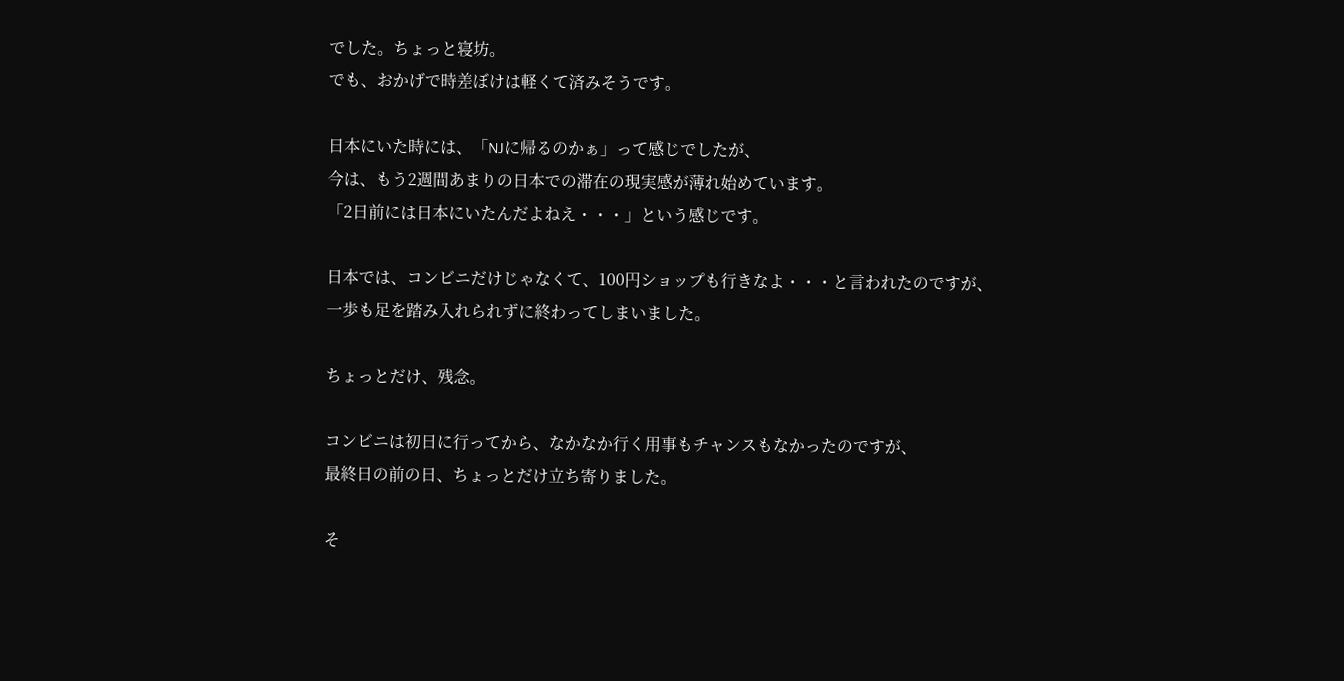でした。ちょっと寝坊。
でも、おかげで時差ぼけは軽くて済みそうです。

日本にいた時には、「NJに帰るのかぁ」って感じでしたが、
今は、もう2週間あまりの日本での滞在の現実感が薄れ始めています。
「2日前には日本にいたんだよねえ・・・」という感じです。

日本では、コンビニだけじゃなくて、100円ショップも行きなよ・・・と言われたのですが、
一歩も足を踏み入れられずに終わってしまいました。

ちょっとだけ、残念。

コンビニは初日に行ってから、なかなか行く用事もチャンスもなかったのですが、
最終日の前の日、ちょっとだけ立ち寄りました。

そ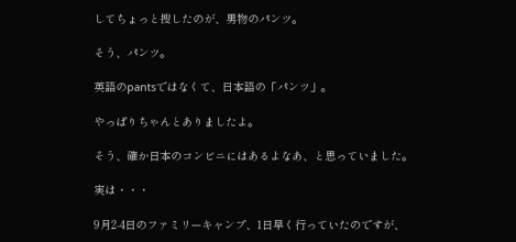してちょっと捜したのが、男物のパンツ。

そう、パンツ。

英語のpantsではなくて、日本語の「パンツ」。

やっぱりちゃんとありましたよ。

そう、確か日本のコンビニにはあるよなあ、と思っていました。

実は・・・

9月2-4日のファミリーキャンプ、1日早く行っていたのですが、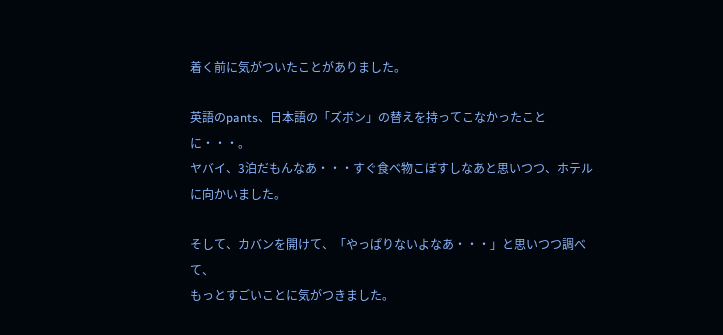着く前に気がついたことがありました。

英語のpants、日本語の「ズボン」の替えを持ってこなかったことに・・・。
ヤバイ、3泊だもんなあ・・・すぐ食べ物こぼすしなあと思いつつ、ホテルに向かいました。

そして、カバンを開けて、「やっぱりないよなあ・・・」と思いつつ調べて、
もっとすごいことに気がつきました。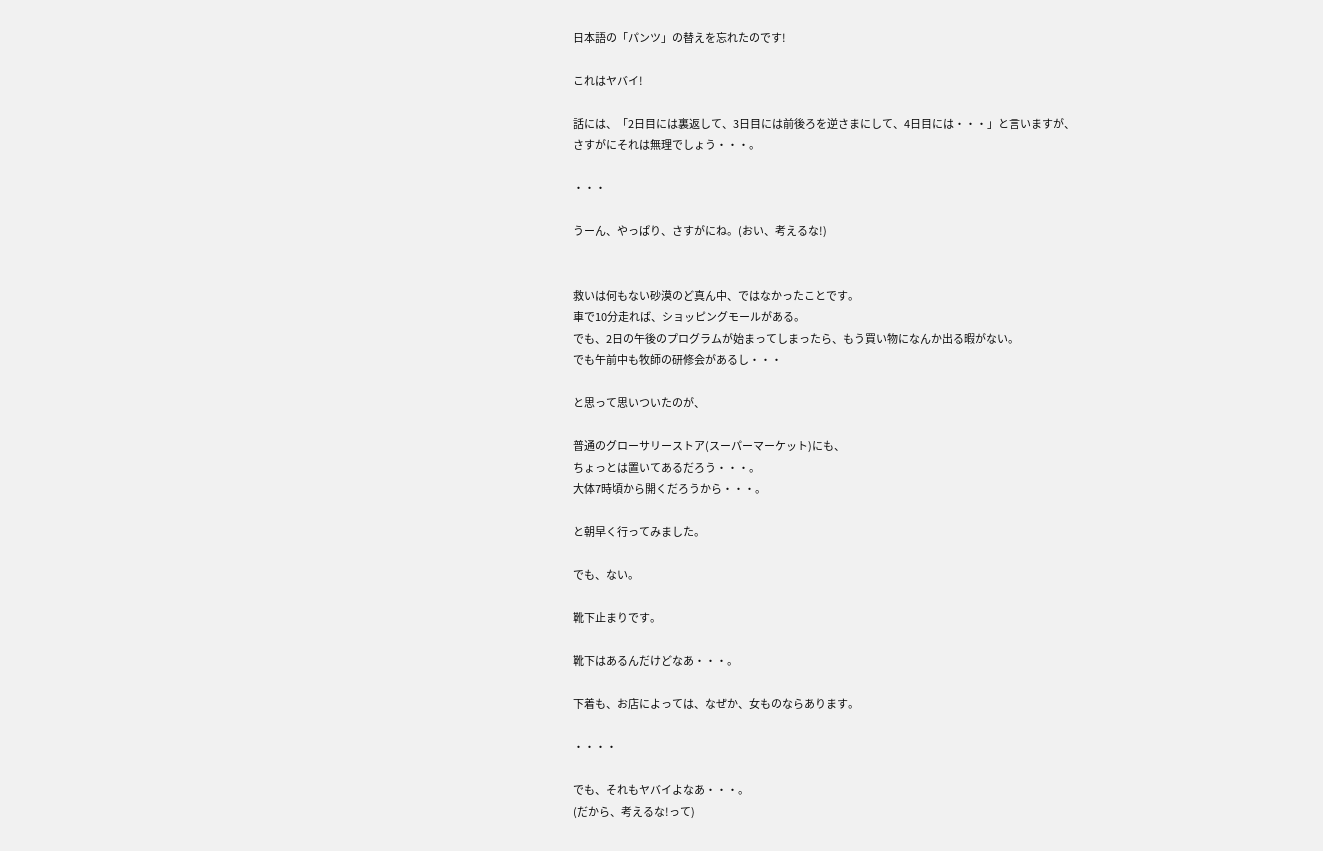日本語の「パンツ」の替えを忘れたのです!

これはヤバイ!

話には、「2日目には裏返して、3日目には前後ろを逆さまにして、4日目には・・・」と言いますが、
さすがにそれは無理でしょう・・・。

・・・

うーん、やっぱり、さすがにね。(おい、考えるな!)


救いは何もない砂漠のど真ん中、ではなかったことです。
車で10分走れば、ショッピングモールがある。
でも、2日の午後のプログラムが始まってしまったら、もう買い物になんか出る暇がない。
でも午前中も牧師の研修会があるし・・・

と思って思いついたのが、

普通のグローサリーストア(スーパーマーケット)にも、
ちょっとは置いてあるだろう・・・。
大体7時頃から開くだろうから・・・。

と朝早く行ってみました。

でも、ない。

靴下止まりです。

靴下はあるんだけどなあ・・・。

下着も、お店によっては、なぜか、女ものならあります。

・・・・

でも、それもヤバイよなあ・・・。
(だから、考えるな!って)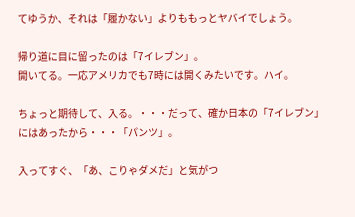てゆうか、それは「履かない」よりももっとヤバイでしょう。

帰り道に目に留ったのは「7イレブン」。
開いてる。一応アメリカでも7時には開くみたいです。ハイ。

ちょっと期待して、入る。・・・だって、確か日本の「7イレブン」にはあったから・・・「パンツ」。

入ってすぐ、「あ、こりゃダメだ」と気がつ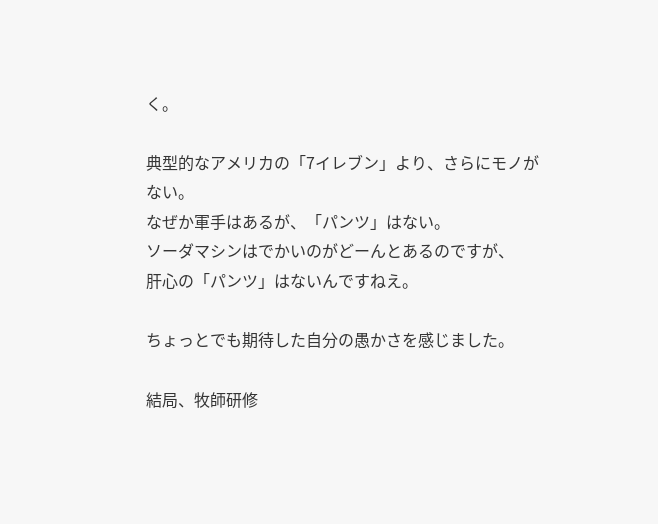く。

典型的なアメリカの「7イレブン」より、さらにモノがない。
なぜか軍手はあるが、「パンツ」はない。
ソーダマシンはでかいのがどーんとあるのですが、
肝心の「パンツ」はないんですねえ。

ちょっとでも期待した自分の愚かさを感じました。

結局、牧師研修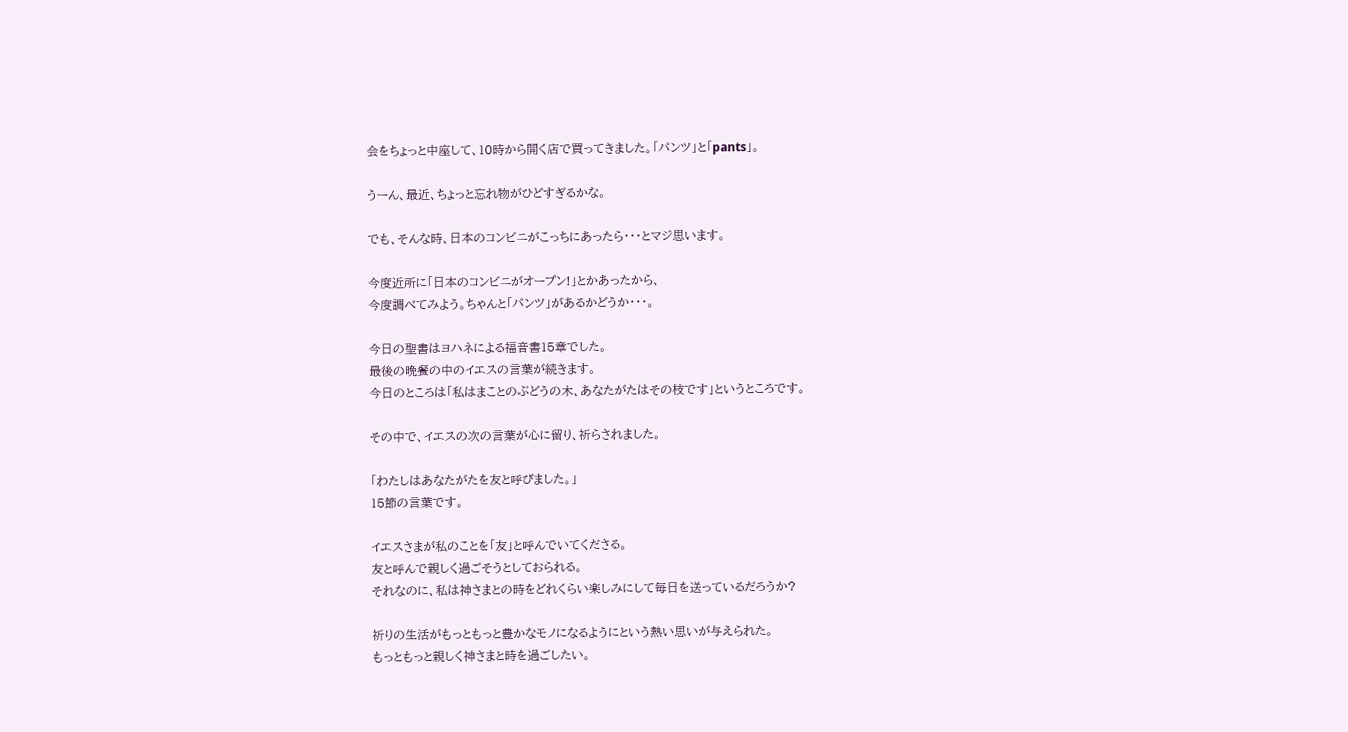会をちょっと中座して、10時から開く店で買ってきました。「パンツ」と「pants」。

うーん、最近、ちょっと忘れ物がひどすぎるかな。

でも、そんな時、日本のコンビニがこっちにあったら・・・とマジ思います。

今度近所に「日本のコンビニがオープン!」とかあったから、
今度調べてみよう。ちゃんと「パンツ」があるかどうか・・・。

今日の聖書はヨハネによる福音書15章でした。
最後の晩餐の中のイエスの言葉が続きます。
今日のところは「私はまことのぶどうの木、あなたがたはその枝です」というところです。

その中で、イエスの次の言葉が心に留り、祈らされました。

「わたしはあなたがたを友と呼びました。」
15節の言葉です。

イエスさまが私のことを「友」と呼んでいてくださる。
友と呼んで親しく過ごそうとしておられる。
それなのに、私は神さまとの時をどれくらい楽しみにして毎日を送っているだろうか?

祈りの生活がもっともっと豊かなモノになるようにという熱い思いが与えられた。
もっともっと親しく神さまと時を過ごしたい。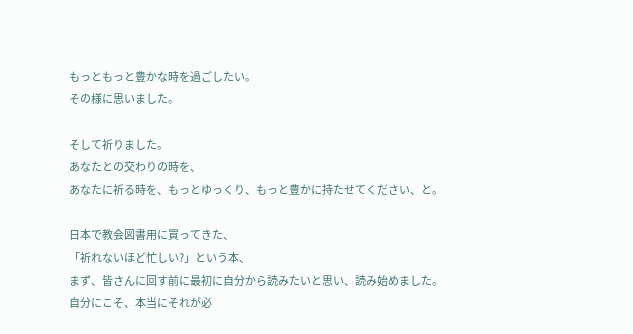もっともっと豊かな時を過ごしたい。
その様に思いました。

そして祈りました。
あなたとの交わりの時を、
あなたに祈る時を、もっとゆっくり、もっと豊かに持たせてください、と。

日本で教会図書用に買ってきた、
「祈れないほど忙しい?」という本、
まず、皆さんに回す前に最初に自分から読みたいと思い、読み始めました。
自分にこそ、本当にそれが必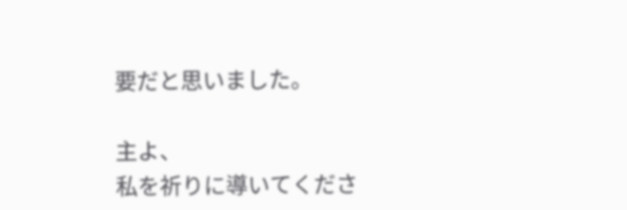要だと思いました。

主よ、
私を祈りに導いてくださ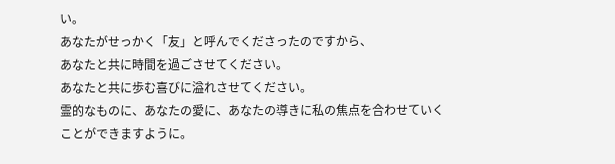い。
あなたがせっかく「友」と呼んでくださったのですから、
あなたと共に時間を過ごさせてください。
あなたと共に歩む喜びに溢れさせてください。
霊的なものに、あなたの愛に、あなたの導きに私の焦点を合わせていくことができますように。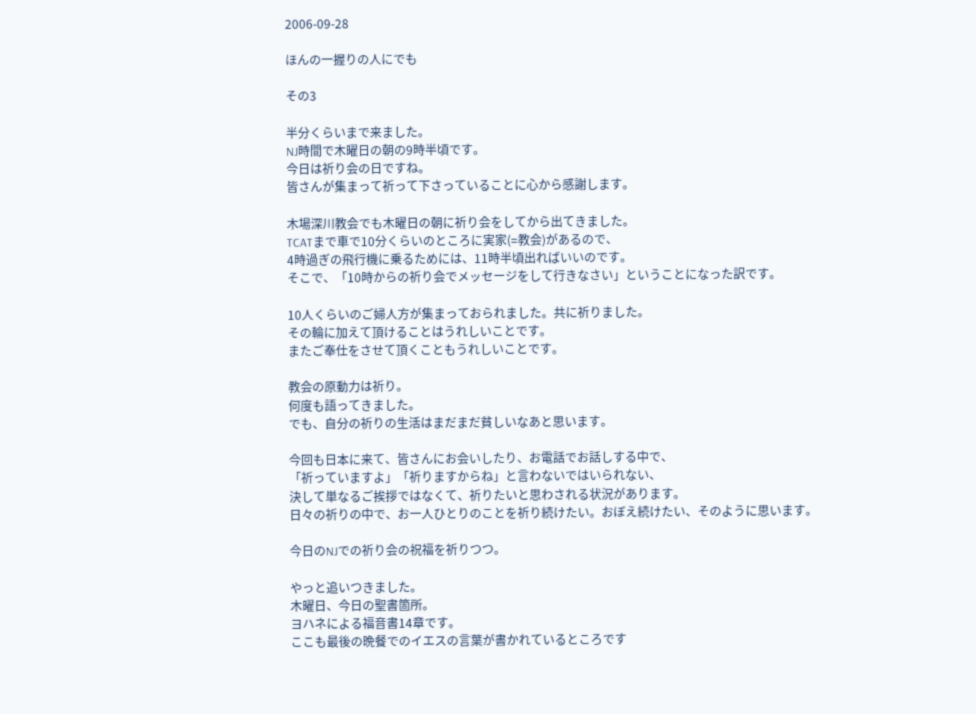2006-09-28

ほんの一握りの人にでも

その3

半分くらいまで来ました。
NJ時間で木曜日の朝の9時半頃です。
今日は祈り会の日ですね。
皆さんが集まって祈って下さっていることに心から感謝します。

木場深川教会でも木曜日の朝に祈り会をしてから出てきました。
TCATまで車で10分くらいのところに実家(=教会)があるので、
4時過ぎの飛行機に乗るためには、11時半頃出ればいいのです。
そこで、「10時からの祈り会でメッセージをして行きなさい」ということになった訳です。

10人くらいのご婦人方が集まっておられました。共に祈りました。
その輪に加えて頂けることはうれしいことです。
またご奉仕をさせて頂くこともうれしいことです。

教会の原動力は祈り。
何度も語ってきました。
でも、自分の祈りの生活はまだまだ貧しいなあと思います。

今回も日本に来て、皆さんにお会いしたり、お電話でお話しする中で、
「祈っていますよ」「祈りますからね」と言わないではいられない、
決して単なるご挨拶ではなくて、祈りたいと思わされる状況があります。
日々の祈りの中で、お一人ひとりのことを祈り続けたい。おぼえ続けたい、そのように思います。

今日のNJでの祈り会の祝福を祈りつつ。

やっと追いつきました。
木曜日、今日の聖書箇所。
ヨハネによる福音書14章です。
ここも最後の晩餐でのイエスの言葉が書かれているところです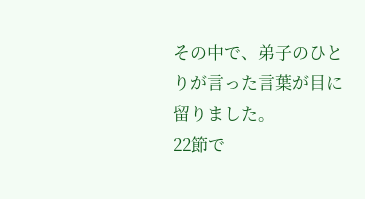その中で、弟子のひとりが言った言葉が目に留りました。
22節で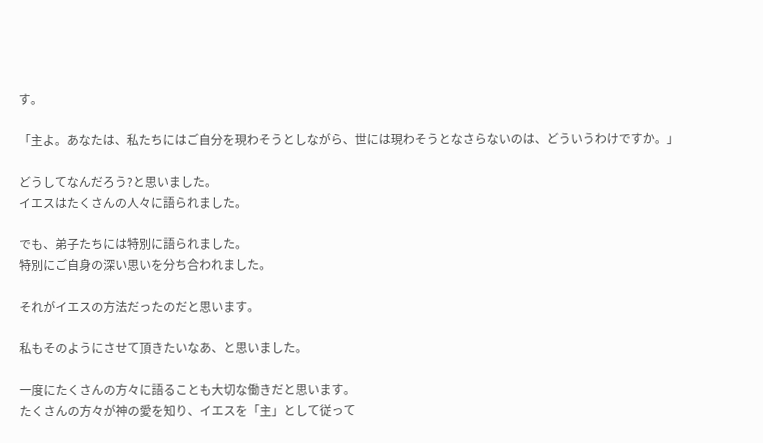す。

「主よ。あなたは、私たちにはご自分を現わそうとしながら、世には現わそうとなさらないのは、どういうわけですか。」

どうしてなんだろう?と思いました。
イエスはたくさんの人々に語られました。

でも、弟子たちには特別に語られました。
特別にご自身の深い思いを分ち合われました。

それがイエスの方法だったのだと思います。

私もそのようにさせて頂きたいなあ、と思いました。

一度にたくさんの方々に語ることも大切な働きだと思います。
たくさんの方々が神の愛を知り、イエスを「主」として従って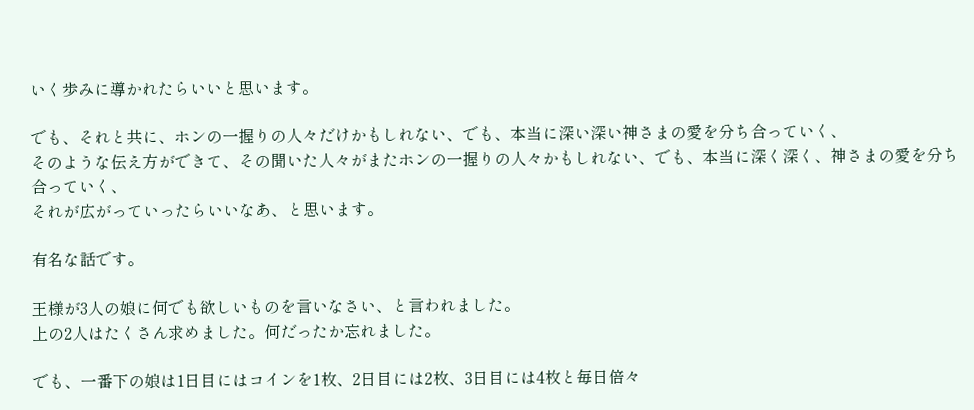いく歩みに導かれたらいいと思います。

でも、それと共に、ホンの一握りの人々だけかもしれない、でも、本当に深い深い神さまの愛を分ち合っていく、
そのような伝え方ができて、その聞いた人々がまたホンの一握りの人々かもしれない、でも、本当に深く深く、神さまの愛を分ち合っていく、
それが広がっていったらいいなあ、と思います。

有名な話です。

王様が3人の娘に何でも欲しいものを言いなさい、と言われました。
上の2人はたくさん求めました。何だったか忘れました。

でも、一番下の娘は1日目にはコインを1枚、2日目には2枚、3日目には4枚と毎日倍々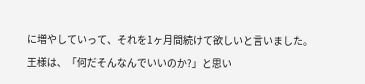に増やしていって、それを1ヶ月間続けて欲しいと言いました。
王様は、「何だそんなんでいいのか?」と思い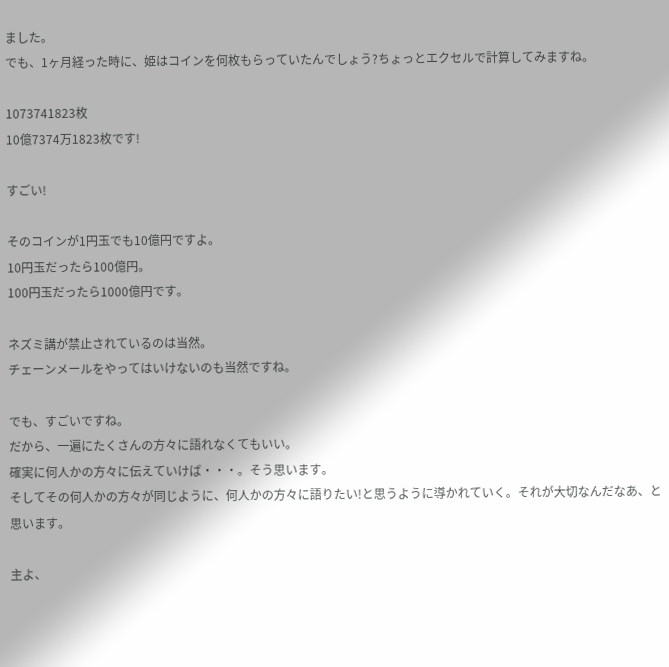ました。
でも、1ヶ月経った時に、姫はコインを何枚もらっていたんでしょう?ちょっとエクセルで計算してみますね。

1073741823枚
10億7374万1823枚です!

すごい!

そのコインが1円玉でも10億円ですよ。
10円玉だったら100億円。
100円玉だったら1000億円です。

ネズミ講が禁止されているのは当然。
チェーンメールをやってはいけないのも当然ですね。

でも、すごいですね。
だから、一遍にたくさんの方々に語れなくてもいい。
確実に何人かの方々に伝えていけば・・・。そう思います。
そしてその何人かの方々が同じように、何人かの方々に語りたい!と思うように導かれていく。それが大切なんだなあ、と思います。

主よ、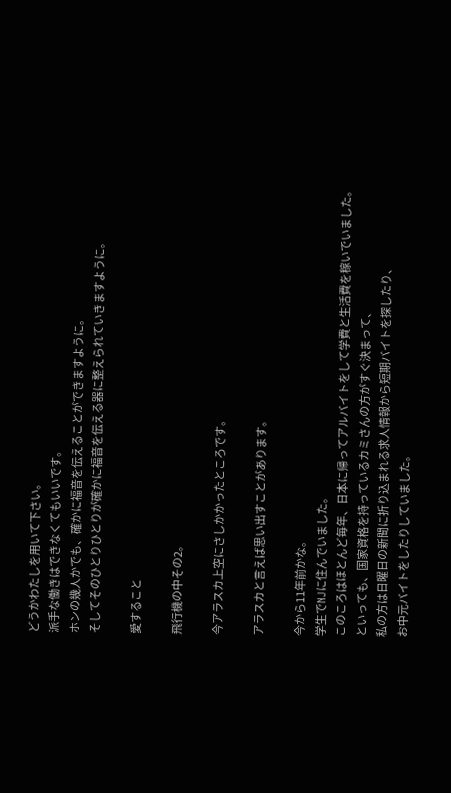どうかわたしを用いて下さい。
派手な働きはできなくてもいいです。
ホンの幾人かでも、確かに福音を伝えることができますように。
そしてそのひとりひとりが確かに福音を伝える器に整えられていきますように。

愛すること

飛行機の中その2。

今アラスカ上空にさしかかったところです。

アラスカと言えば思い出すことがあります。

今から11年前かな。
学生でNJに住んでいました。
このころはほとんど毎年、日本に帰ってアルバイトをして学費と生活費を稼いでいました。
といっても、国家資格を持っているカミさんの方がすぐ決まって、
私の方は日曜日の新聞に折り込まれる求人情報から短期バイトを探したり、
お中元バイトをしたりしていました。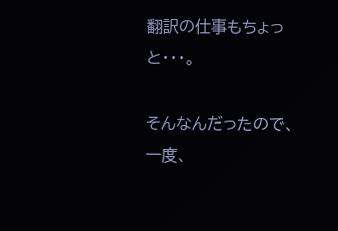翻訳の仕事もちょっと・・・。

そんなんだったので、
一度、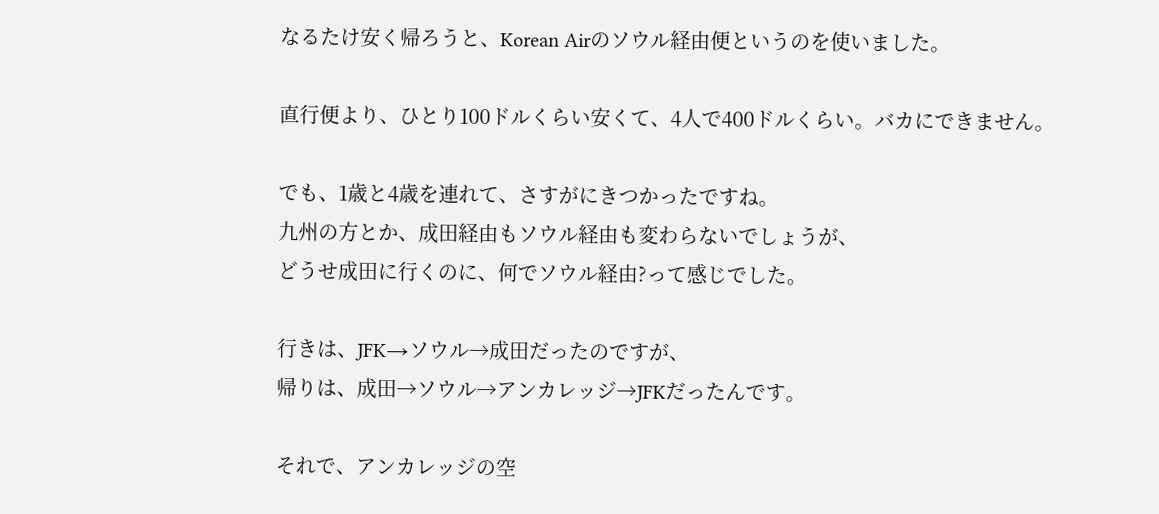なるたけ安く帰ろうと、Korean Airのソウル経由便というのを使いました。

直行便より、ひとり100ドルくらい安くて、4人で400ドルくらい。バカにできません。

でも、1歳と4歳を連れて、さすがにきつかったですね。
九州の方とか、成田経由もソウル経由も変わらないでしょうが、
どうせ成田に行くのに、何でソウル経由?って感じでした。

行きは、JFK→ソウル→成田だったのですが、
帰りは、成田→ソウル→アンカレッジ→JFKだったんです。

それで、アンカレッジの空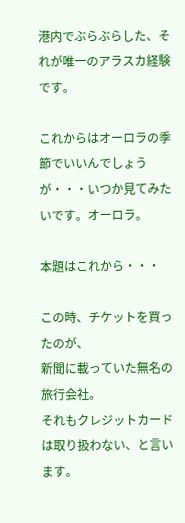港内でぶらぶらした、それが唯一のアラスカ経験です。

これからはオーロラの季節でいいんでしょうが・・・いつか見てみたいです。オーロラ。

本題はこれから・・・

この時、チケットを買ったのが、
新聞に載っていた無名の旅行会社。
それもクレジットカードは取り扱わない、と言います。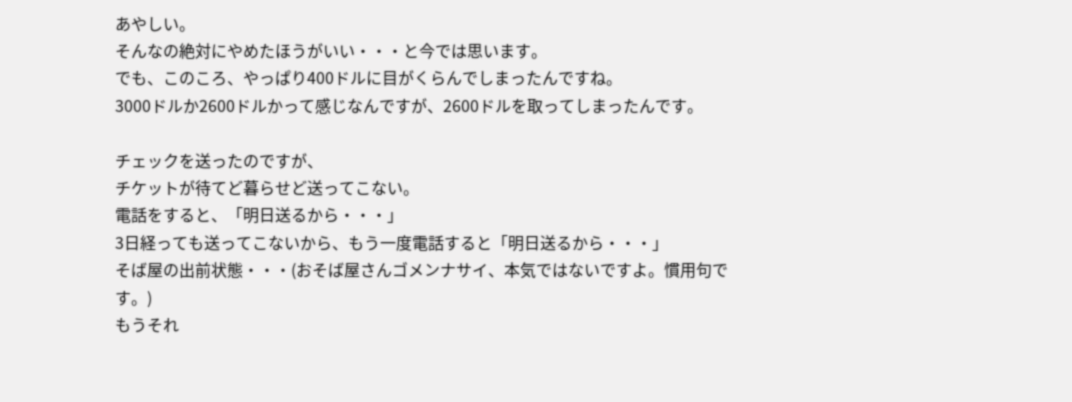あやしい。
そんなの絶対にやめたほうがいい・・・と今では思います。
でも、このころ、やっぱり400ドルに目がくらんでしまったんですね。
3000ドルか2600ドルかって感じなんですが、2600ドルを取ってしまったんです。

チェックを送ったのですが、
チケットが待てど暮らせど送ってこない。
電話をすると、「明日送るから・・・」
3日経っても送ってこないから、もう一度電話すると「明日送るから・・・」
そば屋の出前状態・・・(おそば屋さんゴメンナサイ、本気ではないですよ。慣用句です。)
もうそれ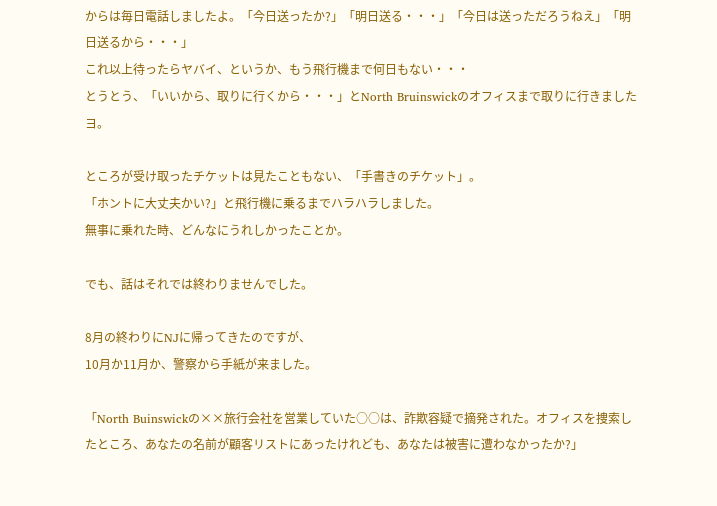からは毎日電話しましたよ。「今日送ったか?」「明日送る・・・」「今日は送っただろうねえ」「明日送るから・・・」
これ以上待ったらヤバイ、というか、もう飛行機まで何日もない・・・
とうとう、「いいから、取りに行くから・・・」とNorth Bruinswickのオフィスまで取りに行きましたヨ。

ところが受け取ったチケットは見たこともない、「手書きのチケット」。
「ホントに大丈夫かい?」と飛行機に乗るまでハラハラしました。
無事に乗れた時、どんなにうれしかったことか。

でも、話はそれでは終わりませんでした。

8月の終わりにNJに帰ってきたのですが、
10月か11月か、警察から手紙が来ました。

「North Buinswickの××旅行会社を営業していた○○は、詐欺容疑で摘発された。オフィスを捜索したところ、あなたの名前が顧客リストにあったけれども、あなたは被害に遭わなかったか?」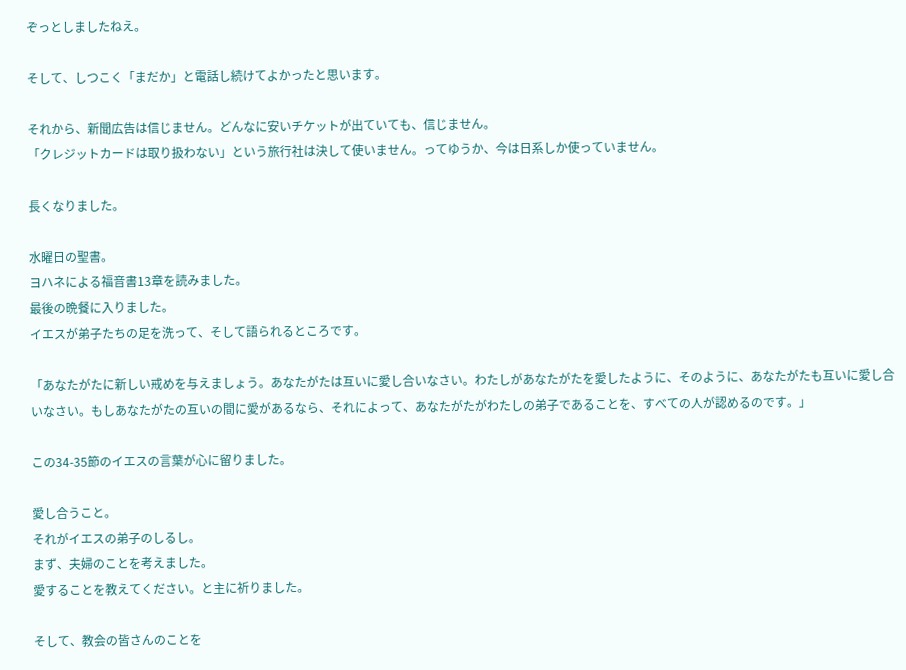ぞっとしましたねえ。

そして、しつこく「まだか」と電話し続けてよかったと思います。

それから、新聞広告は信じません。どんなに安いチケットが出ていても、信じません。
「クレジットカードは取り扱わない」という旅行社は決して使いません。ってゆうか、今は日系しか使っていません。

長くなりました。

水曜日の聖書。
ヨハネによる福音書13章を読みました。
最後の晩餐に入りました。
イエスが弟子たちの足を洗って、そして語られるところです。

「あなたがたに新しい戒めを与えましょう。あなたがたは互いに愛し合いなさい。わたしがあなたがたを愛したように、そのように、あなたがたも互いに愛し合いなさい。もしあなたがたの互いの間に愛があるなら、それによって、あなたがたがわたしの弟子であることを、すべての人が認めるのです。」

この34-35節のイエスの言葉が心に留りました。

愛し合うこと。
それがイエスの弟子のしるし。
まず、夫婦のことを考えました。
愛することを教えてください。と主に祈りました。

そして、教会の皆さんのことを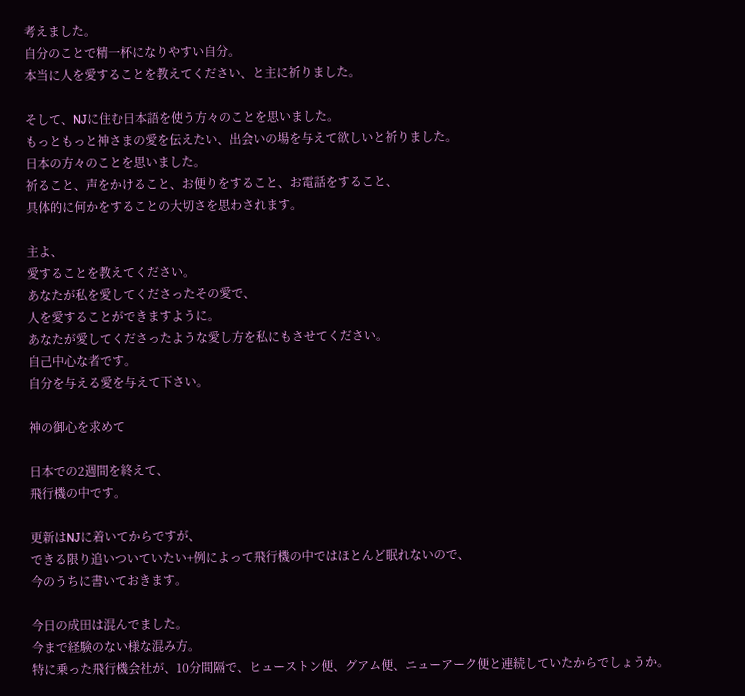考えました。
自分のことで精一杯になりやすい自分。
本当に人を愛することを教えてください、と主に祈りました。

そして、NJに住む日本語を使う方々のことを思いました。
もっともっと神さまの愛を伝えたい、出会いの場を与えて欲しいと祈りました。
日本の方々のことを思いました。
祈ること、声をかけること、お便りをすること、お電話をすること、
具体的に何かをすることの大切さを思わされます。

主よ、
愛することを教えてください。
あなたが私を愛してくださったその愛で、
人を愛することができますように。
あなたが愛してくださったような愛し方を私にもさせてください。
自己中心な者です。
自分を与える愛を与えて下さい。

神の御心を求めて

日本での2週間を終えて、
飛行機の中です。

更新はNJに着いてからですが、
できる限り追いついていたい+例によって飛行機の中ではほとんど眠れないので、
今のうちに書いておきます。

今日の成田は混んでました。
今まで経験のない様な混み方。
特に乗った飛行機会社が、10分間隔で、ヒューストン便、グアム便、ニューアーク便と連続していたからでしょうか。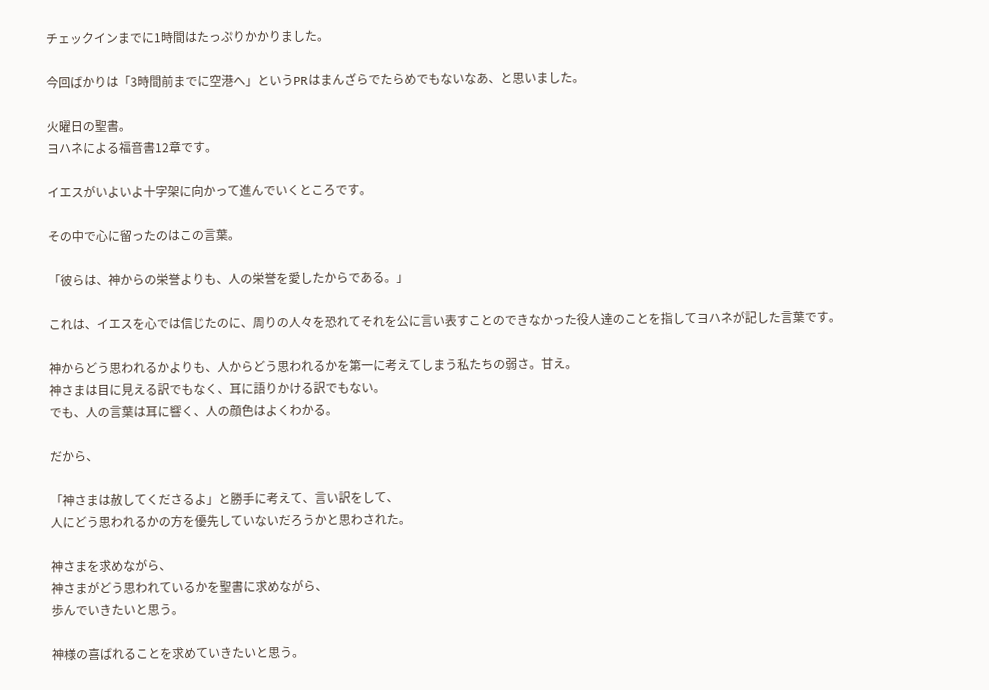チェックインまでに1時間はたっぷりかかりました。

今回ばかりは「3時間前までに空港へ」というPRはまんざらでたらめでもないなあ、と思いました。

火曜日の聖書。
ヨハネによる福音書12章です。

イエスがいよいよ十字架に向かって進んでいくところです。

その中で心に留ったのはこの言葉。

「彼らは、神からの栄誉よりも、人の栄誉を愛したからである。」

これは、イエスを心では信じたのに、周りの人々を恐れてそれを公に言い表すことのできなかった役人達のことを指してヨハネが記した言葉です。

神からどう思われるかよりも、人からどう思われるかを第一に考えてしまう私たちの弱さ。甘え。
神さまは目に見える訳でもなく、耳に語りかける訳でもない。
でも、人の言葉は耳に響く、人の顔色はよくわかる。

だから、

「神さまは赦してくださるよ」と勝手に考えて、言い訳をして、
人にどう思われるかの方を優先していないだろうかと思わされた。

神さまを求めながら、
神さまがどう思われているかを聖書に求めながら、
歩んでいきたいと思う。

神様の喜ばれることを求めていきたいと思う。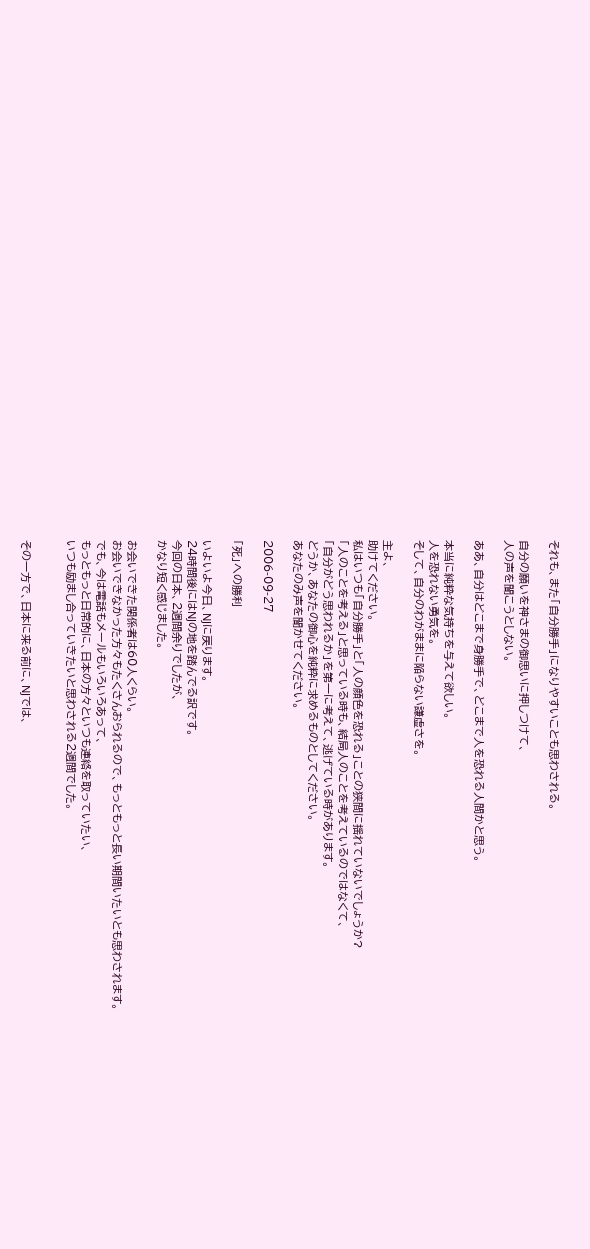それも、また「自分勝手」になりやすいことも思わされる。

自分の願いを神さまの御思いに押しつけて、
人の声を聞こうとしない。

ああ、自分はどこまで身勝手で、どこまで人を恐れる人間かと思う。

本当に純粋な気持ちを与えて欲しい。
人を恐れない勇気を。
そして、自分のわがままに陥らない謙虚さを。

主よ、
助けてください。
私はいつも「自分勝手」と「人の顔色を恐れる」ことの狭間に揺れていないでしょうか?
「人のことを考える」と思っている時も、結局人のことを考えているのではなくて、
「自分がどう思われるか」を第一に考えて、逃げている時があります。
どうか、あなたの御心を純粋に求めるものとしてください。
あなたのみ声を聞かせてください。

2006-09-27

「死」への勝利

いよいよ今日、NJに戻ります。
24時間後にはNJの地を踏んでる訳です。
今回の日本、2週間余りでしたが、
かなり短く感じました。

お会いできた関係者は60人くらい。
お会いできなかった方々もたくさんおられるので、もっともっと長い期間いたいとも思わされます。
でも、今は電話もメールもいろいろあって、
もっともっと日常的に、日本の方々といつも連絡を取っていたい、
いつも励まし合っていきたいと思わされる2週間でした。


その一方で、日本に来る前に、NJでは、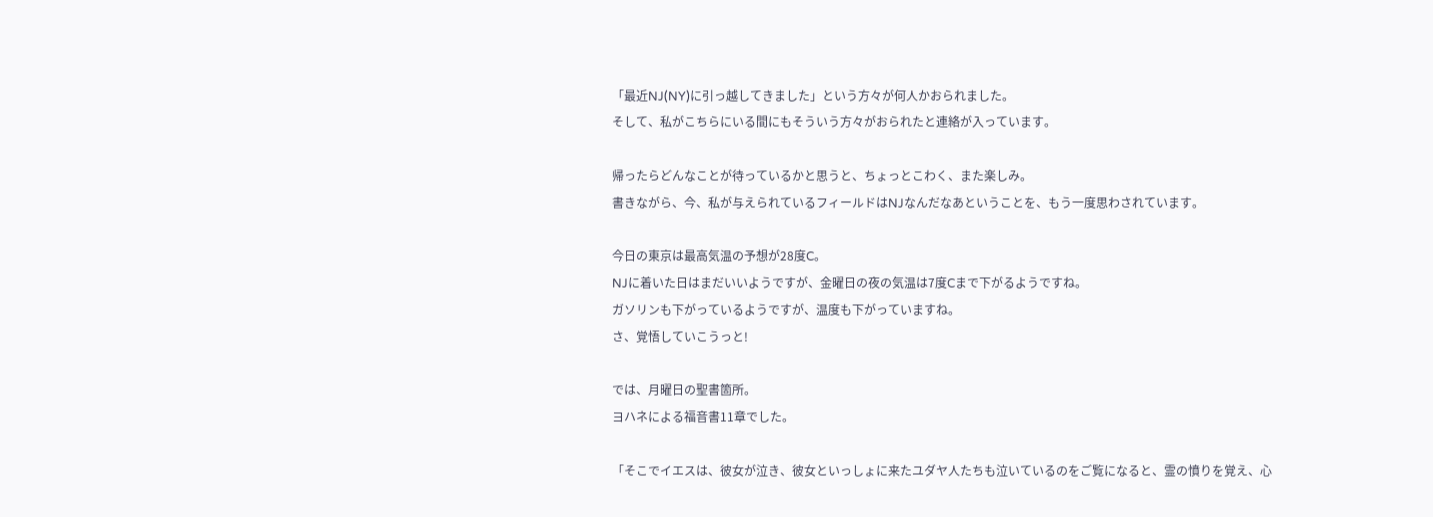「最近NJ(NY)に引っ越してきました」という方々が何人かおられました。
そして、私がこちらにいる間にもそういう方々がおられたと連絡が入っています。

帰ったらどんなことが待っているかと思うと、ちょっとこわく、また楽しみ。
書きながら、今、私が与えられているフィールドはNJなんだなあということを、もう一度思わされています。

今日の東京は最高気温の予想が28度C。
NJに着いた日はまだいいようですが、金曜日の夜の気温は7度Cまで下がるようですね。
ガソリンも下がっているようですが、温度も下がっていますね。
さ、覚悟していこうっと!

では、月曜日の聖書箇所。
ヨハネによる福音書11章でした。

「そこでイエスは、彼女が泣き、彼女といっしょに来たユダヤ人たちも泣いているのをご覧になると、霊の憤りを覚え、心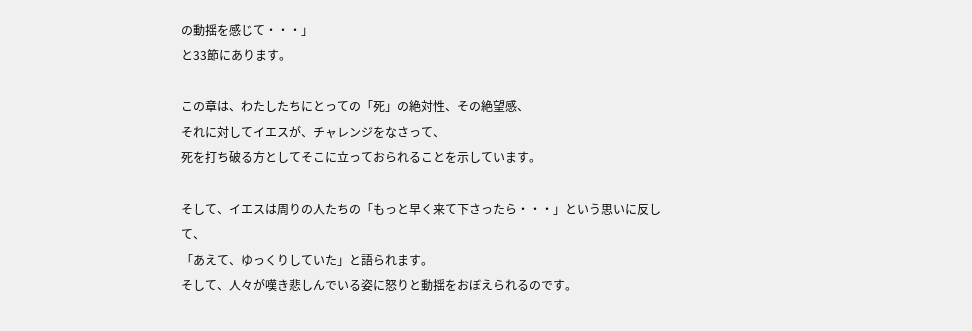の動揺を感じて・・・」
と33節にあります。

この章は、わたしたちにとっての「死」の絶対性、その絶望感、
それに対してイエスが、チャレンジをなさって、
死を打ち破る方としてそこに立っておられることを示しています。

そして、イエスは周りの人たちの「もっと早く来て下さったら・・・」という思いに反して、
「あえて、ゆっくりしていた」と語られます。
そして、人々が嘆き悲しんでいる姿に怒りと動揺をおぼえられるのです。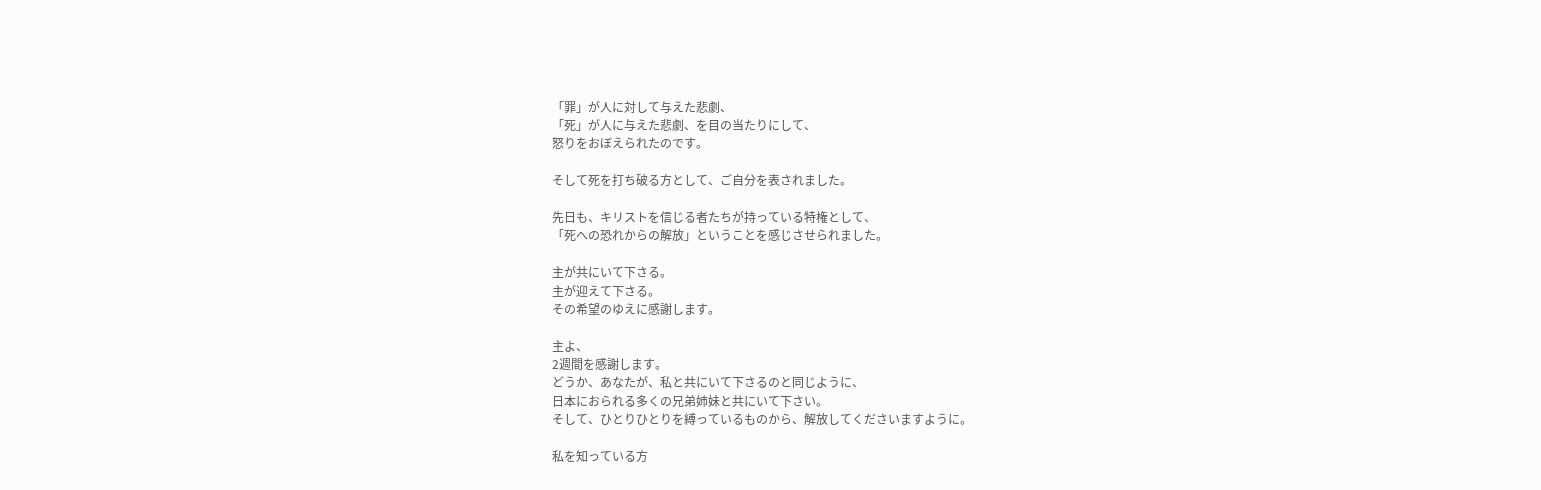「罪」が人に対して与えた悲劇、
「死」が人に与えた悲劇、を目の当たりにして、
怒りをおぼえられたのです。

そして死を打ち破る方として、ご自分を表されました。

先日も、キリストを信じる者たちが持っている特権として、
「死への恐れからの解放」ということを感じさせられました。

主が共にいて下さる。
主が迎えて下さる。
その希望のゆえに感謝します。

主よ、
2週間を感謝します。
どうか、あなたが、私と共にいて下さるのと同じように、
日本におられる多くの兄弟姉妹と共にいて下さい。
そして、ひとりひとりを縛っているものから、解放してくださいますように。

私を知っている方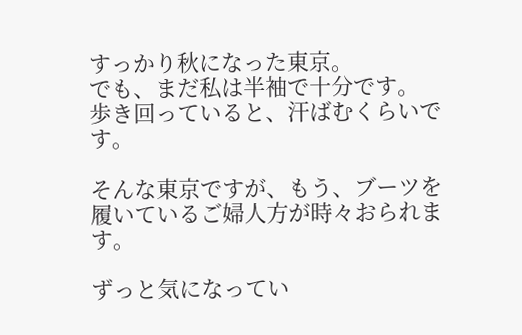すっかり秋になった東京。
でも、まだ私は半袖で十分です。
歩き回っていると、汗ばむくらいです。

そんな東京ですが、もう、ブーツを履いているご婦人方が時々おられます。

ずっと気になってい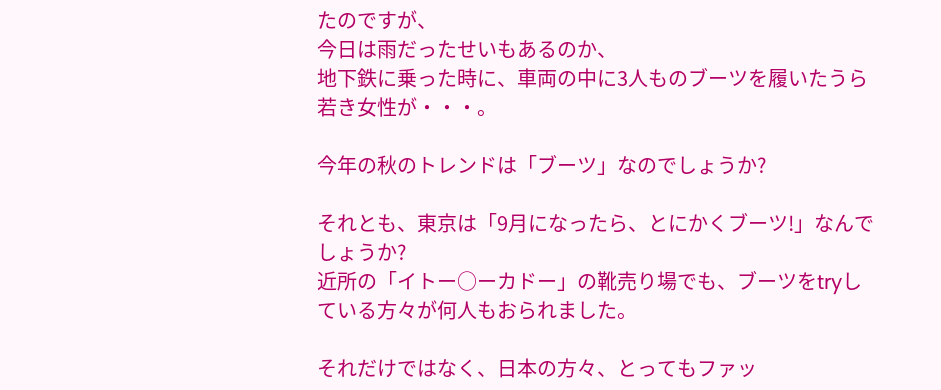たのですが、
今日は雨だったせいもあるのか、
地下鉄に乗った時に、車両の中に3人ものブーツを履いたうら若き女性が・・・。

今年の秋のトレンドは「ブーツ」なのでしょうか?

それとも、東京は「9月になったら、とにかくブーツ!」なんでしょうか?
近所の「イトー○ーカドー」の靴売り場でも、ブーツをtryしている方々が何人もおられました。

それだけではなく、日本の方々、とってもファッ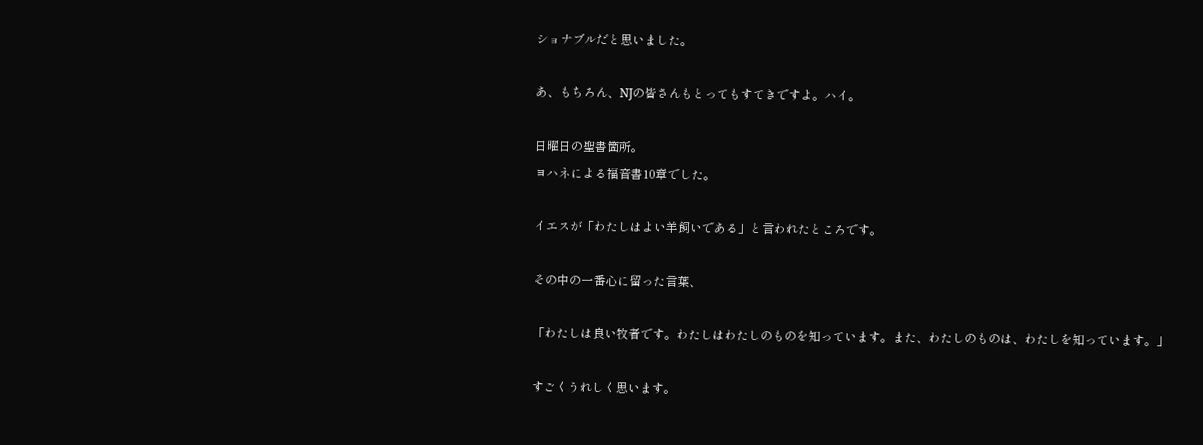ショナブルだと思いました。

あ、もちろん、NJの皆さんもとってもすてきですよ。ハイ。

日曜日の聖書箇所。
ヨハネによる福音書10章でした。

イエスが「わたしはよい羊飼いである」と言われたところです。

その中の一番心に留った言葉、

「わたしは良い牧者です。わたしはわたしのものを知っています。また、わたしのものは、わたしを知っています。」

すごくうれしく思います。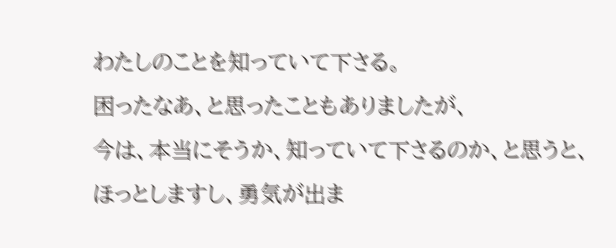わたしのことを知っていて下さる。
困ったなあ、と思ったこともありましたが、
今は、本当にそうか、知っていて下さるのか、と思うと、
ほっとしますし、勇気が出ま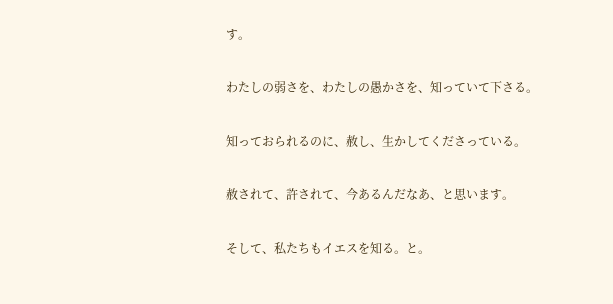す。

わたしの弱さを、わたしの愚かさを、知っていて下さる。

知っておられるのに、赦し、生かしてくださっている。

赦されて、許されて、今あるんだなあ、と思います。

そして、私たちもイエスを知る。と。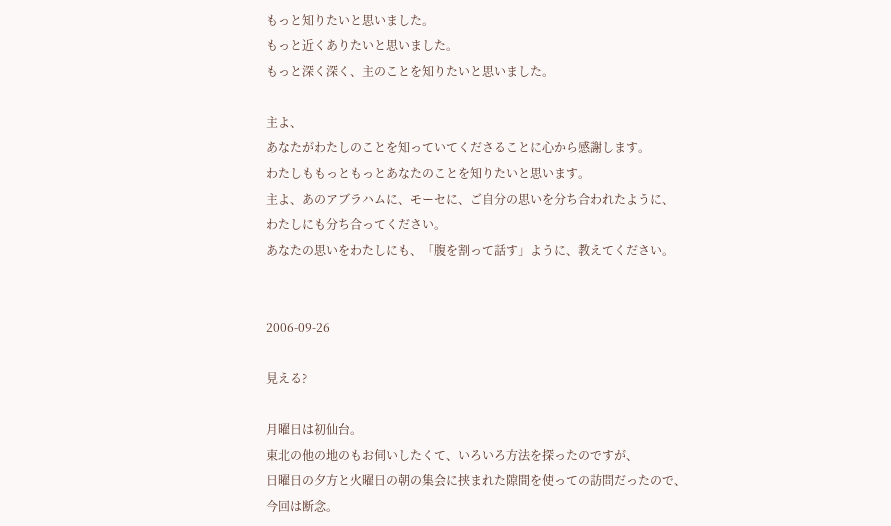もっと知りたいと思いました。
もっと近くありたいと思いました。
もっと深く深く、主のことを知りたいと思いました。

主よ、
あなたがわたしのことを知っていてくださることに心から感謝します。
わたしももっともっとあなたのことを知りたいと思います。
主よ、あのアブラハムに、モーセに、ご自分の思いを分ち合われたように、
わたしにも分ち合ってください。
あなたの思いをわたしにも、「腹を割って話す」ように、教えてください。


2006-09-26

見える?

月曜日は初仙台。
東北の他の地のもお伺いしたくて、いろいろ方法を探ったのですが、
日曜日の夕方と火曜日の朝の集会に挟まれた隙間を使っての訪問だったので、今回は断念。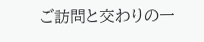ご訪問と交わりの一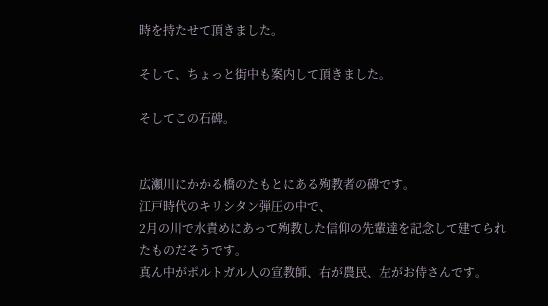時を持たせて頂きました。

そして、ちょっと街中も案内して頂きました。

そしてこの石碑。


広瀬川にかかる橋のたもとにある殉教者の碑です。
江戸時代のキリシタン弾圧の中で、
2月の川で水責めにあって殉教した信仰の先輩達を記念して建てられたものだそうです。
真ん中がポルトガル人の宣教師、右が農民、左がお侍さんです。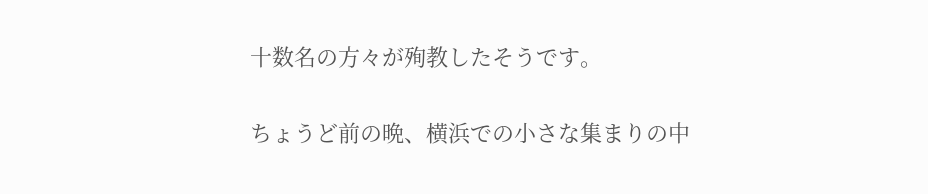十数名の方々が殉教したそうです。

ちょうど前の晩、横浜での小さな集まりの中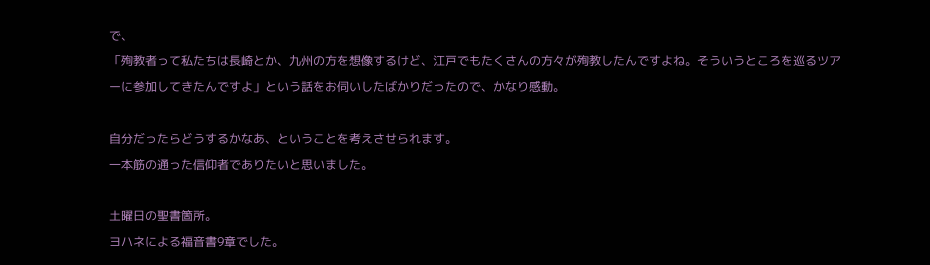で、
「殉教者って私たちは長崎とか、九州の方を想像するけど、江戸でもたくさんの方々が殉教したんですよね。そういうところを巡るツアーに参加してきたんですよ」という話をお伺いしたばかりだったので、かなり感動。

自分だったらどうするかなあ、ということを考えさせられます。
一本筋の通った信仰者でありたいと思いました。

土曜日の聖書箇所。
ヨハネによる福音書9章でした。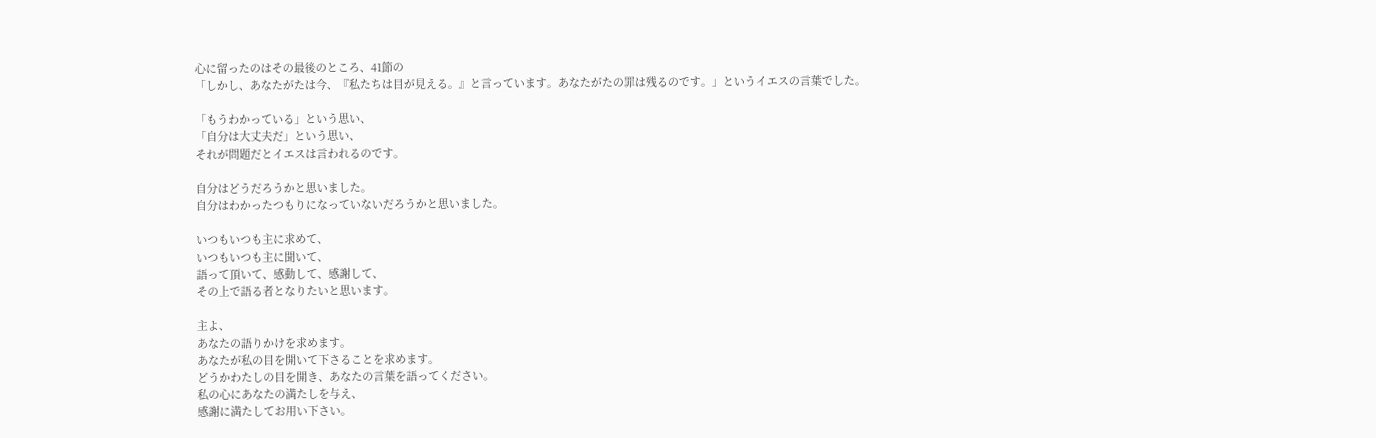心に留ったのはその最後のところ、41節の
「しかし、あなたがたは今、『私たちは目が見える。』と言っています。あなたがたの罪は残るのです。」というイエスの言葉でした。

「もうわかっている」という思い、
「自分は大丈夫だ」という思い、
それが問題だとイエスは言われるのです。

自分はどうだろうかと思いました。
自分はわかったつもりになっていないだろうかと思いました。

いつもいつも主に求めて、
いつもいつも主に聞いて、
語って頂いて、感動して、感謝して、
その上で語る者となりたいと思います。

主よ、
あなたの語りかけを求めます。
あなたが私の目を開いて下さることを求めます。
どうかわたしの目を開き、あなたの言葉を語ってください。
私の心にあなたの満たしを与え、
感謝に満たしてお用い下さい。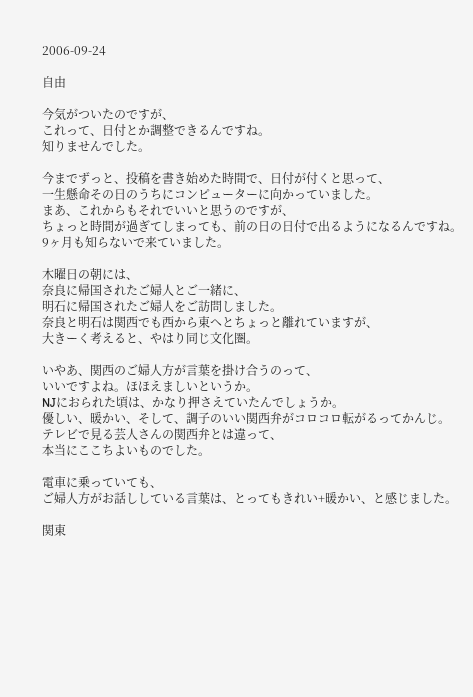2006-09-24

自由

今気がついたのですが、
これって、日付とか調整できるんですね。
知りませんでした。

今までずっと、投稿を書き始めた時間で、日付が付くと思って、
一生懸命その日のうちにコンピューターに向かっていました。
まあ、これからもそれでいいと思うのですが、
ちょっと時間が過ぎてしまっても、前の日の日付で出るようになるんですね。
9ヶ月も知らないで来ていました。

木曜日の朝には、
奈良に帰国されたご婦人とご一緒に、
明石に帰国されたご婦人をご訪問しました。
奈良と明石は関西でも西から東へとちょっと離れていますが、
大きーく考えると、やはり同じ文化圏。

いやあ、関西のご婦人方が言葉を掛け合うのって、
いいですよね。ほほえましいというか。
NJにおられた頃は、かなり押さえていたんでしょうか。
優しい、暖かい、そして、調子のいい関西弁がコロコロ転がるってかんじ。
テレビで見る芸人さんの関西弁とは違って、
本当にここちよいものでした。

電車に乗っていても、
ご婦人方がお話ししている言葉は、とってもきれい+暖かい、と感じました。

関東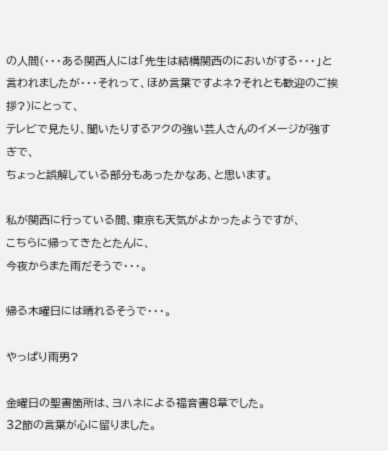の人間(・・・ある関西人には「先生は結構関西のにおいがする・・・」と言われましたが・・・それって、ほめ言葉ですよネ?それとも歓迎のご挨拶?)にとって、
テレビで見たり、聞いたりするアクの強い芸人さんのイメージが強すぎで、
ちょっと誤解している部分もあったかなあ、と思います。

私が関西に行っている間、東京も天気がよかったようですが、
こちらに帰ってきたとたんに、
今夜からまた雨だそうで・・・。

帰る木曜日には晴れるそうで・・・。

やっぱり雨男?

金曜日の聖書箇所は、ヨハネによる福音書8章でした。
32節の言葉が心に留りました。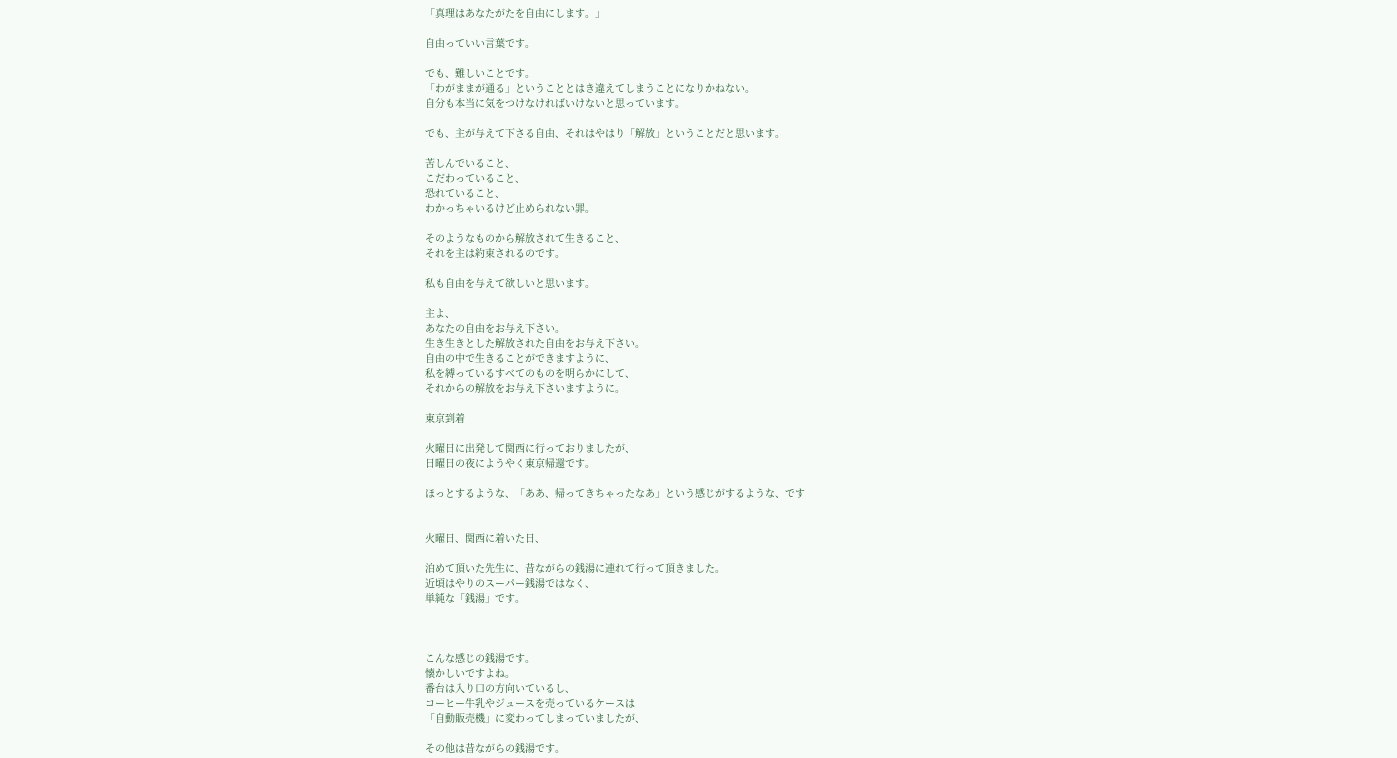「真理はあなたがたを自由にします。」

自由っていい言葉です。

でも、難しいことです。
「わがままが通る」ということとはき違えてしまうことになりかねない。
自分も本当に気をつけなければいけないと思っています。

でも、主が与えて下さる自由、それはやはり「解放」ということだと思います。

苦しんでいること、
こだわっていること、
恐れていること、
わかっちゃいるけど止められない罪。

そのようなものから解放されて生きること、
それを主は約束されるのです。

私も自由を与えて欲しいと思います。

主よ、
あなたの自由をお与え下さい。
生き生きとした解放された自由をお与え下さい。
自由の中で生きることができますように、
私を縛っているすべてのものを明らかにして、
それからの解放をお与え下さいますように。

東京到着

火曜日に出発して関西に行っておりましたが、
日曜日の夜にようやく東京帰還です。

ほっとするような、「ああ、帰ってきちゃったなあ」という感じがするような、です


火曜日、関西に着いた日、

泊めて頂いた先生に、昔ながらの銭湯に連れて行って頂きました。
近頃はやりのスーパー銭湯ではなく、
単純な「銭湯」です。



こんな感じの銭湯です。
懐かしいですよね。
番台は入り口の方向いているし、
コーヒー牛乳やジュースを売っているケースは
「自動販売機」に変わってしまっていましたが、

その他は昔ながらの銭湯です。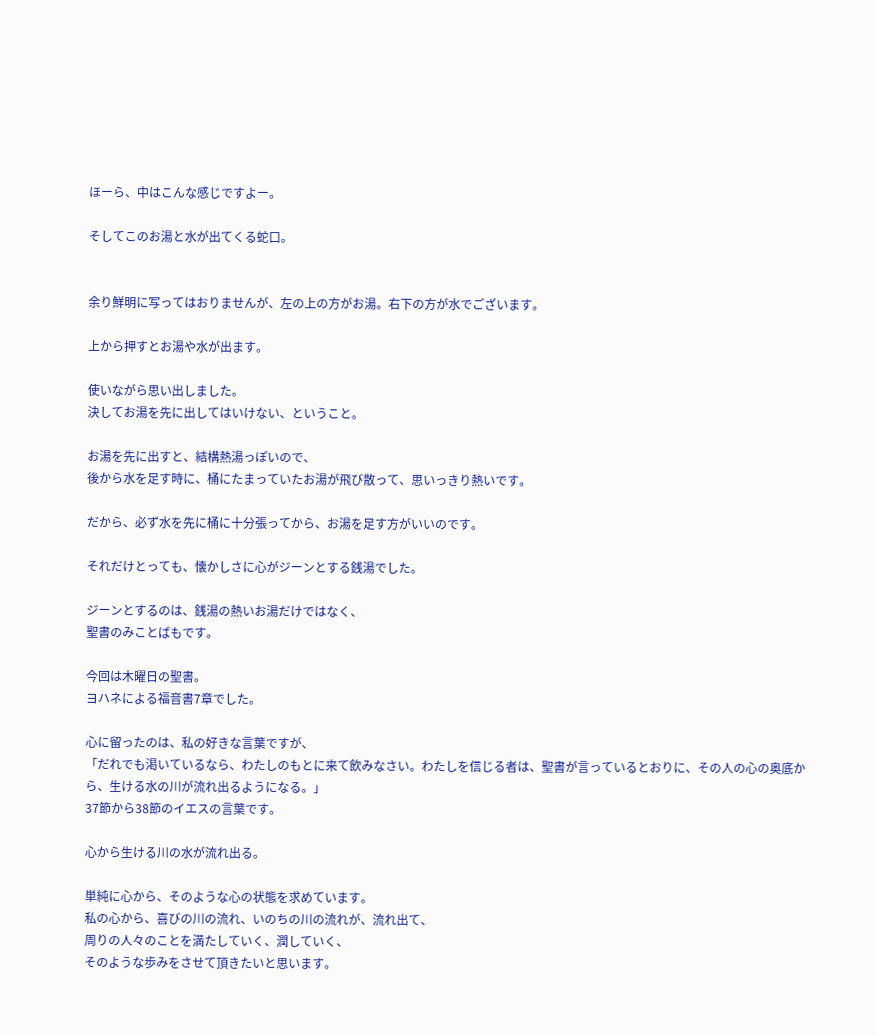ほーら、中はこんな感じですよー。

そしてこのお湯と水が出てくる蛇口。


余り鮮明に写ってはおりませんが、左の上の方がお湯。右下の方が水でございます。

上から押すとお湯や水が出ます。

使いながら思い出しました。
決してお湯を先に出してはいけない、ということ。

お湯を先に出すと、結構熱湯っぽいので、
後から水を足す時に、桶にたまっていたお湯が飛び散って、思いっきり熱いです。

だから、必ず水を先に桶に十分張ってから、お湯を足す方がいいのです。

それだけとっても、懐かしさに心がジーンとする銭湯でした。

ジーンとするのは、銭湯の熱いお湯だけではなく、
聖書のみことばもです。

今回は木曜日の聖書。
ヨハネによる福音書7章でした。

心に留ったのは、私の好きな言葉ですが、
「だれでも渇いているなら、わたしのもとに来て飲みなさい。わたしを信じる者は、聖書が言っているとおりに、その人の心の奥底から、生ける水の川が流れ出るようになる。」
37節から38節のイエスの言葉です。

心から生ける川の水が流れ出る。

単純に心から、そのような心の状態を求めています。
私の心から、喜びの川の流れ、いのちの川の流れが、流れ出て、
周りの人々のことを満たしていく、潤していく、
そのような歩みをさせて頂きたいと思います。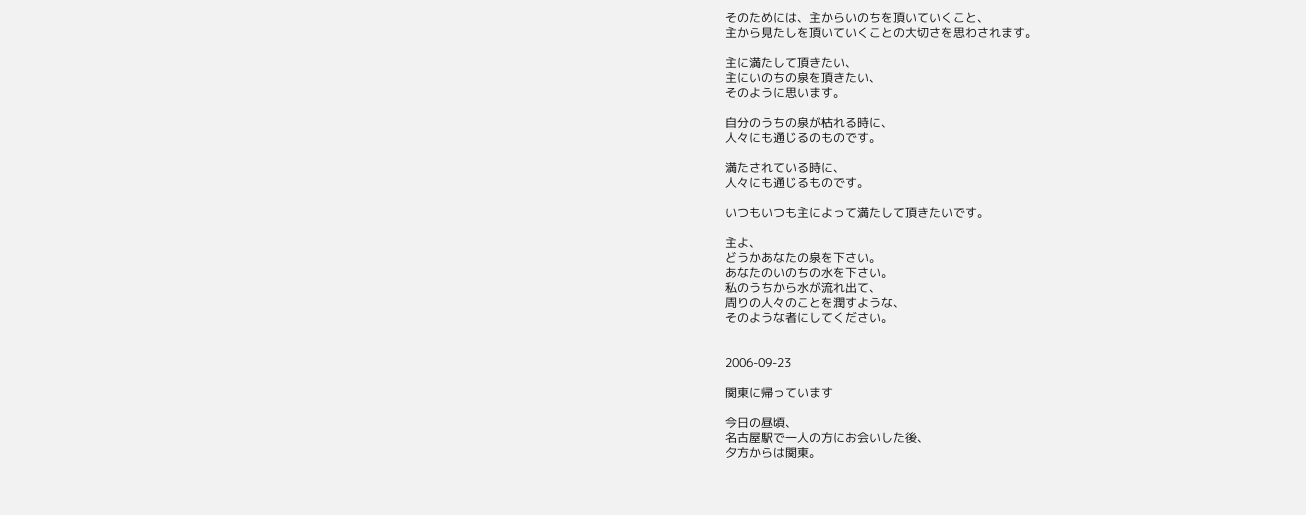そのためには、主からいのちを頂いていくこと、
主から見たしを頂いていくことの大切さを思わされます。

主に満たして頂きたい、
主にいのちの泉を頂きたい、
そのように思います。

自分のうちの泉が枯れる時に、
人々にも通じるのものです。

満たされている時に、
人々にも通じるものです。

いつもいつも主によって満たして頂きたいです。

主よ、
どうかあなたの泉を下さい。
あなたのいのちの水を下さい。
私のうちから水が流れ出て、
周りの人々のことを潤すような、
そのような者にしてください。


2006-09-23

関東に帰っています

今日の昼頃、
名古屋駅で一人の方にお会いした後、
夕方からは関東。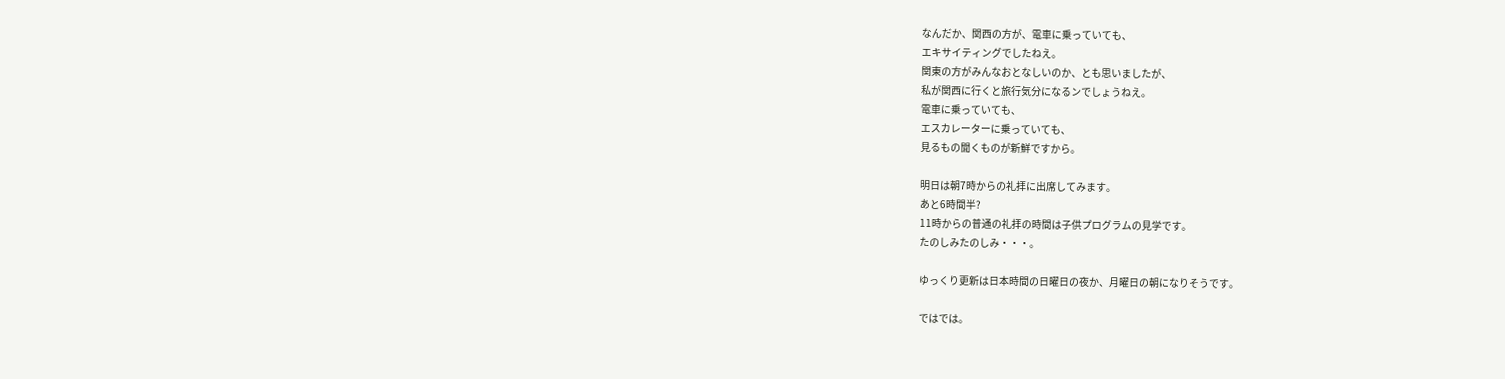なんだか、関西の方が、電車に乗っていても、
エキサイティングでしたねえ。
関東の方がみんなおとなしいのか、とも思いましたが、
私が関西に行くと旅行気分になるンでしょうねえ。
電車に乗っていても、
エスカレーターに乗っていても、
見るもの聞くものが新鮮ですから。

明日は朝7時からの礼拝に出席してみます。
あと6時間半?
11時からの普通の礼拝の時間は子供プログラムの見学です。
たのしみたのしみ・・・。

ゆっくり更新は日本時間の日曜日の夜か、月曜日の朝になりそうです。

ではでは。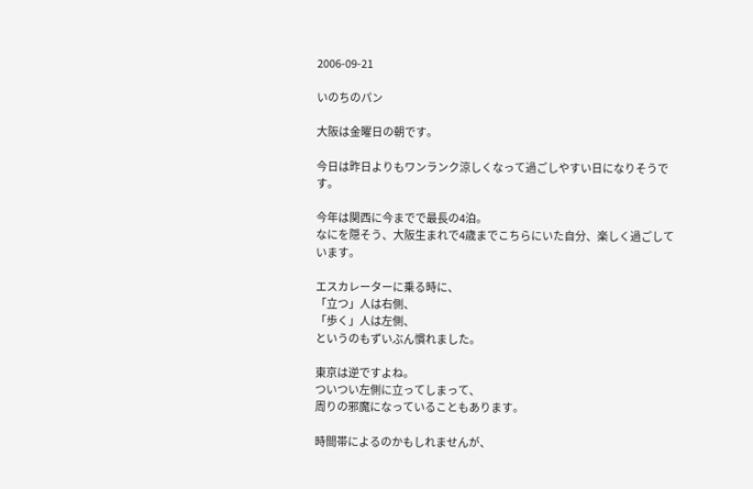2006-09-21

いのちのパン

大阪は金曜日の朝です。

今日は昨日よりもワンランク涼しくなって過ごしやすい日になりそうです。

今年は関西に今までで最長の4泊。
なにを隠そう、大阪生まれで4歳までこちらにいた自分、楽しく過ごしています。

エスカレーターに乗る時に、
「立つ」人は右側、
「歩く」人は左側、
というのもずいぶん慣れました。

東京は逆ですよね。
ついつい左側に立ってしまって、
周りの邪魔になっていることもあります。

時間帯によるのかもしれませんが、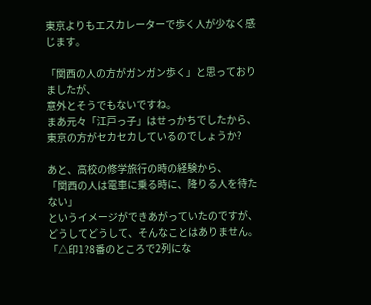東京よりもエスカレーターで歩く人が少なく感じます。

「関西の人の方がガンガン歩く」と思っておりましたが、
意外とそうでもないですね。
まあ元々「江戸っ子」はせっかちでしたから、東京の方がセカセカしているのでしょうか?

あと、高校の修学旅行の時の経験から、
「関西の人は電車に乗る時に、降りる人を待たない」
というイメージができあがっていたのですが、
どうしてどうして、そんなことはありません。
「△印1?8番のところで2列にな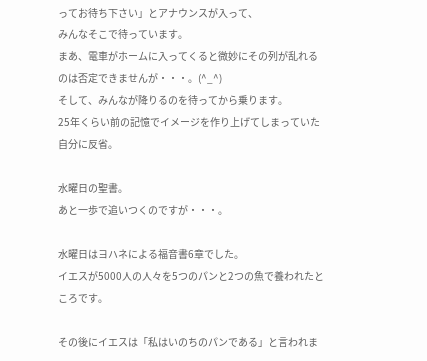ってお待ち下さい」とアナウンスが入って、
みんなそこで待っています。
まあ、電車がホームに入ってくると微妙にその列が乱れるのは否定できませんが・・・。(^_^)
そして、みんなが降りるのを待ってから乗ります。
25年くらい前の記憶でイメージを作り上げてしまっていた自分に反省。

水曜日の聖書。
あと一歩で追いつくのですが・・・。

水曜日はヨハネによる福音書6章でした。
イエスが5000人の人々を5つのパンと2つの魚で養われたところです。

その後にイエスは「私はいのちのパンである」と言われま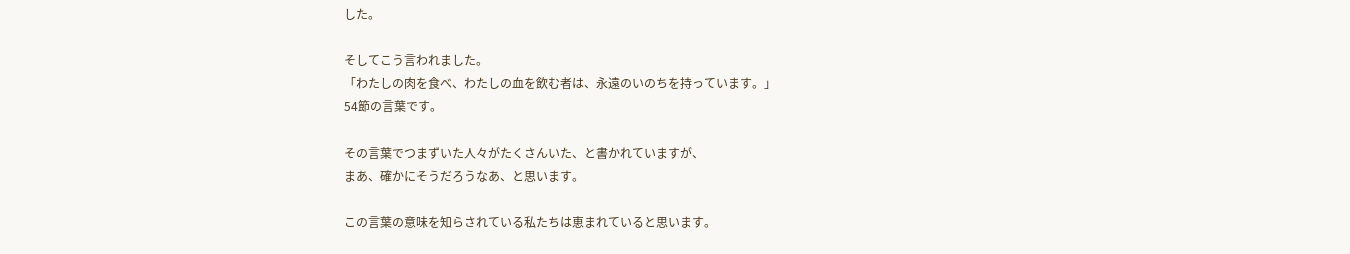した。

そしてこう言われました。
「わたしの肉を食べ、わたしの血を飲む者は、永遠のいのちを持っています。」
54節の言葉です。

その言葉でつまずいた人々がたくさんいた、と書かれていますが、
まあ、確かにそうだろうなあ、と思います。

この言葉の意味を知らされている私たちは恵まれていると思います。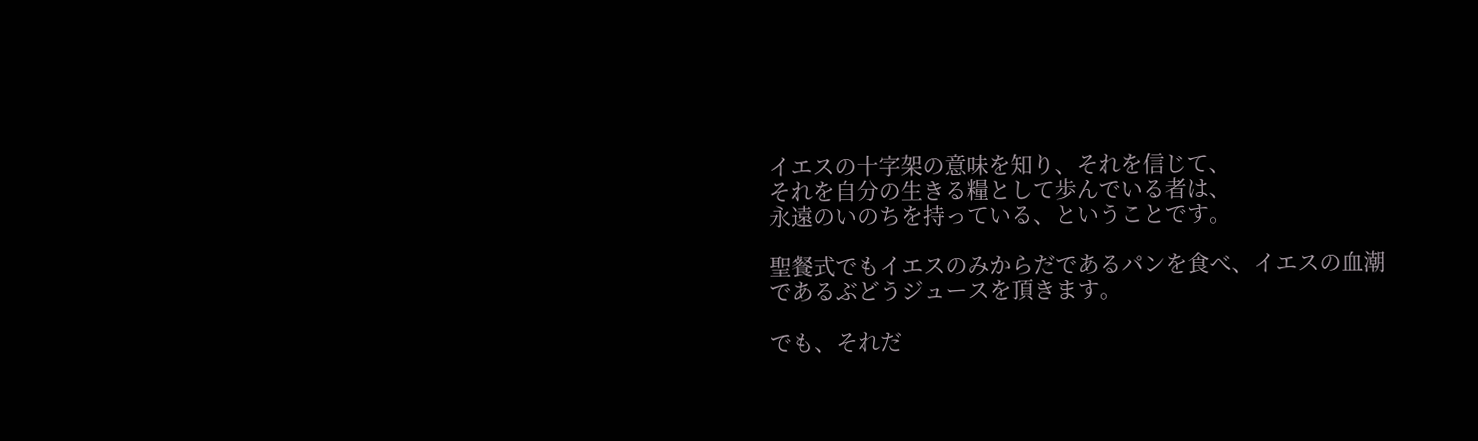イエスの十字架の意味を知り、それを信じて、
それを自分の生きる糧として歩んでいる者は、
永遠のいのちを持っている、ということです。

聖餐式でもイエスのみからだであるパンを食べ、イエスの血潮であるぶどうジュースを頂きます。

でも、それだ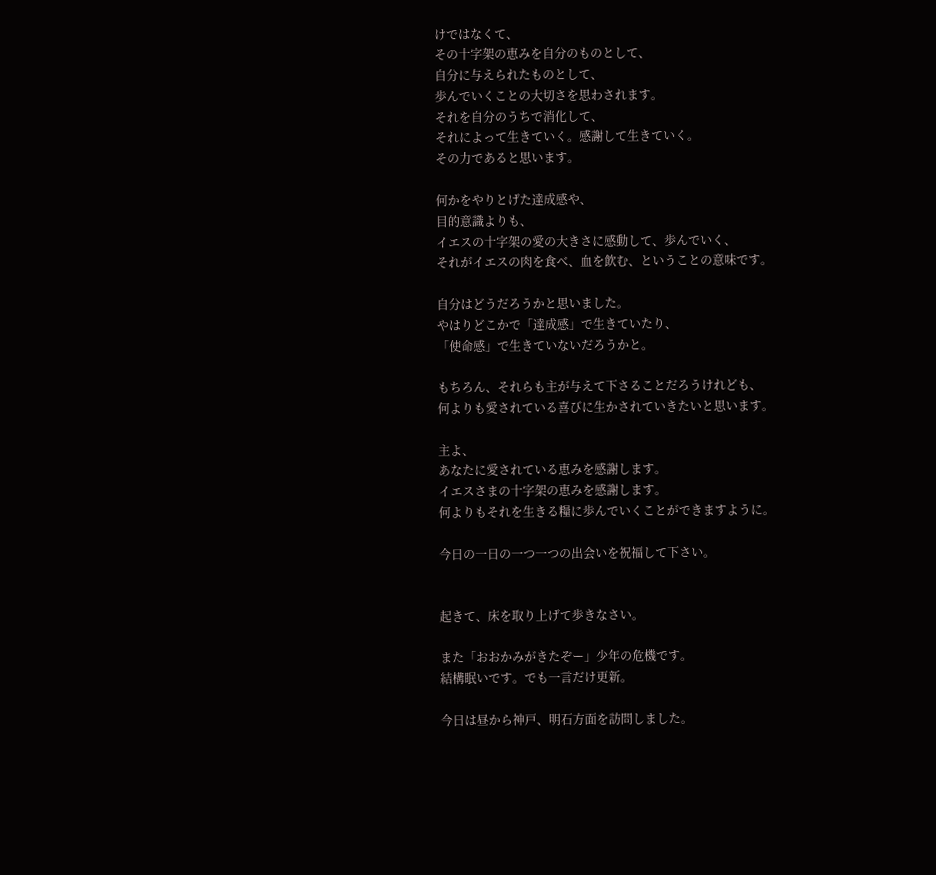けではなくて、
その十字架の恵みを自分のものとして、
自分に与えられたものとして、
歩んでいくことの大切さを思わされます。
それを自分のうちで消化して、
それによって生きていく。感謝して生きていく。
その力であると思います。

何かをやりとげた達成感や、
目的意識よりも、
イエスの十字架の愛の大きさに感動して、歩んでいく、
それがイエスの肉を食べ、血を飲む、ということの意味です。

自分はどうだろうかと思いました。
やはりどこかで「達成感」で生きていたり、
「使命感」で生きていないだろうかと。

もちろん、それらも主が与えて下さることだろうけれども、
何よりも愛されている喜びに生かされていきたいと思います。

主よ、
あなたに愛されている恵みを感謝します。
イエスさまの十字架の恵みを感謝します。
何よりもそれを生きる糧に歩んでいくことができますように。

今日の一日の一つ一つの出会いを祝福して下さい。


起きて、床を取り上げて歩きなさい。

また「おおかみがきたぞー」少年の危機です。
結構眠いです。でも一言だけ更新。

今日は昼から神戸、明石方面を訪問しました。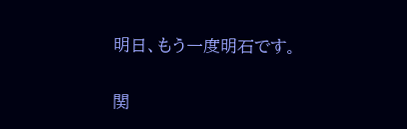明日、もう一度明石です。

関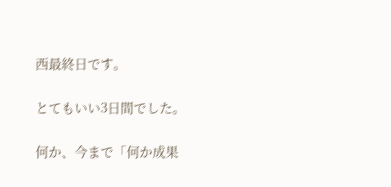西最終日です。

とてもいい3日間でした。

何か、今まで「何か成果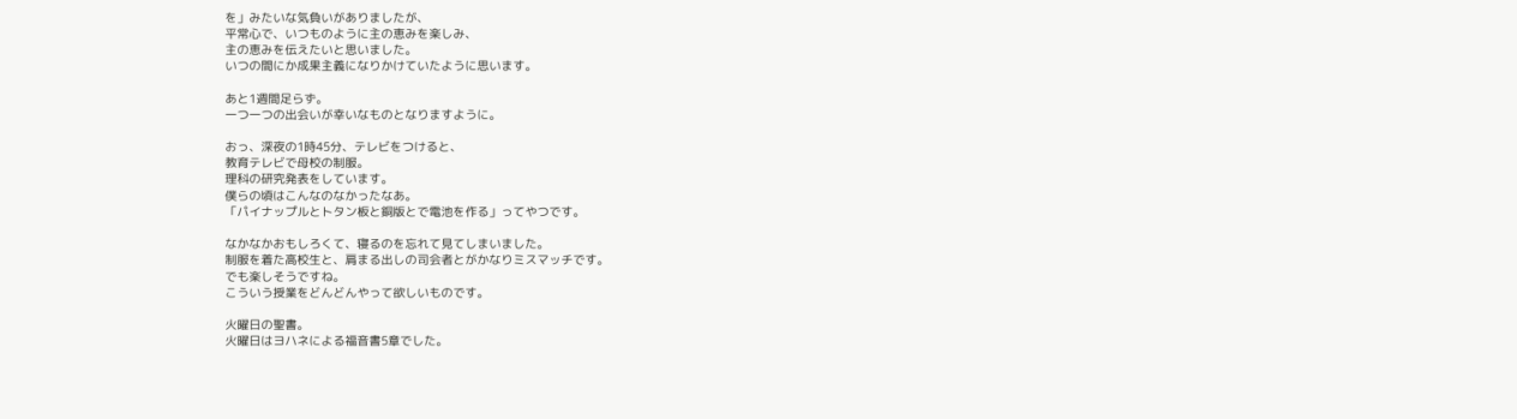を」みたいな気負いがありましたが、
平常心で、いつものように主の恵みを楽しみ、
主の恵みを伝えたいと思いました。
いつの間にか成果主義になりかけていたように思います。

あと1週間足らず。
一つ一つの出会いが幸いなものとなりますように。

おっ、深夜の1時45分、テレビをつけると、
教育テレビで母校の制服。
理科の研究発表をしています。
僕らの頃はこんなのなかったなあ。
「パイナップルとトタン板と銅版とで電池を作る」ってやつです。

なかなかおもしろくて、寝るのを忘れて見てしまいました。
制服を着た高校生と、肩まる出しの司会者とがかなりミスマッチです。
でも楽しそうですね。
こういう授業をどんどんやって欲しいものです。

火曜日の聖書。
火曜日はヨハネによる福音書5章でした。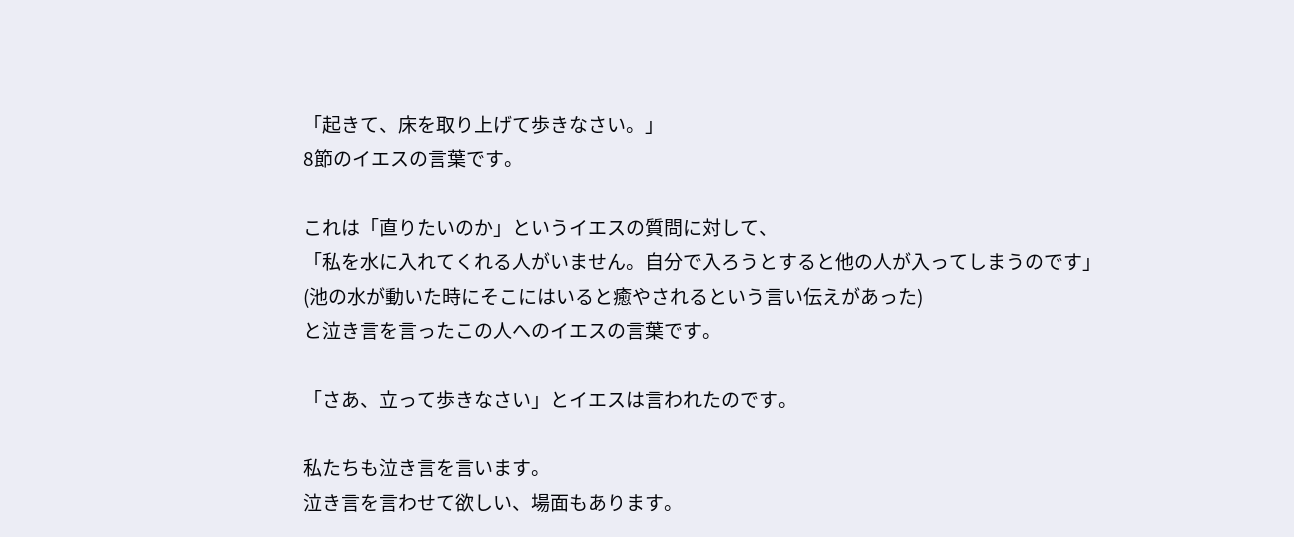「起きて、床を取り上げて歩きなさい。」
8節のイエスの言葉です。

これは「直りたいのか」というイエスの質問に対して、
「私を水に入れてくれる人がいません。自分で入ろうとすると他の人が入ってしまうのです」
(池の水が動いた時にそこにはいると癒やされるという言い伝えがあった)
と泣き言を言ったこの人へのイエスの言葉です。

「さあ、立って歩きなさい」とイエスは言われたのです。

私たちも泣き言を言います。
泣き言を言わせて欲しい、場面もあります。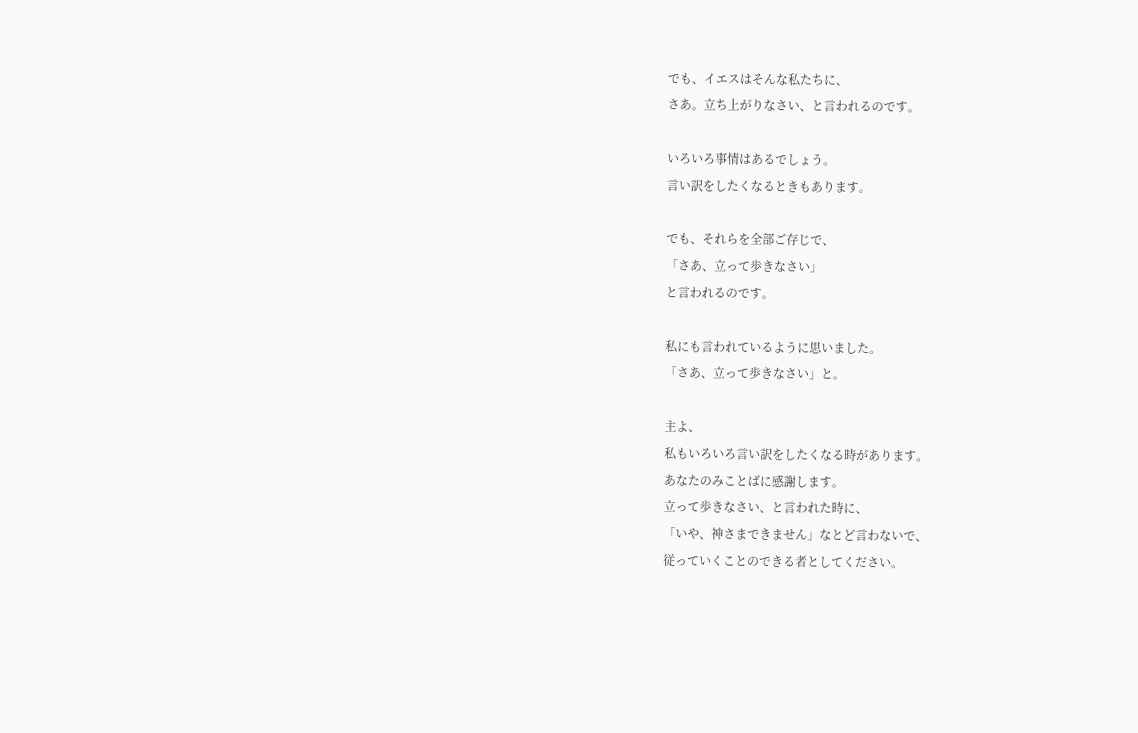でも、イエスはそんな私たちに、
さあ。立ち上がりなさい、と言われるのです。

いろいろ事情はあるでしょう。
言い訳をしたくなるときもあります。

でも、それらを全部ご存じで、
「さあ、立って歩きなさい」
と言われるのです。

私にも言われているように思いました。
「さあ、立って歩きなさい」と。

主よ、
私もいろいろ言い訳をしたくなる時があります。
あなたのみことばに感謝します。
立って歩きなさい、と言われた時に、
「いや、神さまできません」なとど言わないで、
従っていくことのできる者としてください。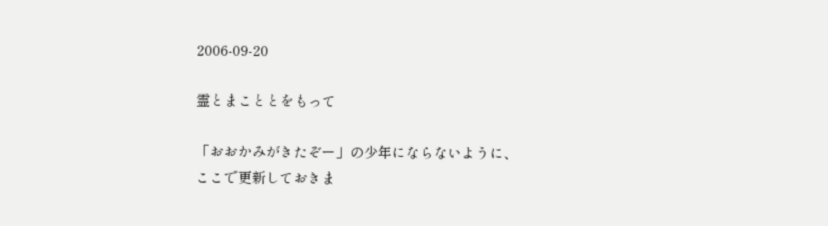2006-09-20

霊とまこととをもって

「おおかみがきたぞー」の少年にならないように、
ここで更新しておきま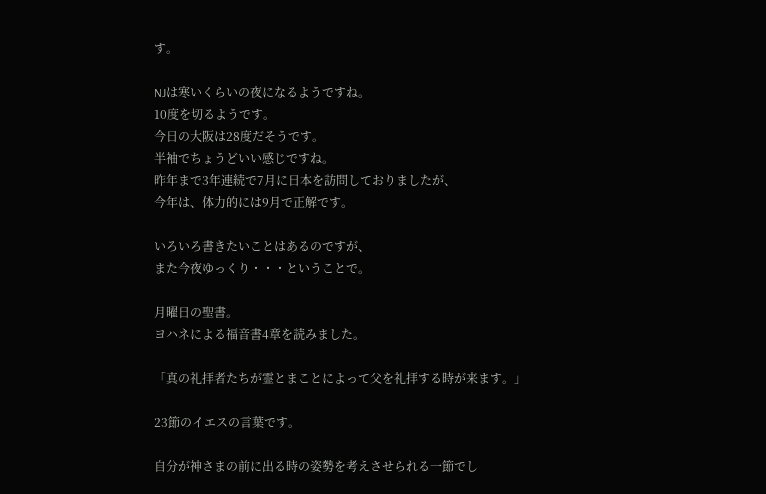す。

NJは寒いくらいの夜になるようですね。
10度を切るようです。
今日の大阪は28度だそうです。
半袖でちょうどいい感じですね。
昨年まで3年連続で7月に日本を訪問しておりましたが、
今年は、体力的には9月で正解です。

いろいろ書きたいことはあるのですが、
また今夜ゆっくり・・・ということで。

月曜日の聖書。
ヨハネによる福音書4章を読みました。

「真の礼拝者たちが霊とまことによって父を礼拝する時が来ます。」

23節のイエスの言葉です。

自分が神さまの前に出る時の姿勢を考えさせられる一節でし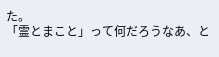た。
「霊とまこと」って何だろうなあ、と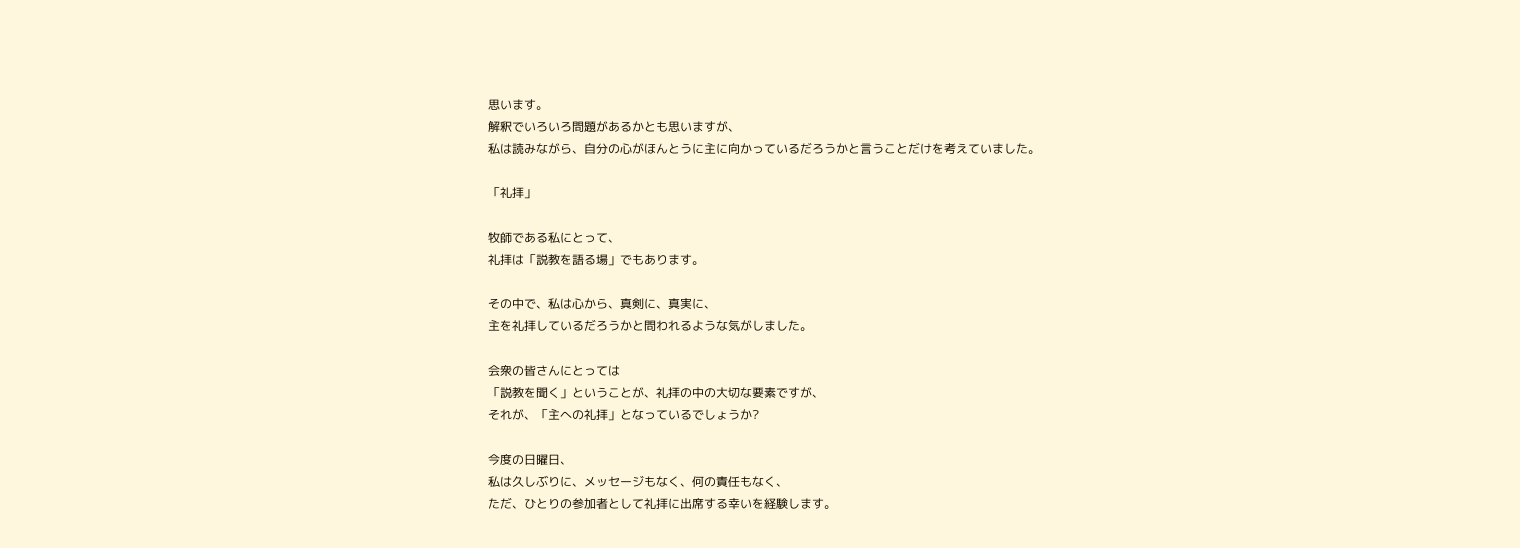思います。
解釈でいろいろ問題があるかとも思いますが、
私は読みながら、自分の心がほんとうに主に向かっているだろうかと言うことだけを考えていました。

「礼拝」

牧師である私にとって、
礼拝は「説教を語る場」でもあります。

その中で、私は心から、真剣に、真実に、
主を礼拝しているだろうかと問われるような気がしました。

会衆の皆さんにとっては
「説教を聞く」ということが、礼拝の中の大切な要素ですが、
それが、「主への礼拝」となっているでしょうか?

今度の日曜日、
私は久しぶりに、メッセージもなく、何の責任もなく、
ただ、ひとりの参加者として礼拝に出席する幸いを経験します。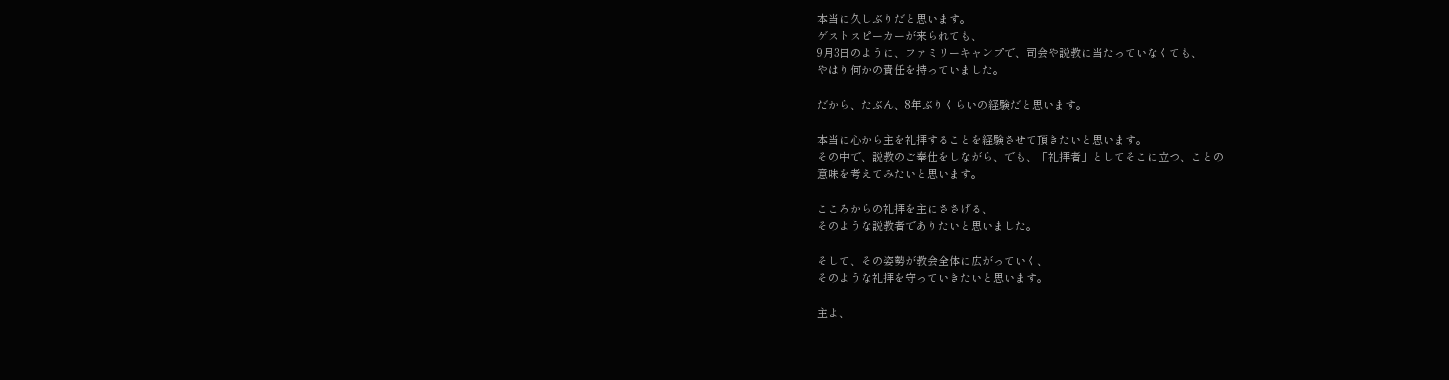本当に久しぶりだと思います。
ゲストスピーカーが来られても、
9月3日のように、ファミリーキャンプで、司会や説教に当たっていなくても、
やはり何かの責任を持っていました。

だから、たぶん、8年ぶりくらいの経験だと思います。

本当に心から主を礼拝することを経験させて頂きたいと思います。
その中で、説教のご奉仕をしながら、でも、「礼拝者」としてそこに立つ、ことの
意味を考えてみたいと思います。

こころからの礼拝を主にささげる、
そのような説教者でありたいと思いました。

そして、その姿勢が教会全体に広がっていく、
そのような礼拝を守っていきたいと思います。

主よ、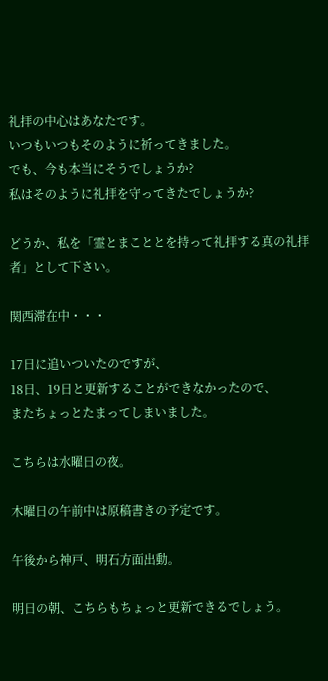礼拝の中心はあなたです。
いつもいつもそのように祈ってきました。
でも、今も本当にそうでしょうか?
私はそのように礼拝を守ってきたでしょうか?

どうか、私を「霊とまこととを持って礼拝する真の礼拝者」として下さい。

関西滞在中・・・

17日に追いついたのですが、
18日、19日と更新することができなかったので、
またちょっとたまってしまいました。

こちらは水曜日の夜。

木曜日の午前中は原稿書きの予定です。

午後から神戸、明石方面出動。

明日の朝、こちらもちょっと更新できるでしょう。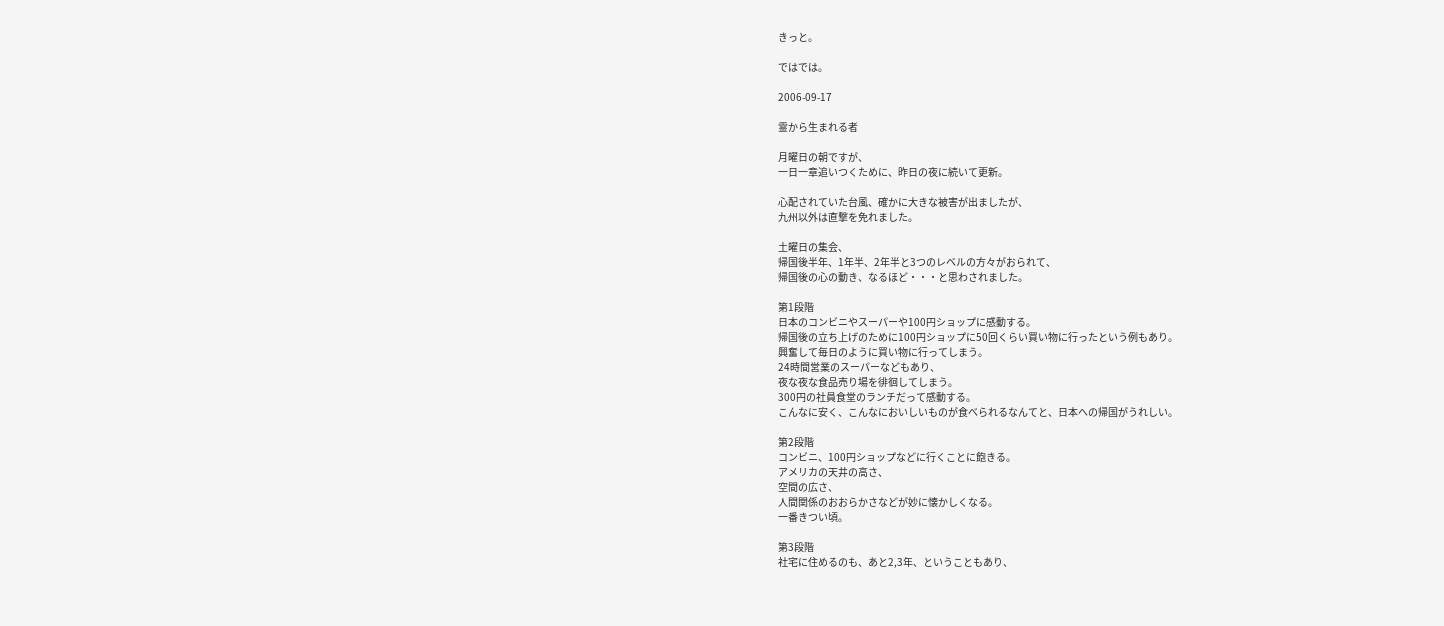きっと。

ではでは。

2006-09-17

霊から生まれる者

月曜日の朝ですが、
一日一章追いつくために、昨日の夜に続いて更新。

心配されていた台風、確かに大きな被害が出ましたが、
九州以外は直撃を免れました。

土曜日の集会、
帰国後半年、1年半、2年半と3つのレベルの方々がおられて、
帰国後の心の動き、なるほど・・・と思わされました。

第1段階
日本のコンビニやスーパーや100円ショップに感動する。
帰国後の立ち上げのために100円ショップに50回くらい買い物に行ったという例もあり。
興奮して毎日のように買い物に行ってしまう。
24時間営業のスーパーなどもあり、
夜な夜な食品売り場を徘徊してしまう。
300円の社員食堂のランチだって感動する。
こんなに安く、こんなにおいしいものが食べられるなんてと、日本への帰国がうれしい。

第2段階
コンビニ、100円ショップなどに行くことに飽きる。
アメリカの天井の高さ、
空間の広さ、
人間関係のおおらかさなどが妙に懐かしくなる。
一番きつい頃。

第3段階
社宅に住めるのも、あと2,3年、ということもあり、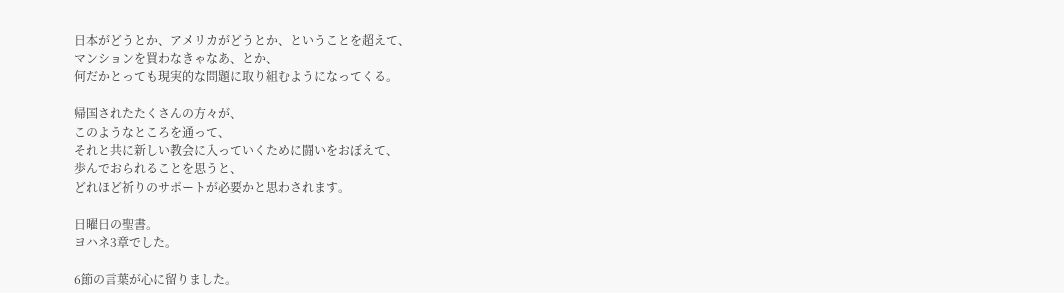日本がどうとか、アメリカがどうとか、ということを超えて、
マンションを買わなきゃなあ、とか、
何だかとっても現実的な問題に取り組むようになってくる。

帰国されたたくさんの方々が、
このようなところを通って、
それと共に新しい教会に入っていくために闘いをおぼえて、
歩んでおられることを思うと、
どれほど祈りのサポートが必要かと思わされます。

日曜日の聖書。
ヨハネ3章でした。

6節の言葉が心に留りました。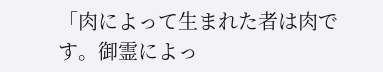「肉によって生まれた者は肉です。御霊によっ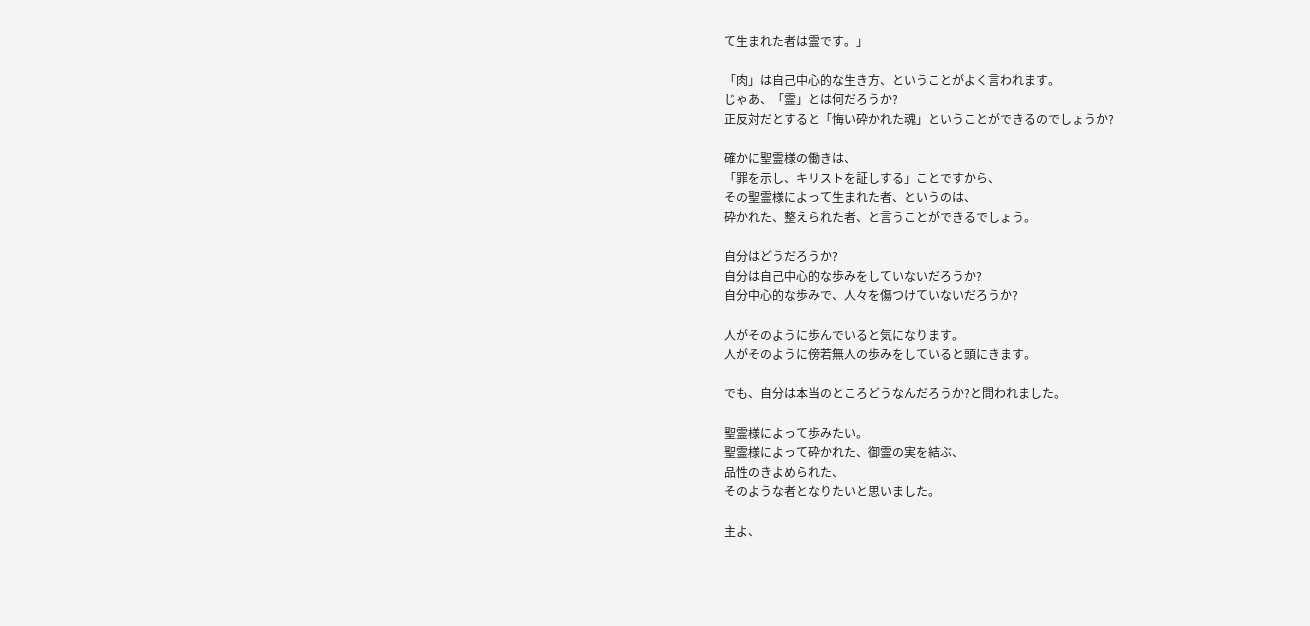て生まれた者は霊です。」

「肉」は自己中心的な生き方、ということがよく言われます。
じゃあ、「霊」とは何だろうか?
正反対だとすると「悔い砕かれた魂」ということができるのでしょうか?

確かに聖霊様の働きは、
「罪を示し、キリストを証しする」ことですから、
その聖霊様によって生まれた者、というのは、
砕かれた、整えられた者、と言うことができるでしょう。

自分はどうだろうか?
自分は自己中心的な歩みをしていないだろうか?
自分中心的な歩みで、人々を傷つけていないだろうか?

人がそのように歩んでいると気になります。
人がそのように傍若無人の歩みをしていると頭にきます。

でも、自分は本当のところどうなんだろうか?と問われました。

聖霊様によって歩みたい。
聖霊様によって砕かれた、御霊の実を結ぶ、
品性のきよめられた、
そのような者となりたいと思いました。

主よ、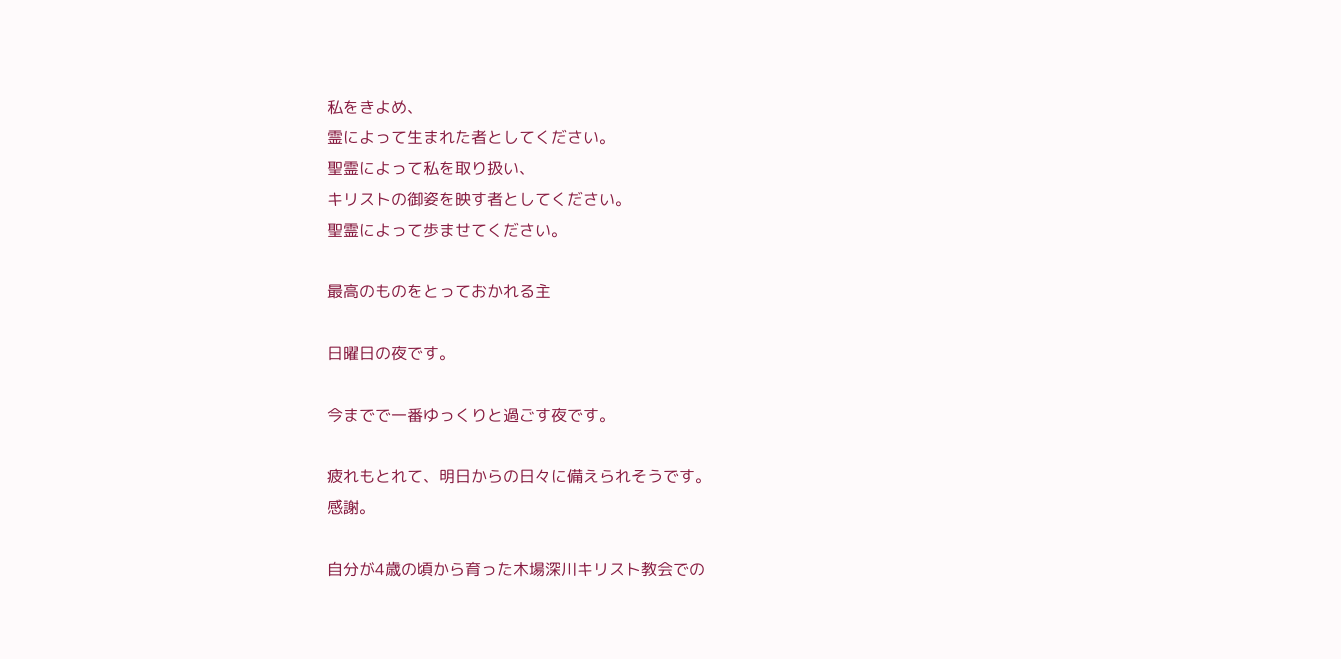私をきよめ、
霊によって生まれた者としてください。
聖霊によって私を取り扱い、
キリストの御姿を映す者としてください。
聖霊によって歩ませてください。

最高のものをとっておかれる主

日曜日の夜です。

今までで一番ゆっくりと過ごす夜です。

疲れもとれて、明日からの日々に備えられそうです。
感謝。

自分が4歳の頃から育った木場深川キリスト教会での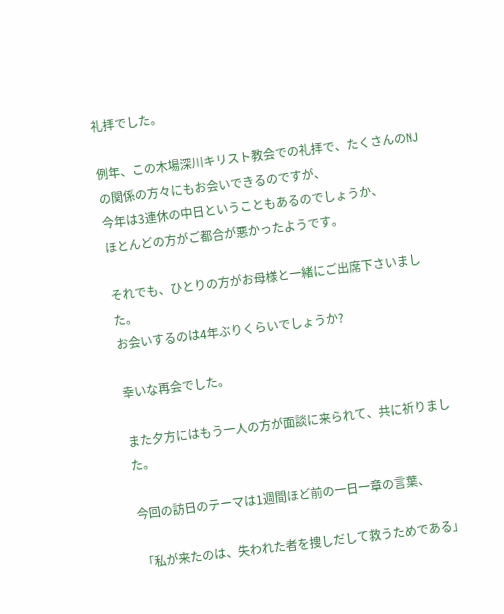礼拝でした。

例年、この木場深川キリスト教会での礼拝で、たくさんのNJの関係の方々にもお会いできるのですが、
今年は3連休の中日ということもあるのでしょうか、
ほとんどの方がご都合が悪かったようです。

それでも、ひとりの方がお母様と一緒にご出席下さいました。
お会いするのは4年ぶりくらいでしょうか?

幸いな再会でした。

また夕方にはもう一人の方が面談に来られて、共に祈りました。

今回の訪日のテーマは1週間ほど前の一日一章の言葉、

「私が来たのは、失われた者を捜しだして救うためである」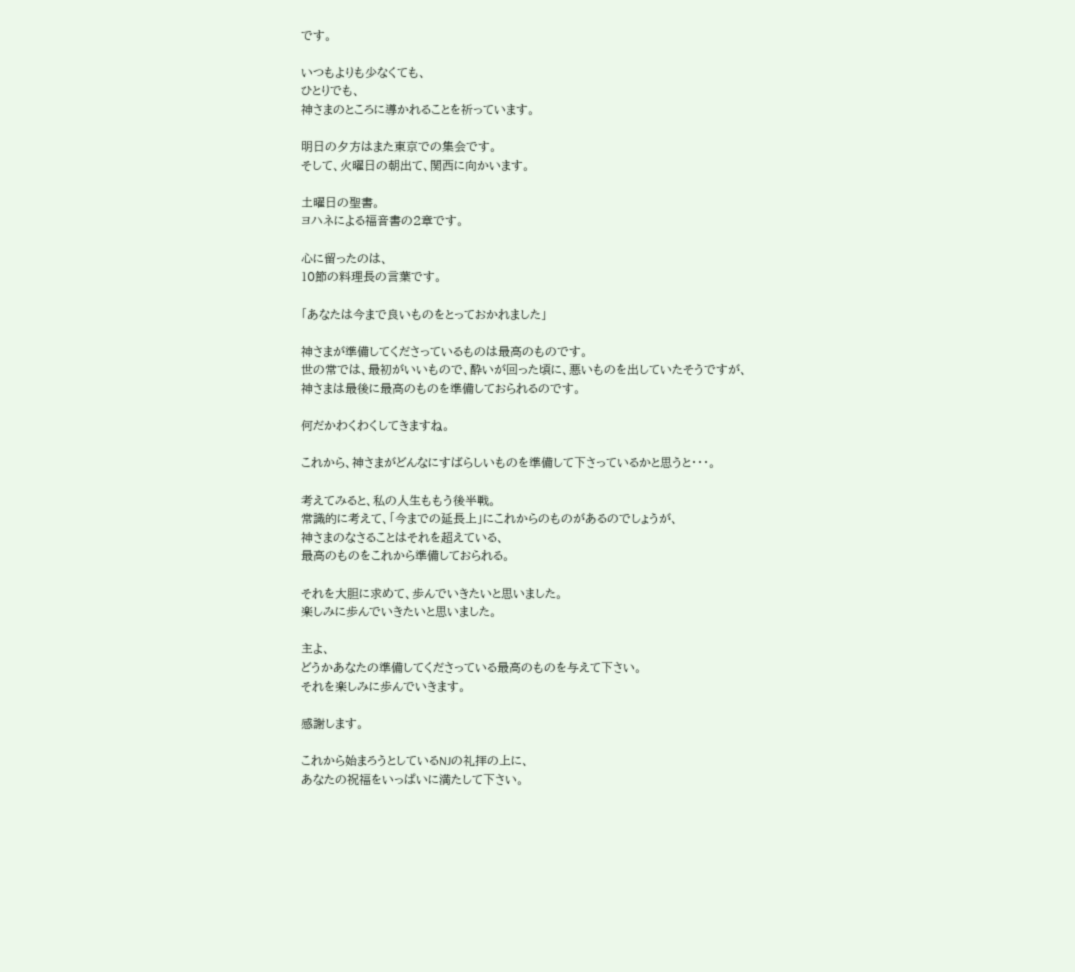です。

いつもよりも少なくても、
ひとりでも、
神さまのところに導かれることを祈っています。

明日の夕方はまた東京での集会です。
そして、火曜日の朝出て、関西に向かいます。

土曜日の聖書。
ヨハネによる福音書の2章です。

心に留ったのは、
10節の料理長の言葉です。

「あなたは今まで良いものをとっておかれました」

神さまが準備してくださっているものは最高のものです。
世の常では、最初がいいもので、酔いが回った頃に、悪いものを出していたそうですが、
神さまは最後に最高のものを準備しておられるのです。

何だかわくわくしてきますね。

これから、神さまがどんなにすばらしいものを準備して下さっているかと思うと・・・。

考えてみると、私の人生ももう後半戦。
常識的に考えて、「今までの延長上」にこれからのものがあるのでしょうが、
神さまのなさることはそれを超えている、
最高のものをこれから準備しておられる。

それを大胆に求めて、歩んでいきたいと思いました。
楽しみに歩んでいきたいと思いました。

主よ、
どうかあなたの準備してくださっている最高のものを与えて下さい。
それを楽しみに歩んでいきます。

感謝します。

これから始まろうとしているNJの礼拝の上に、
あなたの祝福をいっぱいに満たして下さい。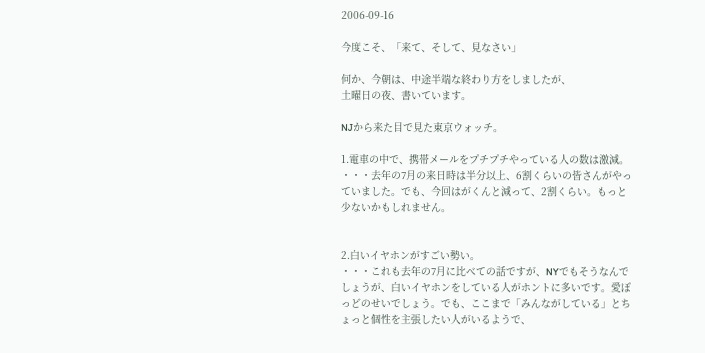2006-09-16

今度こそ、「来て、そして、見なさい」

何か、今朝は、中途半端な終わり方をしましたが、
土曜日の夜、書いています。

NJから来た目で見た東京ウォッチ。

1.電車の中で、携帯メールをプチプチやっている人の数は激減。
・・・去年の7月の来日時は半分以上、6割くらいの皆さんがやっていました。でも、今回はがくんと減って、2割くらい。もっと少ないかもしれません。


2.白いイヤホンがすごい勢い。
・・・これも去年の7月に比べての話ですが、NYでもそうなんでしょうが、白いイヤホンをしている人がホントに多いです。愛ぽっどのせいでしょう。でも、ここまで「みんながしている」とちょっと個性を主張したい人がいるようで、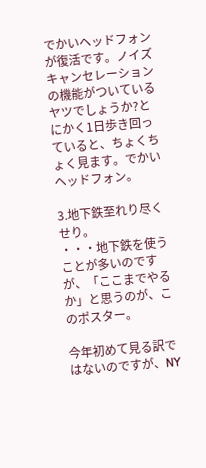でかいヘッドフォンが復活です。ノイズキャンセレーションの機能がついているヤツでしょうか?とにかく1日歩き回っていると、ちょくちょく見ます。でかいヘッドフォン。

3.地下鉄至れり尽くせり。
・・・地下鉄を使うことが多いのですが、「ここまでやるか」と思うのが、このポスター。

今年初めて見る訳ではないのですが、NY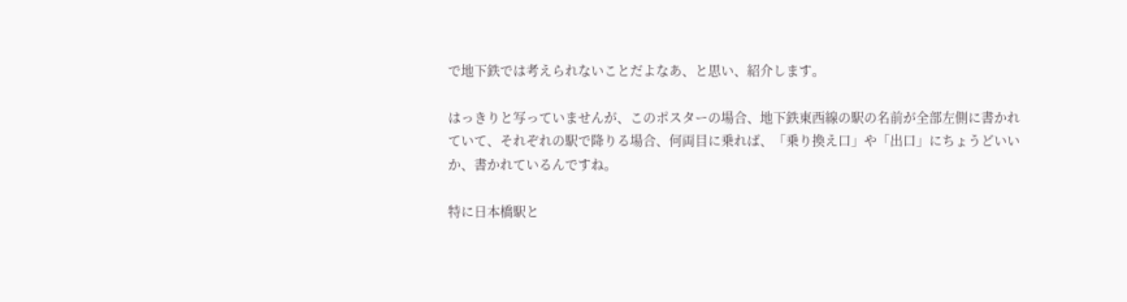で地下鉄では考えられないことだよなあ、と思い、紹介します。

はっきりと写っていませんが、このポスターの場合、地下鉄東西線の駅の名前が全部左側に書かれていて、それぞれの駅で降りる場合、何両目に乗れば、「乗り換え口」や「出口」にちょうどいいか、書かれているんですね。

特に日本橋駅と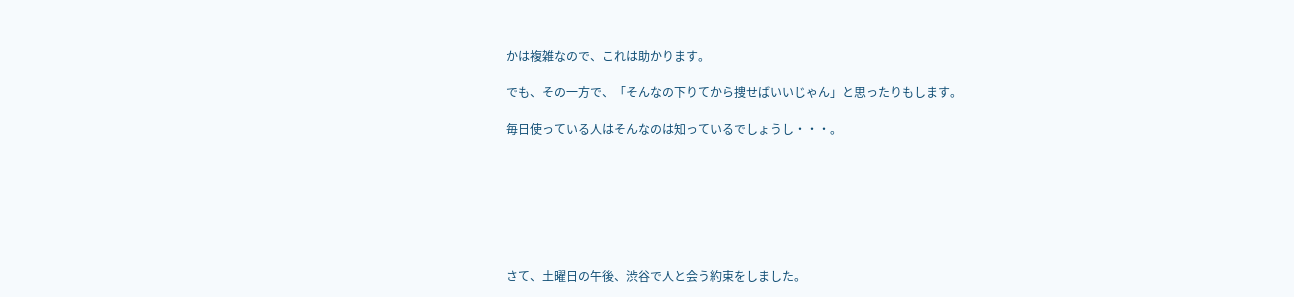かは複雑なので、これは助かります。

でも、その一方で、「そんなの下りてから捜せばいいじゃん」と思ったりもします。

毎日使っている人はそんなのは知っているでしょうし・・・。







さて、土曜日の午後、渋谷で人と会う約束をしました。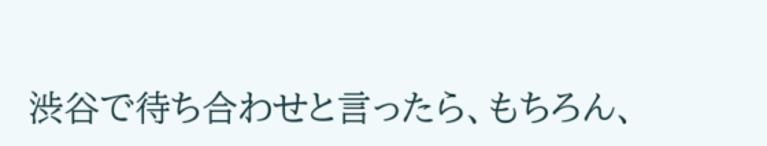渋谷で待ち合わせと言ったら、もちろん、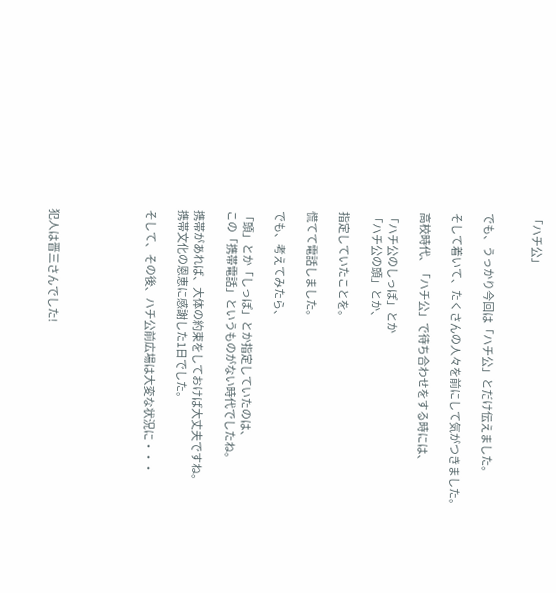「ハチ公」


でも、うっかり今回は「ハチ公」とだけ伝えました。

そして着いて、たくさんの人々を前にして気がつきました。

高校時代、「ハチ公」で待ち合わせをする時には、

「ハチ公のしっぽ」とか
「ハチ公の頭」とか、

指定していたことを。

慌てて電話しました。

でも、考えてみたら、

「頭」とか「しっぽ」とか指定していたのは、
この「携帯電話」というものがない時代でしたね。

携帯があれば、大体の約束をしておけば大丈夫ですね。
携帯文化の恩恵に感謝した1日でした。

そして、その後、ハチ公前広場は大変な状況に・・・





犯人は晋三さんでした!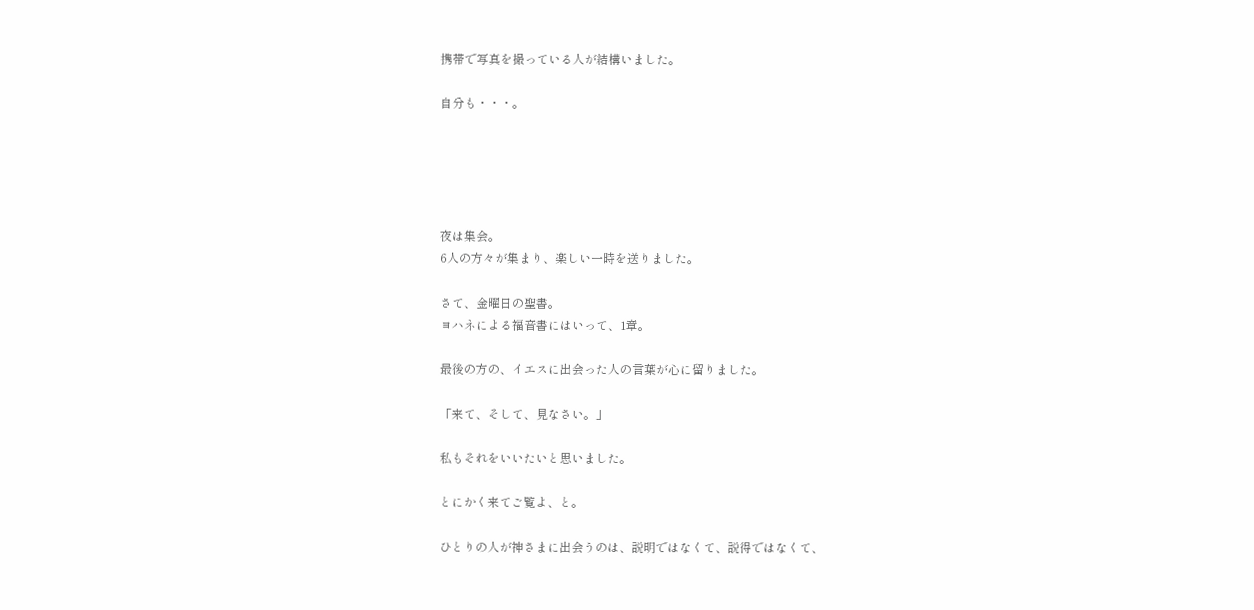携帯で写真を撮っている人が結構いました。

自分も・・・。





夜は集会。
6人の方々が集まり、楽しい一時を送りました。

さて、金曜日の聖書。
ヨハネによる福音書にはいって、1章。

最後の方の、イエスに出会った人の言葉が心に留りました。

「来て、そして、見なさい。」

私もそれをいいたいと思いました。

とにかく来てご覧よ、と。

ひとりの人が神さまに出会うのは、説明ではなくて、説得ではなくて、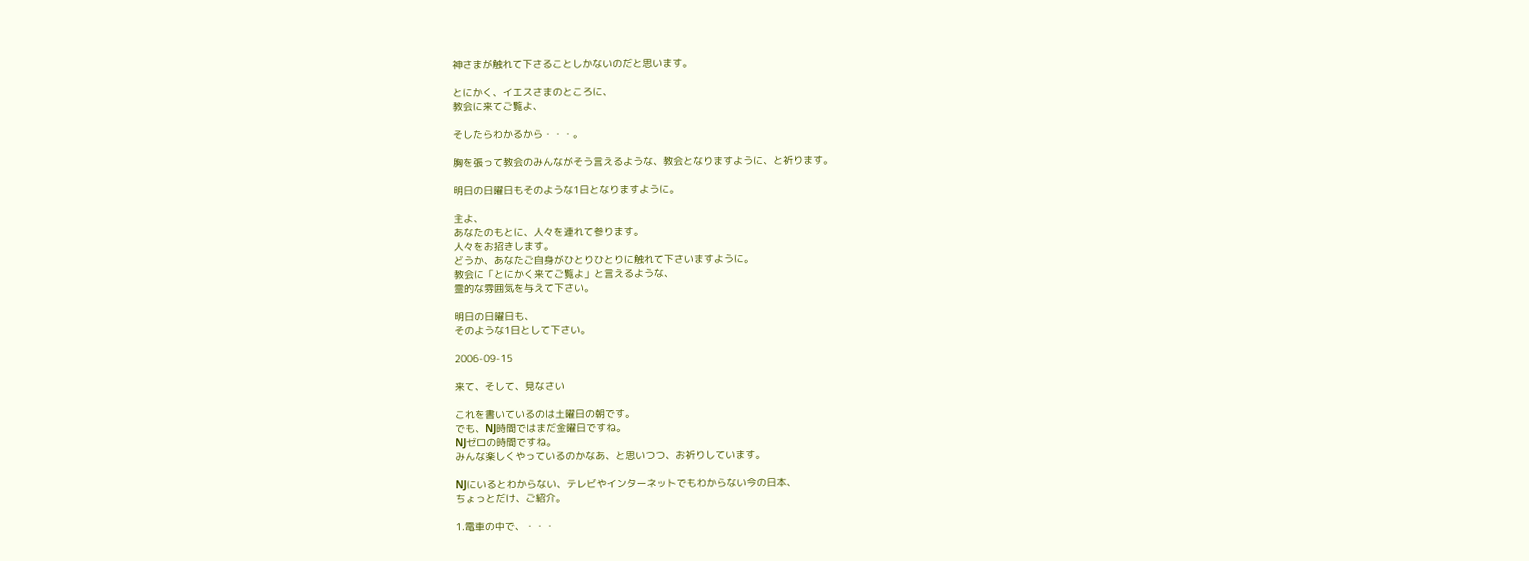神さまが触れて下さることしかないのだと思います。

とにかく、イエスさまのところに、
教会に来てご覧よ、

そしたらわかるから・・・。

胸を張って教会のみんながそう言えるような、教会となりますように、と祈ります。

明日の日曜日もそのような1日となりますように。

主よ、
あなたのもとに、人々を連れて参ります。
人々をお招きします。
どうか、あなたご自身がひとりひとりに触れて下さいますように。
教会に「とにかく来てご覧よ」と言えるような、
霊的な雰囲気を与えて下さい。

明日の日曜日も、
そのような1日として下さい。

2006-09-15

来て、そして、見なさい

これを書いているのは土曜日の朝です。
でも、NJ時間ではまだ金曜日ですね。
NJゼロの時間ですね。
みんな楽しくやっているのかなあ、と思いつつ、お祈りしています。

NJにいるとわからない、テレビやインターネットでもわからない今の日本、
ちょっとだけ、ご紹介。

1.電車の中で、・・・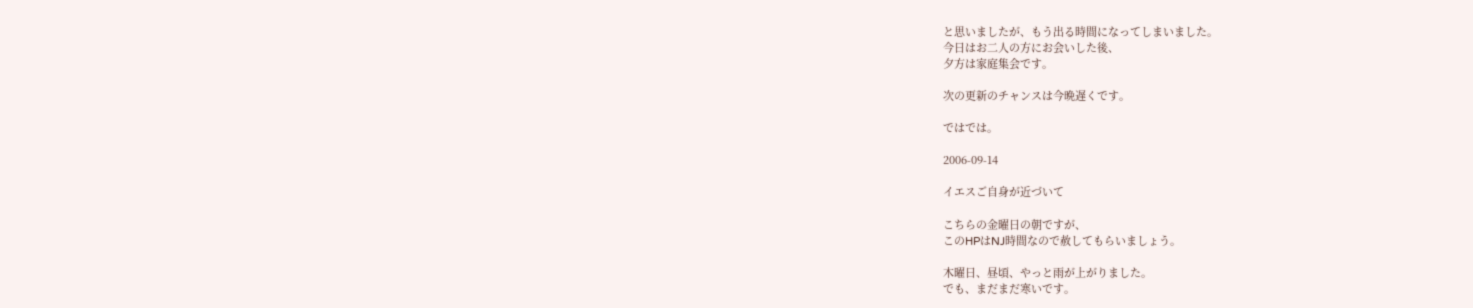と思いましたが、もう出る時間になってしまいました。
今日はお二人の方にお会いした後、
夕方は家庭集会です。

次の更新のチャンスは今晩遅くです。

ではでは。

2006-09-14

イエスご自身が近づいて

こちらの金曜日の朝ですが、
このHPはNJ時間なので赦してもらいましょう。

木曜日、昼頃、やっと雨が上がりました。
でも、まだまだ寒いです。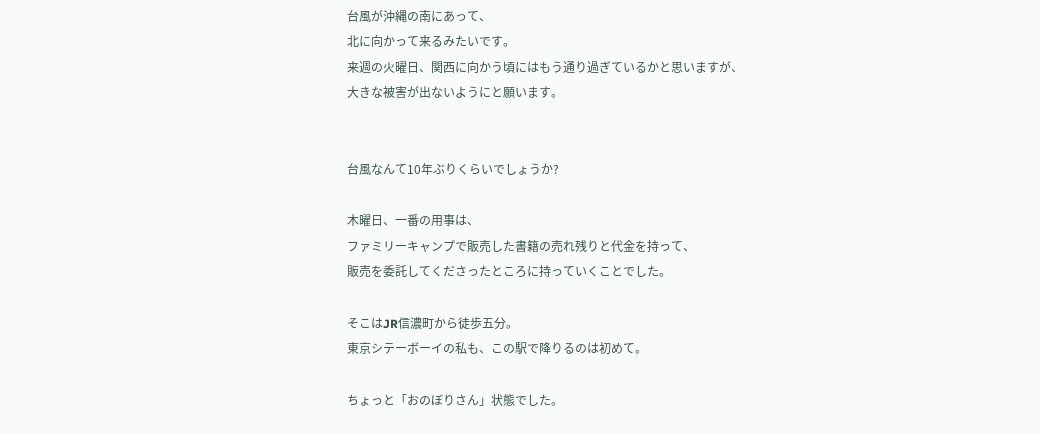台風が沖縄の南にあって、
北に向かって来るみたいです。
来週の火曜日、関西に向かう頃にはもう通り過ぎているかと思いますが、
大きな被害が出ないようにと願います。


台風なんて10年ぶりくらいでしょうか?

木曜日、一番の用事は、
ファミリーキャンプで販売した書籍の売れ残りと代金を持って、
販売を委託してくださったところに持っていくことでした。

そこはJR信濃町から徒歩五分。
東京シテーボーイの私も、この駅で降りるのは初めて。

ちょっと「おのぼりさん」状態でした。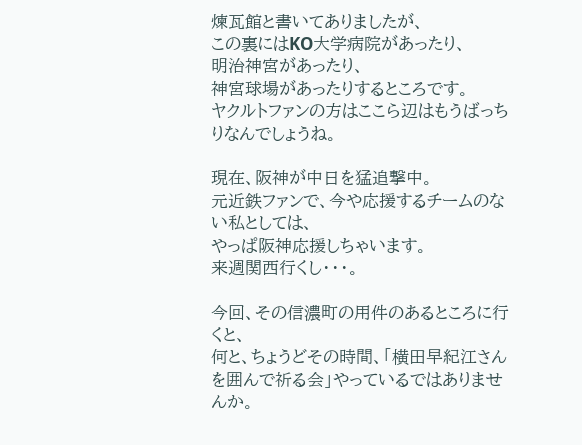煉瓦館と書いてありましたが、
この裏にはKO大学病院があったり、
明治神宮があったり、
神宮球場があったりするところです。
ヤクルトファンの方はここら辺はもうばっちりなんでしょうね。

現在、阪神が中日を猛追撃中。
元近鉄ファンで、今や応援するチームのない私としては、
やっぱ阪神応援しちゃいます。
来週関西行くし・・・。

今回、その信濃町の用件のあるところに行くと、
何と、ちょうどその時間、「横田早紀江さんを囲んで祈る会」やっているではありませんか。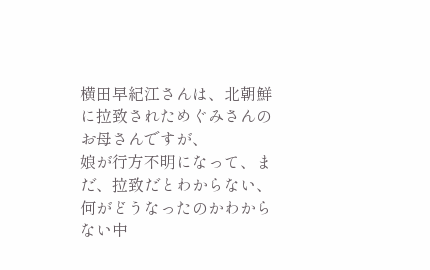横田早紀江さんは、北朝鮮に拉致されためぐみさんのお母さんですが、
娘が行方不明になって、まだ、拉致だとわからない、
何がどうなったのかわからない中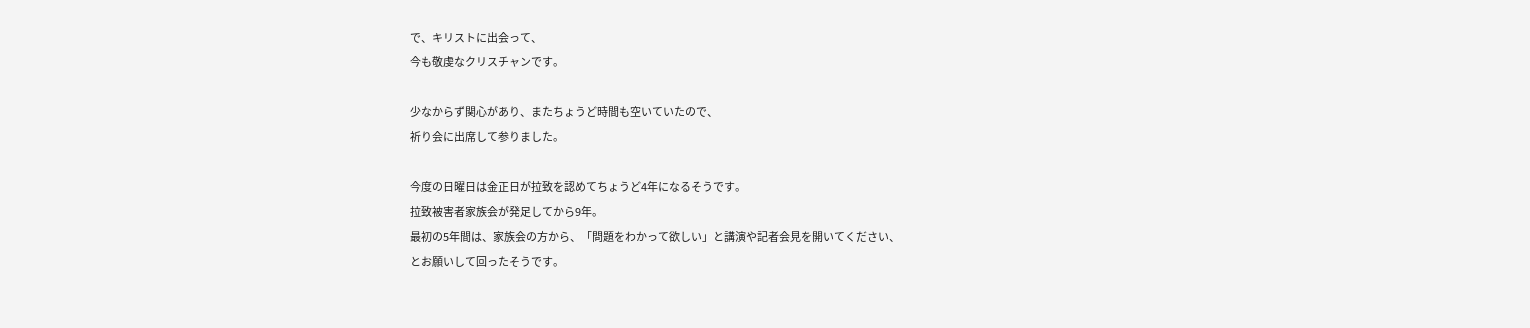で、キリストに出会って、
今も敬虔なクリスチャンです。

少なからず関心があり、またちょうど時間も空いていたので、
祈り会に出席して参りました。

今度の日曜日は金正日が拉致を認めてちょうど4年になるそうです。
拉致被害者家族会が発足してから9年。
最初の5年間は、家族会の方から、「問題をわかって欲しい」と講演や記者会見を開いてください、
とお願いして回ったそうです。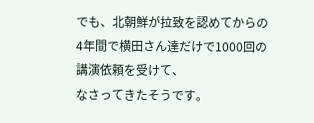でも、北朝鮮が拉致を認めてからの4年間で横田さん達だけで1000回の講演依頼を受けて、
なさってきたそうです。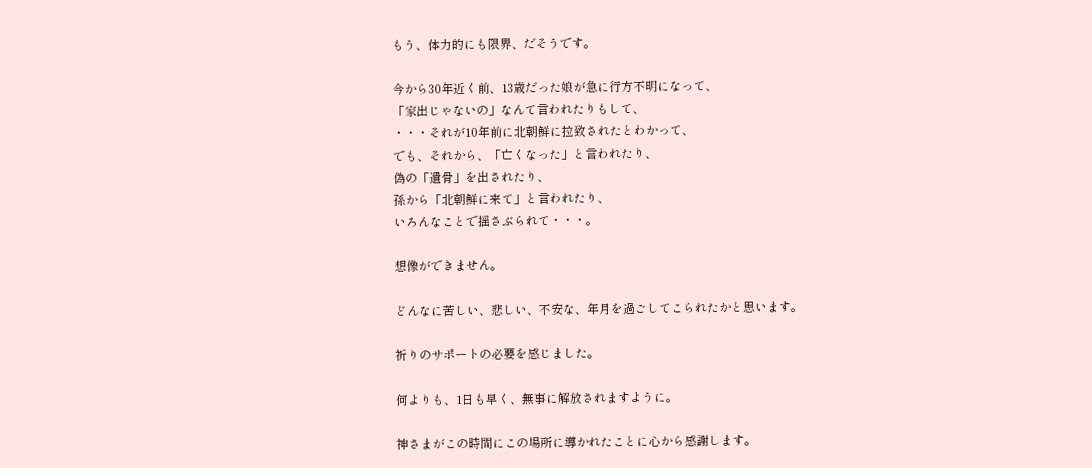もう、体力的にも限界、だそうです。

今から30年近く前、13歳だった娘が急に行方不明になって、
「家出じゃないの」なんて言われたりもして、
・・・それが10年前に北朝鮮に拉致されたとわかって、
でも、それから、「亡くなった」と言われたり、
偽の「遺骨」を出されたり、
孫から「北朝鮮に来て」と言われたり、
いろんなことで揺さぶられて・・・。

想像ができません。

どんなに苦しい、悲しい、不安な、年月を過ごしてこられたかと思います。

祈りのサポートの必要を感じました。

何よりも、1日も早く、無事に解放されますように。

神さまがこの時間にこの場所に導かれたことに心から感謝します。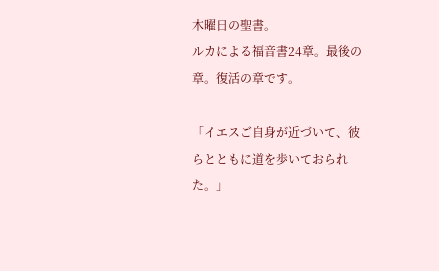木曜日の聖書。
ルカによる福音書24章。最後の章。復活の章です。

「イエスご自身が近づいて、彼らとともに道を歩いておられた。」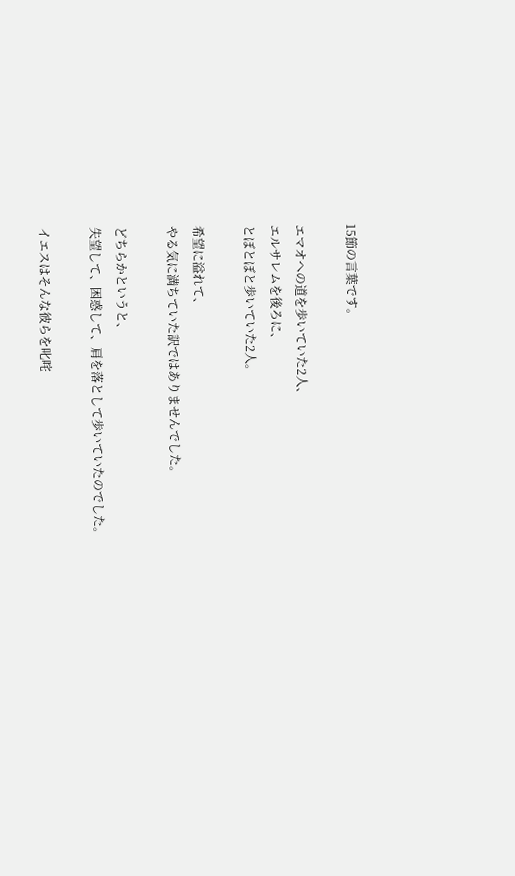15節の言葉です。

エマオへの道を歩いていた2人、
エルサレムを後ろに、
とぼとぼと歩いていた2人。

希望に溢れて、
やる気に満ちていた訳ではありませんでした。

どちらかというと、
失望して、困惑して、肩を落として歩いていたのでした。

イエスはそんな彼らを叱咤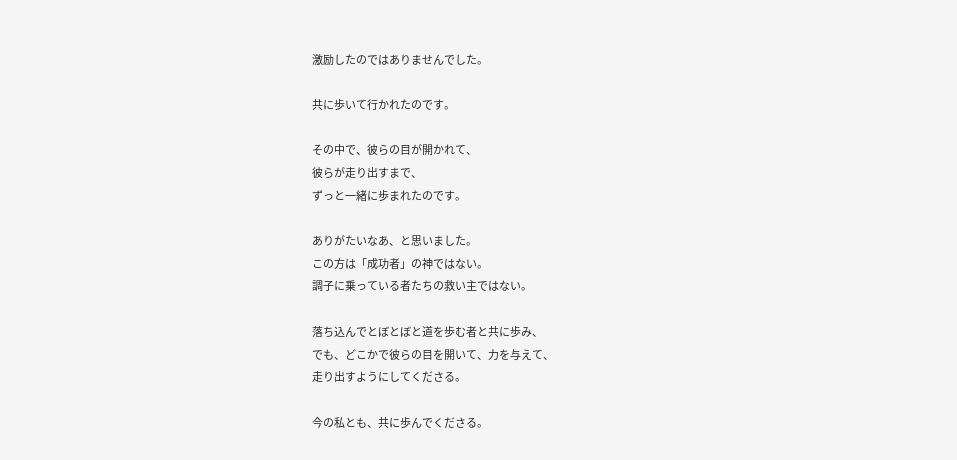激励したのではありませんでした。

共に歩いて行かれたのです。

その中で、彼らの目が開かれて、
彼らが走り出すまで、
ずっと一緒に歩まれたのです。

ありがたいなあ、と思いました。
この方は「成功者」の神ではない。
調子に乗っている者たちの救い主ではない。

落ち込んでとぼとぼと道を歩む者と共に歩み、
でも、どこかで彼らの目を開いて、力を与えて、
走り出すようにしてくださる。

今の私とも、共に歩んでくださる。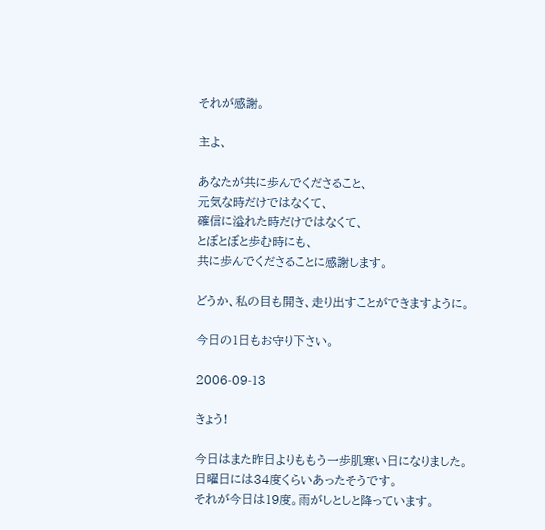それが感謝。

主よ、

あなたが共に歩んでくださること、
元気な時だけではなくて、
確信に溢れた時だけではなくて、
とぼとぼと歩む時にも、
共に歩んでくださることに感謝します。

どうか、私の目も開き、走り出すことができますように。

今日の1日もお守り下さい。

2006-09-13

きょう!

今日はまた昨日よりももう一歩肌寒い日になりました。
日曜日には34度くらいあったそうです。
それが今日は19度。雨がしとしと降っています。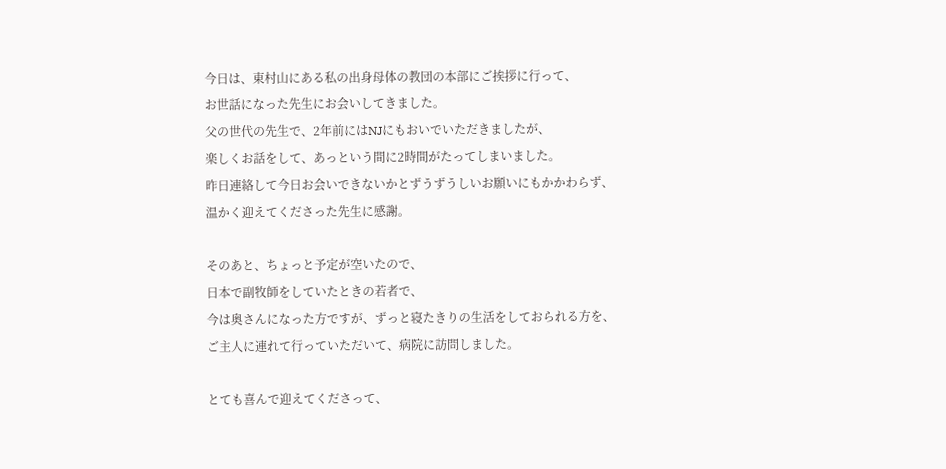今日は、東村山にある私の出身母体の教団の本部にご挨拶に行って、
お世話になった先生にお会いしてきました。
父の世代の先生で、2年前にはNJにもおいでいただきましたが、
楽しくお話をして、あっという間に2時間がたってしまいました。
昨日連絡して今日お会いできないかとずうずうしいお願いにもかかわらず、
温かく迎えてくださった先生に感謝。

そのあと、ちょっと予定が空いたので、
日本で副牧師をしていたときの若者で、
今は奥さんになった方ですが、ずっと寝たきりの生活をしておられる方を、
ご主人に連れて行っていただいて、病院に訪問しました。

とても喜んで迎えてくださって、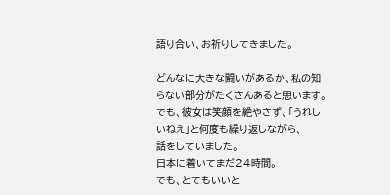語り合い、お祈りしてきました。

どんなに大きな闘いがあるか、私の知らない部分がたくさんあると思います。
でも、彼女は笑顔を絶やさず、「うれしいねえ」と何度も繰り返しながら、
話をしていました。
日本に着いてまだ24時間。
でも、とてもいいと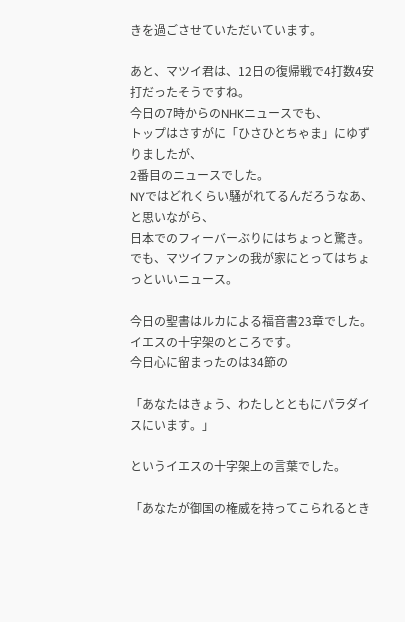きを過ごさせていただいています。

あと、マツイ君は、12日の復帰戦で4打数4安打だったそうですね。
今日の7時からのNHKニュースでも、
トップはさすがに「ひさひとちゃま」にゆずりましたが、
2番目のニュースでした。
NYではどれくらい騒がれてるんだろうなあ、と思いながら、
日本でのフィーバーぶりにはちょっと驚き。
でも、マツイファンの我が家にとってはちょっといいニュース。

今日の聖書はルカによる福音書23章でした。
イエスの十字架のところです。
今日心に留まったのは34節の

「あなたはきょう、わたしとともにパラダイスにいます。」

というイエスの十字架上の言葉でした。

「あなたが御国の権威を持ってこられるとき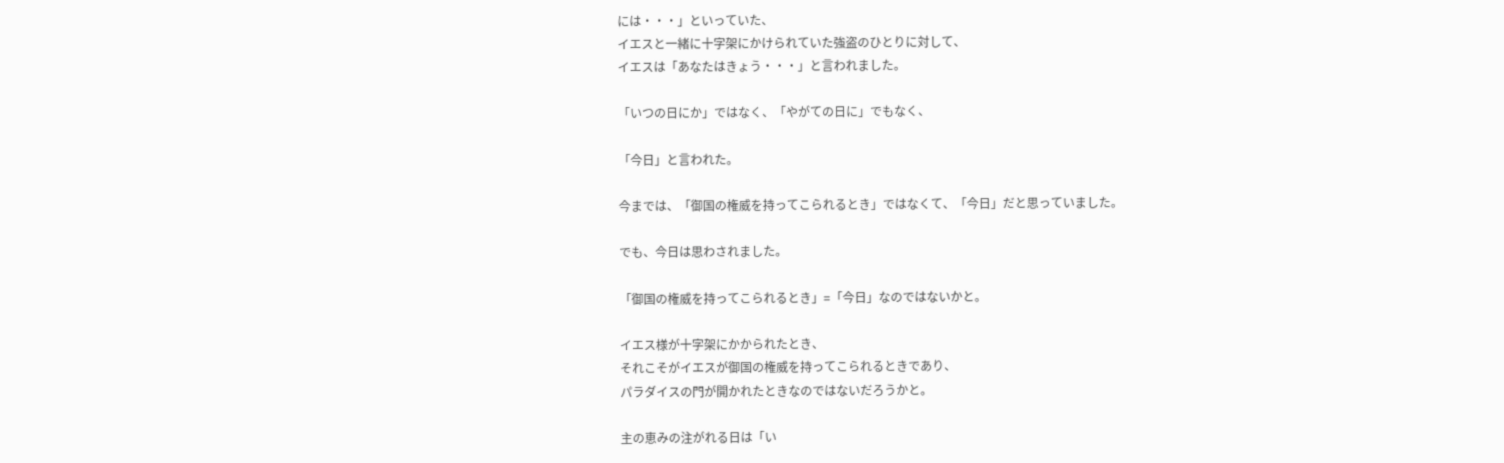には・・・」といっていた、
イエスと一緒に十字架にかけられていた強盗のひとりに対して、
イエスは「あなたはきょう・・・」と言われました。

「いつの日にか」ではなく、「やがての日に」でもなく、

「今日」と言われた。

今までは、「御国の権威を持ってこられるとき」ではなくて、「今日」だと思っていました。

でも、今日は思わされました。

「御国の権威を持ってこられるとき」=「今日」なのではないかと。

イエス様が十字架にかかられたとき、
それこそがイエスが御国の権威を持ってこられるときであり、
パラダイスの門が開かれたときなのではないだろうかと。

主の恵みの注がれる日は「い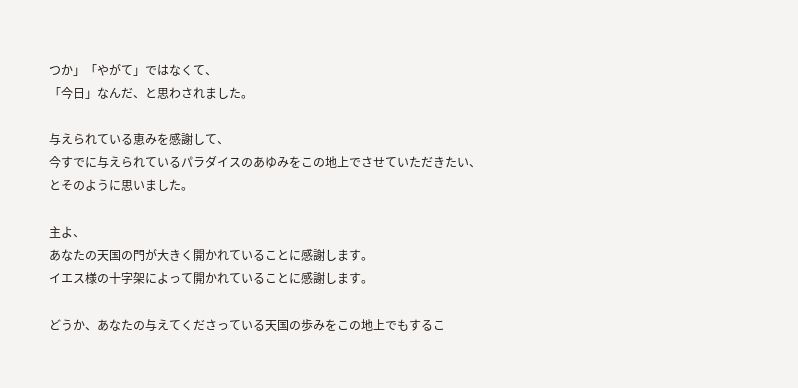つか」「やがて」ではなくて、
「今日」なんだ、と思わされました。

与えられている恵みを感謝して、
今すでに与えられているパラダイスのあゆみをこの地上でさせていただきたい、
とそのように思いました。

主よ、
あなたの天国の門が大きく開かれていることに感謝します。
イエス様の十字架によって開かれていることに感謝します。

どうか、あなたの与えてくださっている天国の歩みをこの地上でもするこ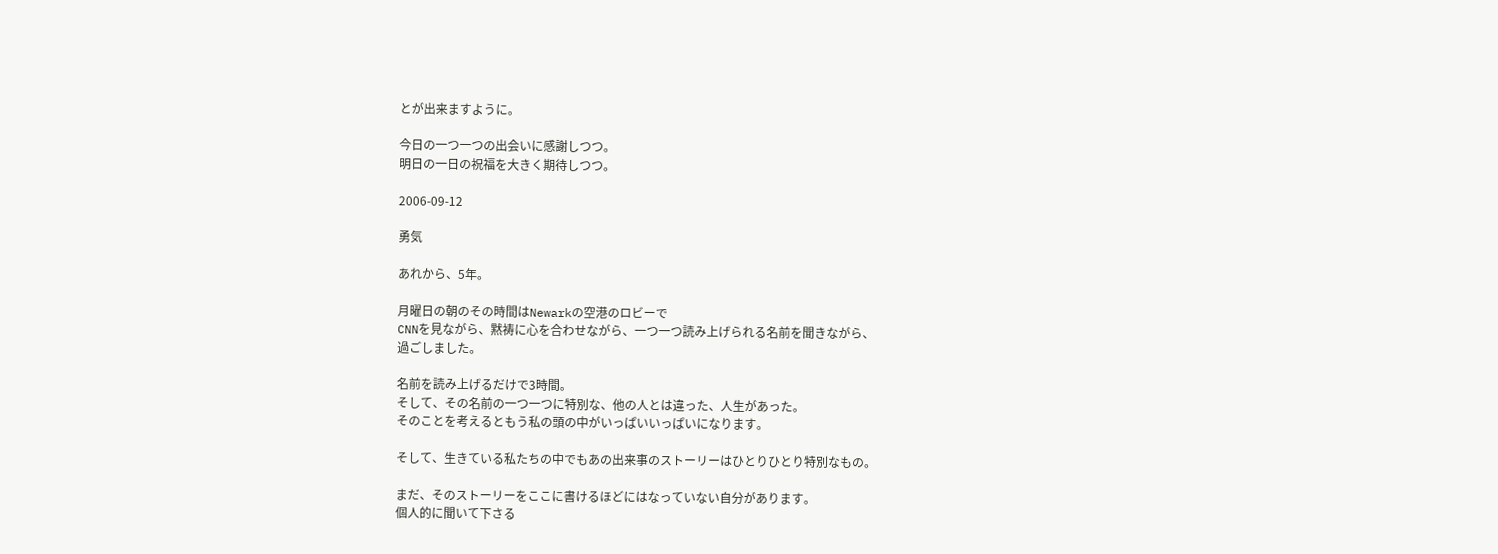とが出来ますように。

今日の一つ一つの出会いに感謝しつつ。
明日の一日の祝福を大きく期待しつつ。

2006-09-12

勇気

あれから、5年。

月曜日の朝のその時間はNewarkの空港のロビーで
CNNを見ながら、黙祷に心を合わせながら、一つ一つ読み上げられる名前を聞きながら、
過ごしました。

名前を読み上げるだけで3時間。
そして、その名前の一つ一つに特別な、他の人とは違った、人生があった。
そのことを考えるともう私の頭の中がいっぱいいっぱいになります。

そして、生きている私たちの中でもあの出来事のストーリーはひとりひとり特別なもの。

まだ、そのストーリーをここに書けるほどにはなっていない自分があります。
個人的に聞いて下さる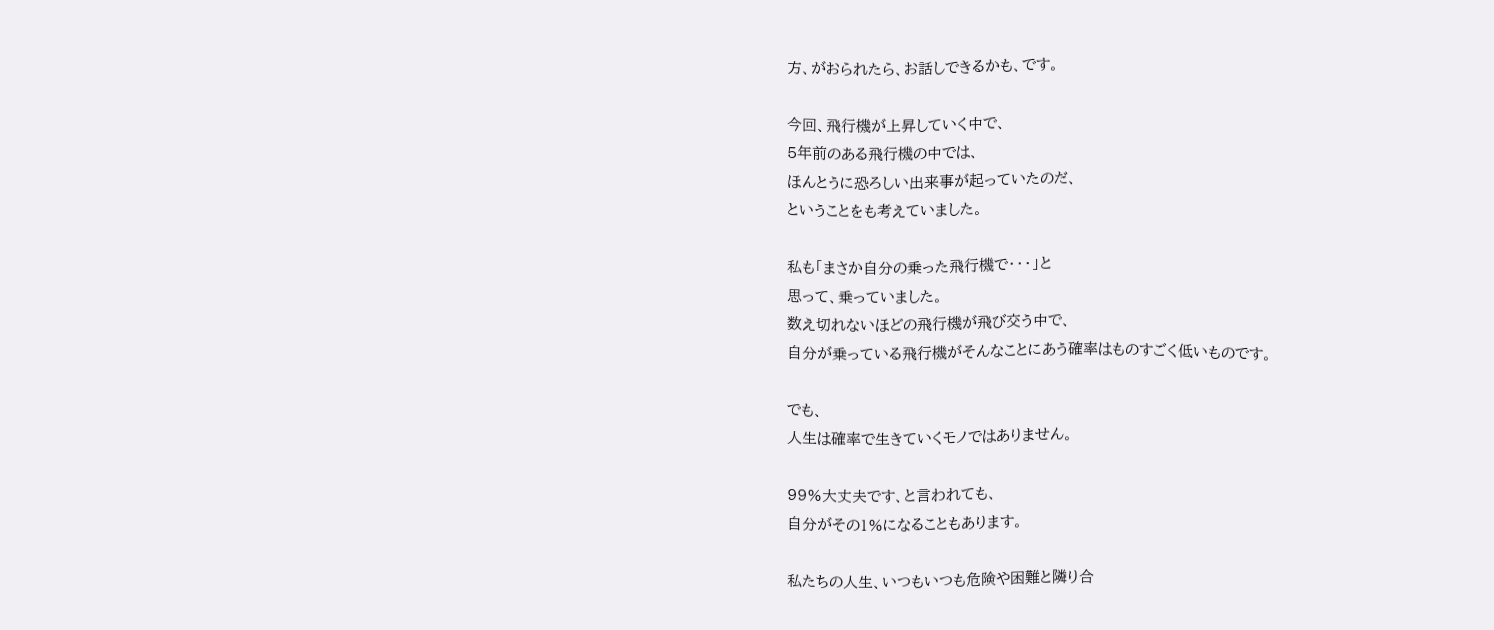方、がおられたら、お話しできるかも、です。

今回、飛行機が上昇していく中で、
5年前のある飛行機の中では、
ほんとうに恐ろしい出来事が起っていたのだ、
ということをも考えていました。

私も「まさか自分の乗った飛行機で・・・」と
思って、乗っていました。
数え切れないほどの飛行機が飛び交う中で、
自分が乗っている飛行機がそんなことにあう確率はものすごく低いものです。

でも、
人生は確率で生きていくモノではありません。

99%大丈夫です、と言われても、
自分がその1%になることもあります。

私たちの人生、いつもいつも危険や困難と隣り合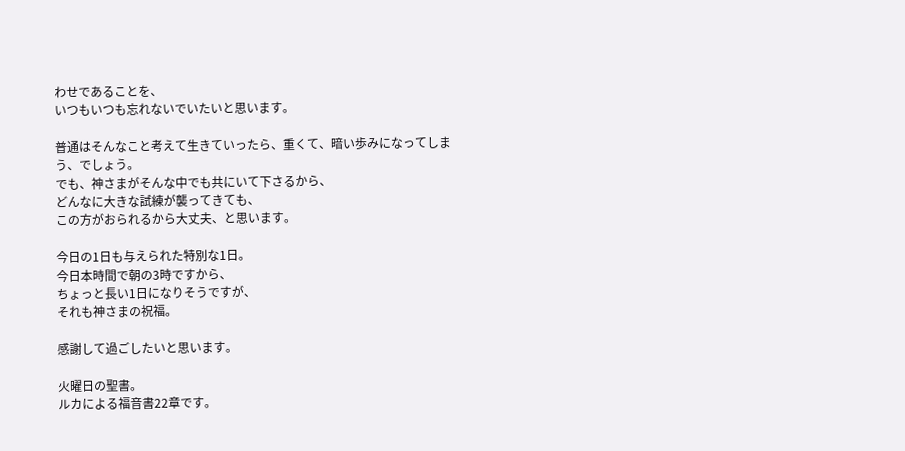わせであることを、
いつもいつも忘れないでいたいと思います。

普通はそんなこと考えて生きていったら、重くて、暗い歩みになってしまう、でしょう。
でも、神さまがそんな中でも共にいて下さるから、
どんなに大きな試練が襲ってきても、
この方がおられるから大丈夫、と思います。

今日の1日も与えられた特別な1日。
今日本時間で朝の3時ですから、
ちょっと長い1日になりそうですが、
それも神さまの祝福。

感謝して過ごしたいと思います。

火曜日の聖書。
ルカによる福音書22章です。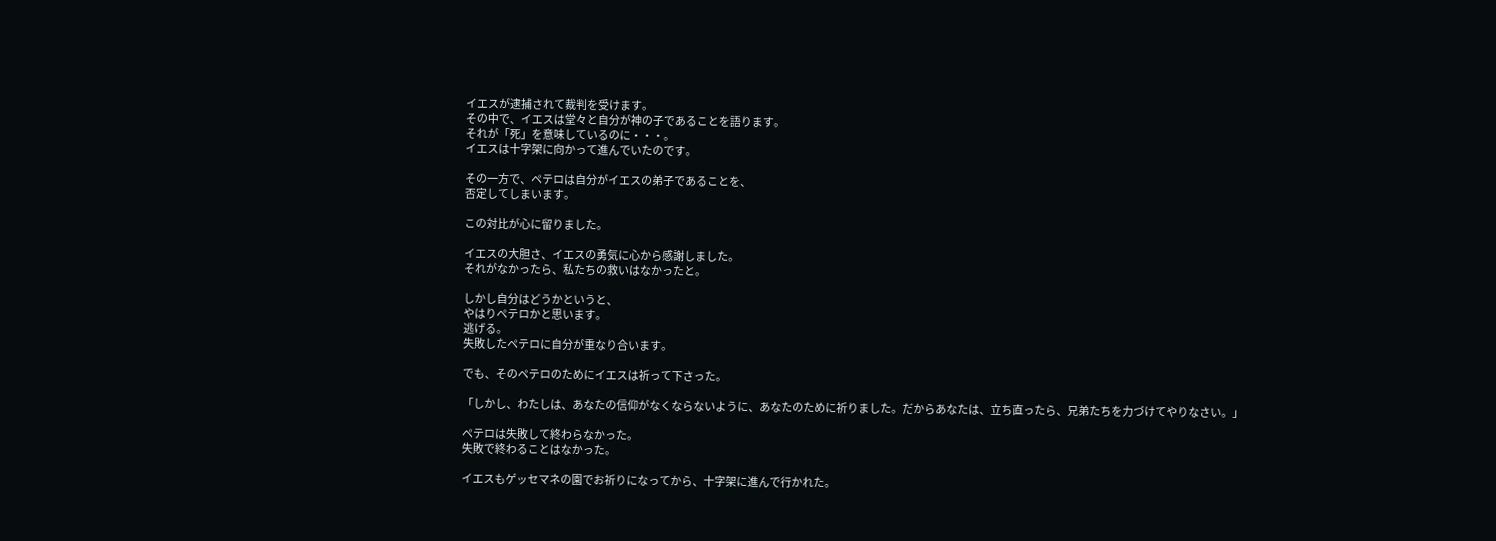イエスが逮捕されて裁判を受けます。
その中で、イエスは堂々と自分が神の子であることを語ります。
それが「死」を意味しているのに・・・。
イエスは十字架に向かって進んでいたのです。

その一方で、ペテロは自分がイエスの弟子であることを、
否定してしまいます。

この対比が心に留りました。

イエスの大胆さ、イエスの勇気に心から感謝しました。
それがなかったら、私たちの救いはなかったと。

しかし自分はどうかというと、
やはりペテロかと思います。
逃げる。
失敗したペテロに自分が重なり合います。

でも、そのペテロのためにイエスは祈って下さった。

「しかし、わたしは、あなたの信仰がなくならないように、あなたのために祈りました。だからあなたは、立ち直ったら、兄弟たちを力づけてやりなさい。」

ペテロは失敗して終わらなかった。
失敗で終わることはなかった。

イエスもゲッセマネの園でお祈りになってから、十字架に進んで行かれた。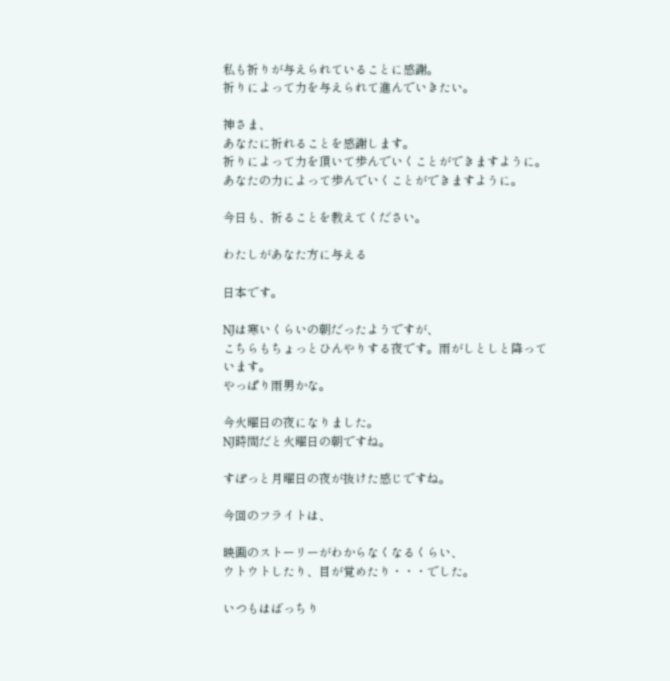私も祈りが与えられていることに感謝。
祈りによって力を与えられて進んでいきたい。

神さま、
あなたに祈れることを感謝します。
祈りによって力を頂いて歩んでいくことができますように。
あなたの力によって歩んでいくことができますように。

今日も、祈ることを教えてください。

わたしがあなた方に与える

日本です。

NJは寒いくらいの朝だったようですが、
こちらもちょっとひんやりする夜です。雨がしとしと降っています。
やっぱり雨男かな。

今火曜日の夜になりました。
NJ時間だと火曜日の朝ですね。

すぽっと月曜日の夜が抜けた感じですね。

今回のフライトは、

映画のストーリーがわからなくなるくらい、
ウトウトしたり、目が覚めたり・・・でした。

いつもはばっちり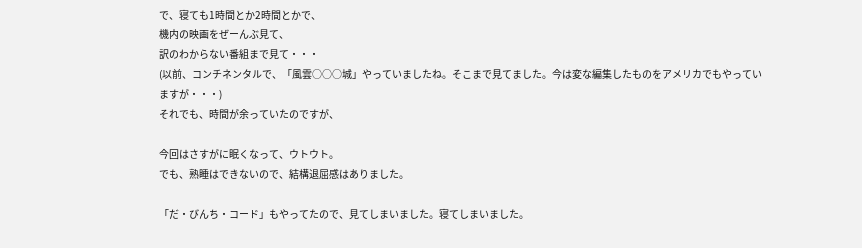で、寝ても1時間とか2時間とかで、
機内の映画をぜーんぶ見て、
訳のわからない番組まで見て・・・
(以前、コンチネンタルで、「風雲○○○城」やっていましたね。そこまで見てました。今は変な編集したものをアメリカでもやっていますが・・・)
それでも、時間が余っていたのですが、

今回はさすがに眠くなって、ウトウト。
でも、熟睡はできないので、結構退屈感はありました。

「だ・びんち・コード」もやってたので、見てしまいました。寝てしまいました。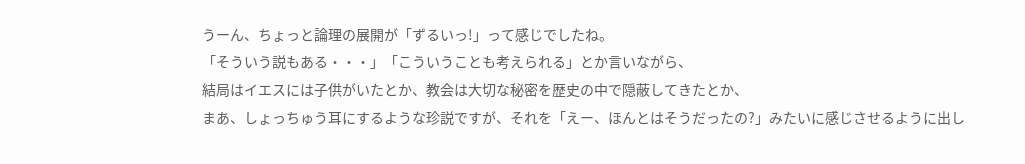うーん、ちょっと論理の展開が「ずるいっ!」って感じでしたね。
「そういう説もある・・・」「こういうことも考えられる」とか言いながら、
結局はイエスには子供がいたとか、教会は大切な秘密を歴史の中で隠蔽してきたとか、
まあ、しょっちゅう耳にするような珍説ですが、それを「えー、ほんとはそうだったの?」みたいに感じさせるように出し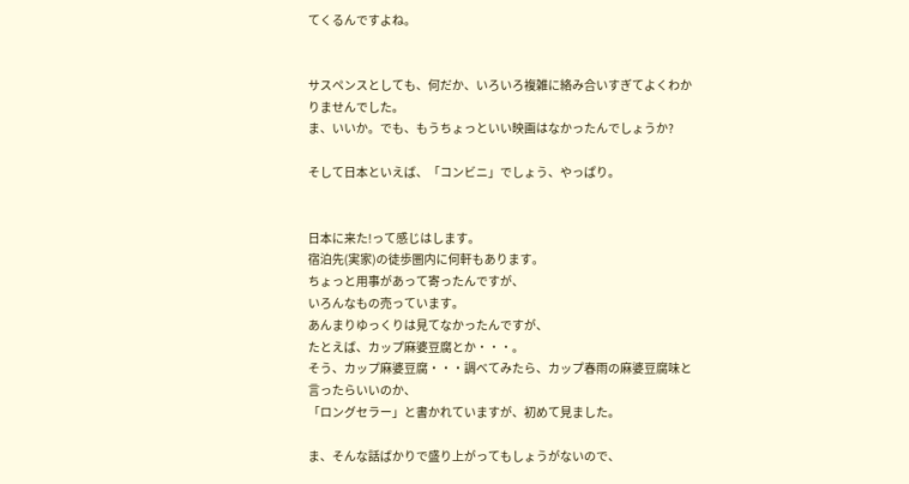てくるんですよね。


サスペンスとしても、何だか、いろいろ複雑に絡み合いすぎてよくわかりませんでした。
ま、いいか。でも、もうちょっといい映画はなかったんでしょうか?

そして日本といえば、「コンビニ」でしょう、やっぱり。


日本に来た!って感じはします。
宿泊先(実家)の徒歩圏内に何軒もあります。
ちょっと用事があって寄ったんですが、
いろんなもの売っています。
あんまりゆっくりは見てなかったんですが、
たとえば、カップ麻婆豆腐とか・・・。
そう、カップ麻婆豆腐・・・調べてみたら、カップ春雨の麻婆豆腐味と言ったらいいのか、
「ロングセラー」と書かれていますが、初めて見ました。

ま、そんな話ばかりで盛り上がってもしょうがないので、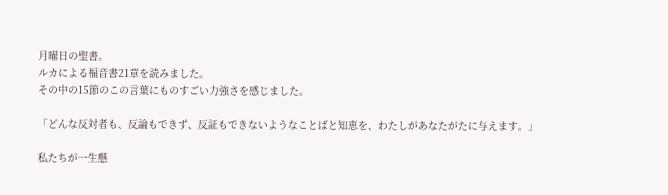月曜日の聖書。
ルカによる福音書21章を読みました。
その中の15節のこの言葉にものすごい力強さを感じました。

「どんな反対者も、反論もできず、反証もできないようなことばと知恵を、わたしがあなたがたに与えます。」

私たちが一生懸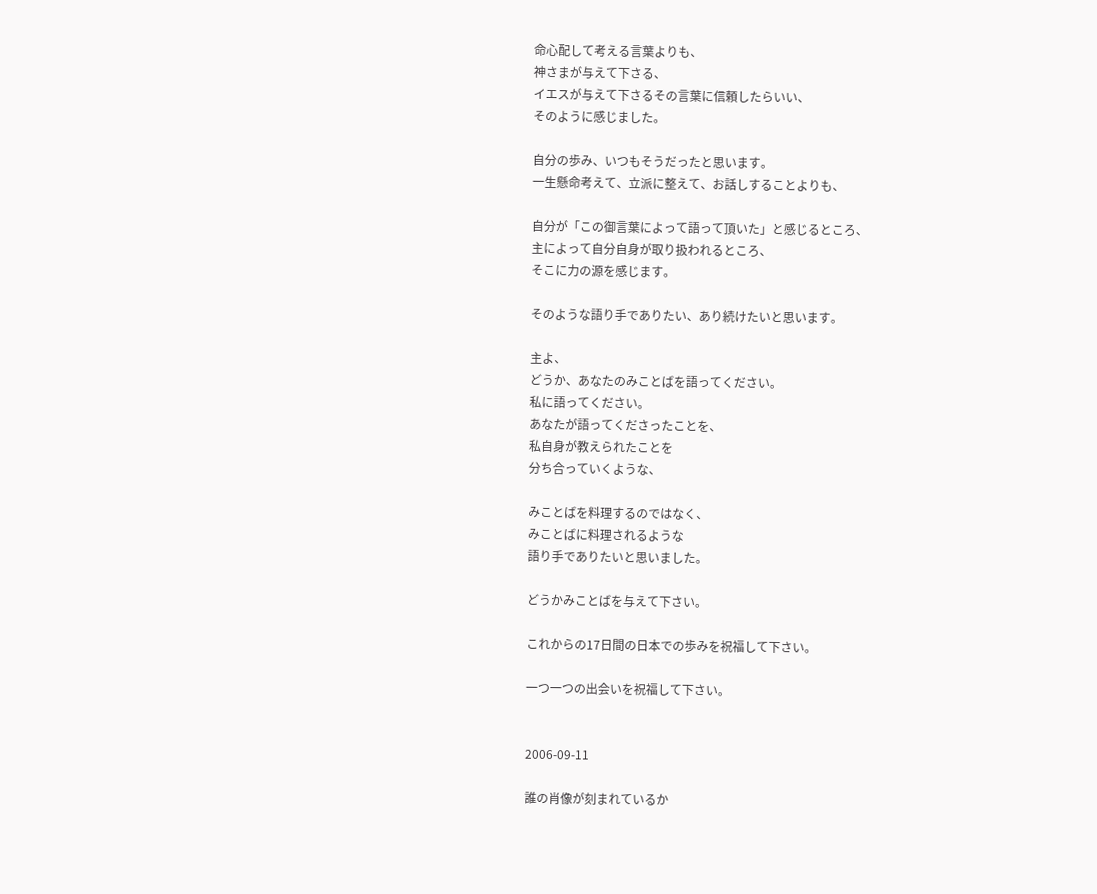命心配して考える言葉よりも、
神さまが与えて下さる、
イエスが与えて下さるその言葉に信頼したらいい、
そのように感じました。

自分の歩み、いつもそうだったと思います。
一生懸命考えて、立派に整えて、お話しすることよりも、

自分が「この御言葉によって語って頂いた」と感じるところ、
主によって自分自身が取り扱われるところ、
そこに力の源を感じます。

そのような語り手でありたい、あり続けたいと思います。

主よ、
どうか、あなたのみことばを語ってください。
私に語ってください。
あなたが語ってくださったことを、
私自身が教えられたことを
分ち合っていくような、

みことばを料理するのではなく、
みことばに料理されるような
語り手でありたいと思いました。

どうかみことばを与えて下さい。

これからの17日間の日本での歩みを祝福して下さい。

一つ一つの出会いを祝福して下さい。


2006-09-11

誰の肖像が刻まれているか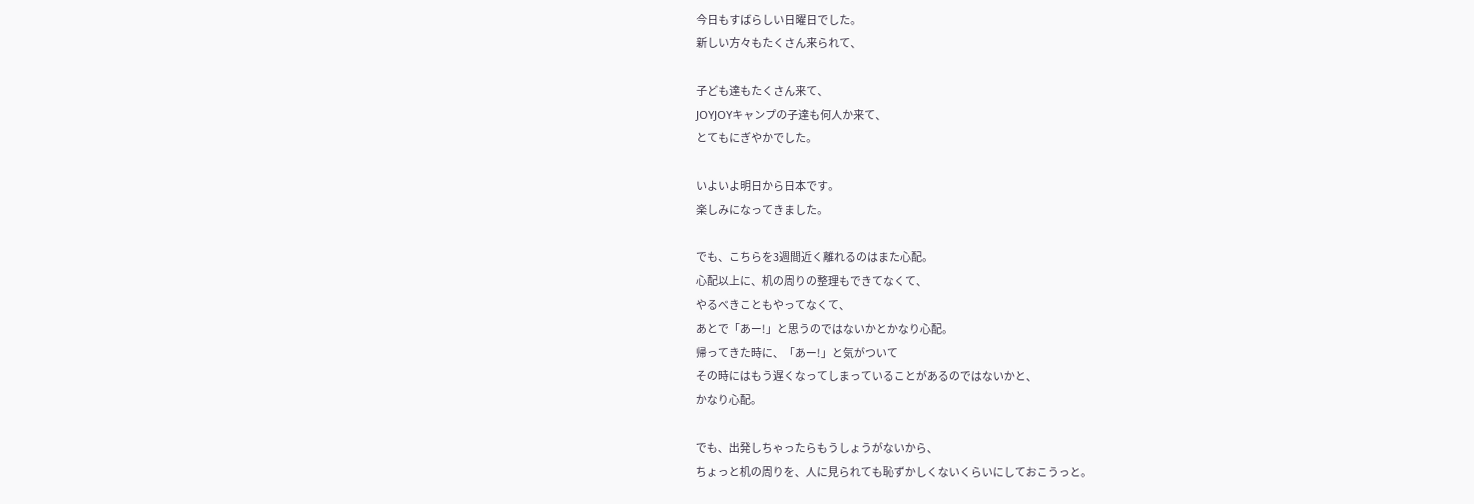今日もすばらしい日曜日でした。
新しい方々もたくさん来られて、

子ども達もたくさん来て、
JOYJOYキャンプの子達も何人か来て、
とてもにぎやかでした。

いよいよ明日から日本です。
楽しみになってきました。

でも、こちらを3週間近く離れるのはまた心配。
心配以上に、机の周りの整理もできてなくて、
やるべきこともやってなくて、
あとで「あー!」と思うのではないかとかなり心配。
帰ってきた時に、「あー!」と気がついて
その時にはもう遅くなってしまっていることがあるのではないかと、
かなり心配。

でも、出発しちゃったらもうしょうがないから、
ちょっと机の周りを、人に見られても恥ずかしくないくらいにしておこうっと。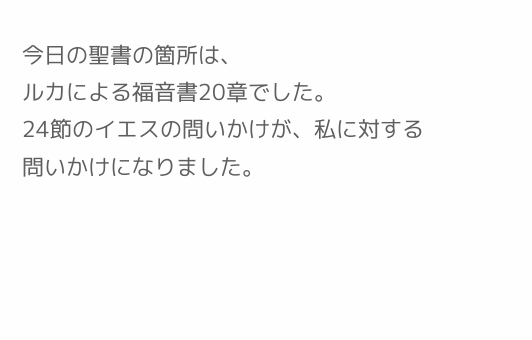今日の聖書の箇所は、
ルカによる福音書20章でした。
24節のイエスの問いかけが、私に対する問いかけになりました。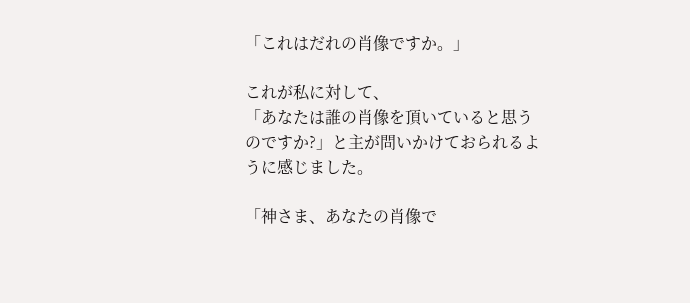「これはだれの肖像ですか。」

これが私に対して、
「あなたは誰の肖像を頂いていると思うのですか?」と主が問いかけておられるように感じました。

「神さま、あなたの肖像で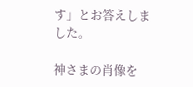す」とお答えしました。

神さまの肖像を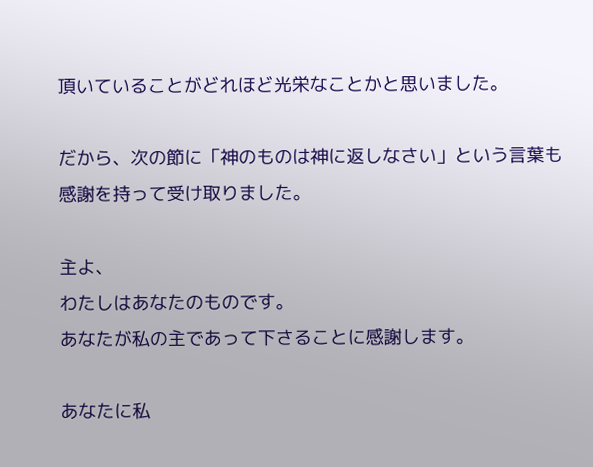頂いていることがどれほど光栄なことかと思いました。

だから、次の節に「神のものは神に返しなさい」という言葉も感謝を持って受け取りました。

主よ、
わたしはあなたのものです。
あなたが私の主であって下さることに感謝します。

あなたに私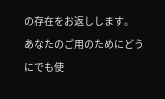の存在をお返しします。
あなたのご用のためにどうにでも使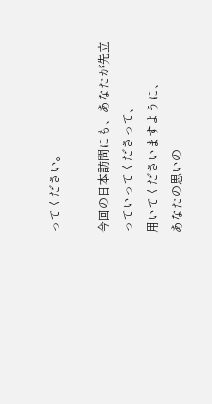ってください。

今回の日本訪問にも、あなたが先立っていってくださって、
用いてくださいますように、
あなたの思いの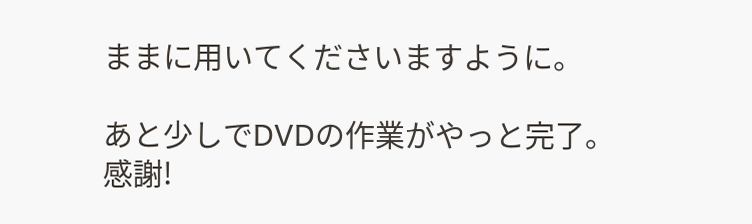ままに用いてくださいますように。

あと少しでDVDの作業がやっと完了。
感謝!